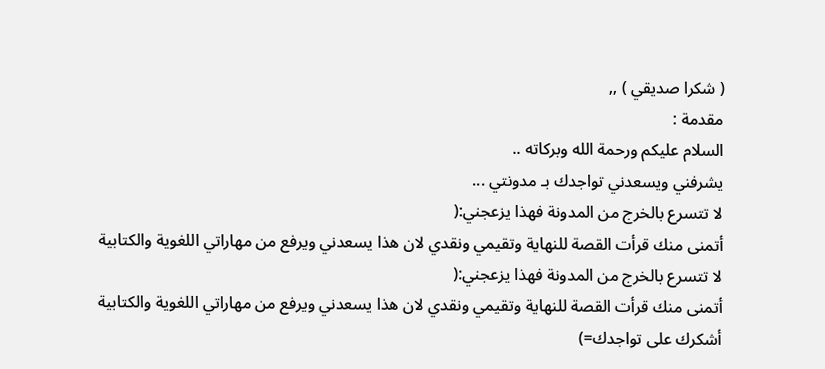( شكرا صديقي ) ,,
مقدمة :
السلام عليكم ورحمة الله وبركاته ..
يشرفني ويسعدني تواجدك بـ مدونتي ...
لا تتسرع بالخرج من المدونة فهذا يزعجني:(
أتمنى منك قرأت القصة للنهاية وتقيمي ونقدي لان هذا يسعدني ويرفع من مهاراتي اللغوية والكتابية
لا تتسرع بالخرج من المدونة فهذا يزعجني:(
أتمنى منك قرأت القصة للنهاية وتقيمي ونقدي لان هذا يسعدني ويرفع من مهاراتي اللغوية والكتابية
أشكرك على تواجدك=)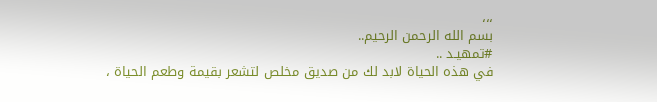،،،
بسم الله الرحمن الرحيم..
#تمهيـد ..
في هذه الحياة لابد لك من صديق مخلص لتشعر بقيمة وطعم الحياة ،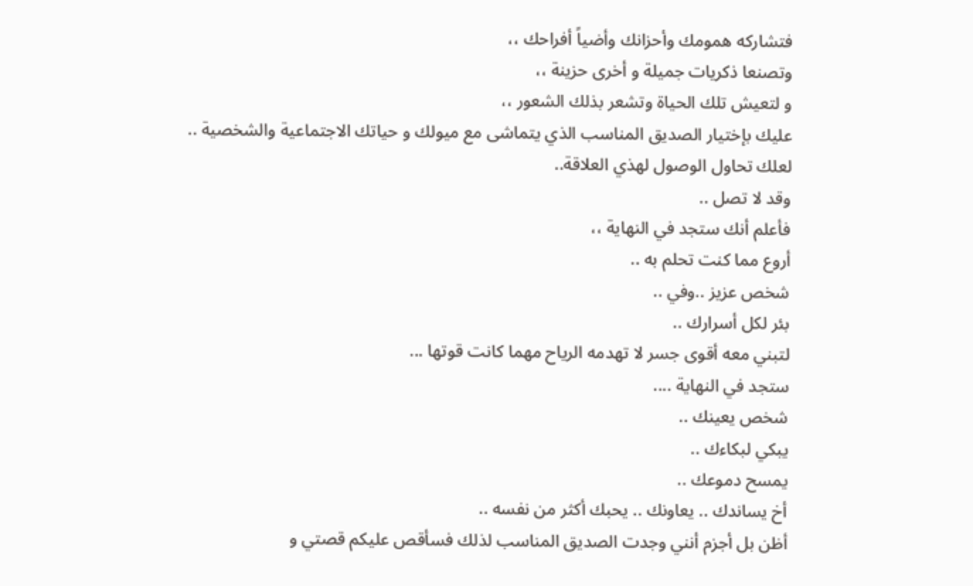فتشاركه همومك وأحزانك وأضياً أفراحك ،،
وتصنعا ذكريات جميلة و أخرى حزينة ،،
و لتعيش تلك الحياة وتشعر بذلك الشعور ،،
عليك بإختيار الصديق المناسب الذي يتماشى مع ميولك و حياتك الاجتماعية والشخصية ..
لعلك تحاول الوصول لهذي العلاقة..
وقد لا تصل ..
فأعلم أنك ستجد في النهاية ،،
أروع مما كنت تحلم به ..
شخص عزيز ..وفي ..
بئر لكل أسرارك ..
لتبني معه أقوى جسر لا تهدمه الرياح مهما كانت قوتها ...
ستجد في النهاية ....
شخص يعينك ..
يبكي لبكاءك ..
يمسح دموعك ..
أخ يساندك .. يعاونك .. يحبك أكثر من نفسه ..
أظن بل أجزم أنني وجدت الصديق المناسب لذلك فسأقص عليكم قصتي و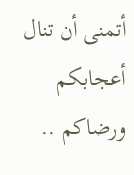أتمنى أن تنال أعجابكم ورضاكم ..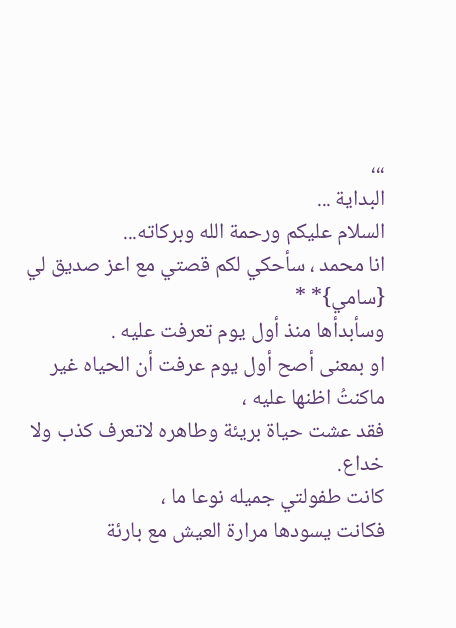،،،
البداية ...
السلام عليكم ورحمة الله وبركاته...
انا محمد ، سأحكي لكم قصتي مع اعز صديق لي {سامي}* *
وسأبدأها منذ أول يوم تعرفت عليه .
او بمعنى أصح أول يوم عرفت أن الحياه غير ماكنتُ اظنها عليه ،
فقد عشت حياة بريئة وطاهره لاتعرف كذب ولا خداع.
كانت طفولتي جميله نوعا ما ،
فكانت يسودها مرارة العيش مع بارئة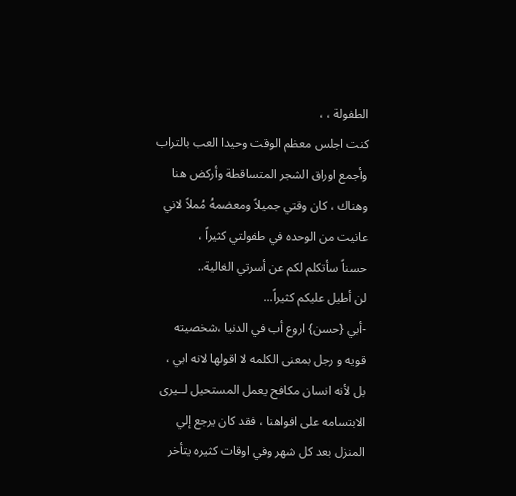الطفولة ، ،
كنت اجلس معظم الوقت وحيدا العب بالتراب وأجمع اوراق الشجر المتساقطة وأركض هنا وهناك ، كان وقتي جميلاً ومعضمهُ مُملاً لاني عانيت من الوحده في طفولتي كثيراً ،
حسناً سأتكلم لكم عن أسرتي الغالية..
لن أطيل عليكم كثيراً...
-أبي {حسن} اروع أب في الدنيا ،شخصيته قويه و رجل بمعنى الكلمه لا اقولها لانه ابي ، بل لأنه انسان مكافح يعمل المستحيل لــيرى الابتسامه على افواهنا ، فقد كان يرجع إلي المنزل بعد كل شهر وفي اوقات كثيره يتأخر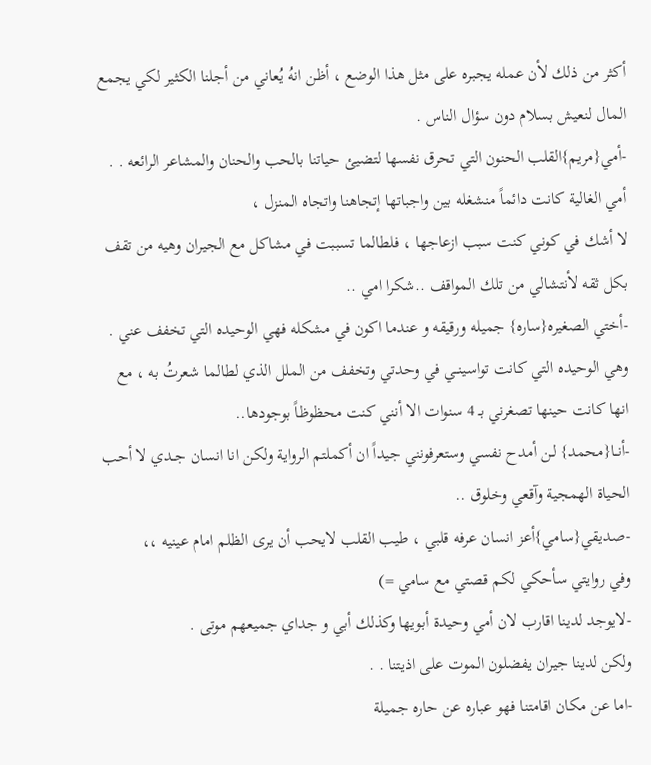أكثر من ذلك لأن عمله يجبره على مثل هذا الوضع ، أظن انهُ يُعاني من أجلنا الكثير لكي يجمع المال لنعيش بسلام دون سؤال الناس .
-أمي{مريم}القلب الحنون التي تحرق نفسها لتضيئ حياتنا بالحب والحنان والمشاعر الرائعه . .
أمي الغالية كانت دائماً منشغله بين واجباتها إتجاهنا واتجاه المنزل ،
لا أشك في كوني كنت سبب ازعاجها ، فلطالما تسببت في مشاكل مع الجيران وهيه من تقف بكل ثقه لأنتشالي من تلك المواقف ..شكرا امي ..
-أختي الصغيره{ساره} جميله ورقيقه و عندما اكون في مشكله فهي الوحيده التي تخفف عني .
وهي الوحيده التي كانت تواسينــي في وحدتي وتخفف من الملل الذي لطالما شعرتُ به ، مع انها كانت حينها تصغرني بـ 4 سنوات الا أنني كنت محظوظاً بوجودها..
-أنــا{محمد} لـن أمدح نفسي وستعرفونني جيداً ان أكملتم الرواية ولكن انا انسان جــدي لا أحب الحياة الهمجية وآقعي وخلوق ..
-صديقي{سامي}أعز انسان عرفه قلبي ، طيب القلب لايحب أن يرى الظلم امام عينيه ،،
وفي روايتي سأحكي لكم قصتي مع سامي =)
-لايوجد لدينا اقارب لان أمي وحيدة أبويها وكذلك أبي و جداي جميعهم موتى .
ولكن لدينا جيران يفضلون الموت على اذيتنا . .
-اما عن مكان اقامتنا فهو عباره عن حاره جميلة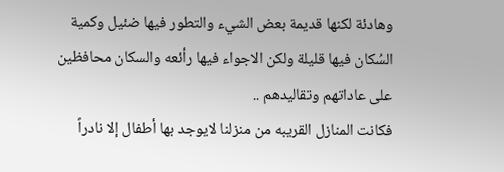وهادئة لكنها قديمة بعض الشيء والتطور فيها ضئيل وكمية السُكان فيها قليلة ولكن الاجواء فيها رأئعه والسكان محافظين على عاداتهم وتقاليدهم ..
فكانت المنازل القريبه من منزلنا لايوجد بها أطفال إلا نادراً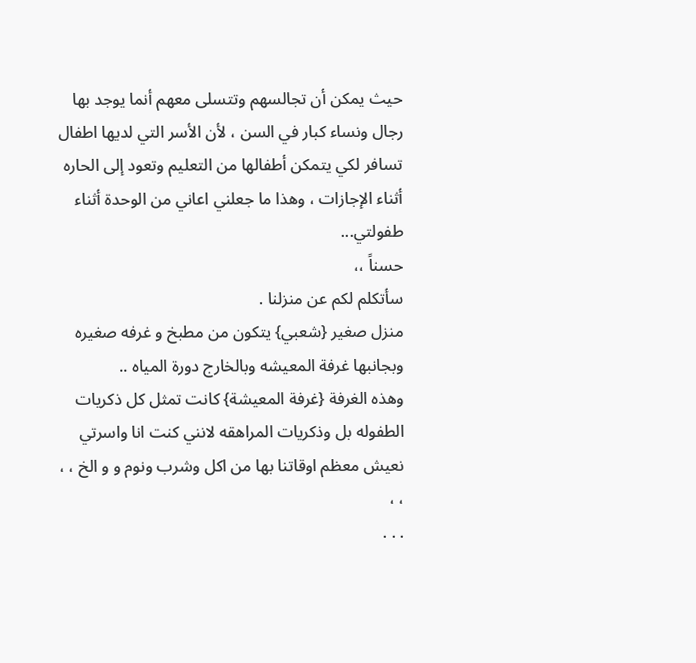حيث يمكن أن تجالسهم وتتسلى معهم أنما يوجد بها رجال ونساء كبار في السن ، لأن الأسر التي لديها اطفال تسافر لكي يتمكن أطفالها من التعليم وتعود إلى الحاره أثناء الإجازات ، وهذا ما جعلني اعاني من الوحدة أثناء طفولتي...
حسناً ،،
سأتكلم لكم عن منزلنا .
منزل صغير {شعبي} يتكون من مطبخ و غرفه صغيره وبجانبها غرفة المعيشه وبالخارج دورة المياه ..
وهذه الغرفة {غرفة المعيشة} كانت تمثل كل ذكريات الطفوله بل وذكريات المراهقه لانني كنت انا واسرتي نعيش معظم اوقاتنا بها من اكل وشرب ونوم و و الخ ، ، ، ،
. . .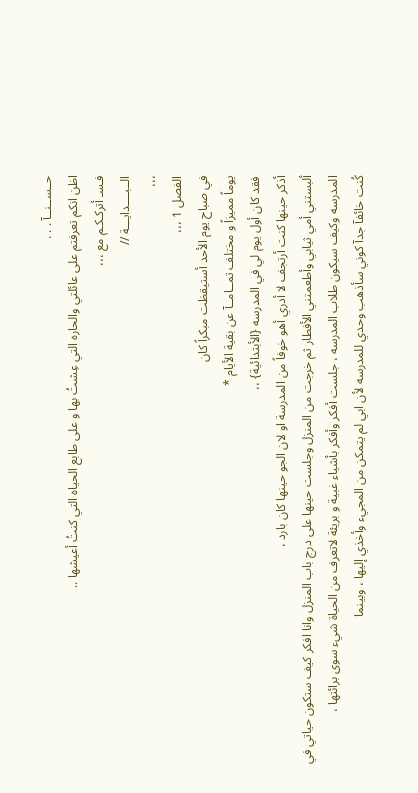حــســنــآ . . .
اظن انكم تعرفتم على عائلتي والحاره التي عِشتُ بها و على طابع الحياه التي كنتُ أعيشها ..
فـسـ أتركـكـم مع ،،،
الــبــــدايـــة //
،،،
الفصل 1 ،،،
في صباح يوم الأحد أستيقظت مبكراً كان
يوماً مميزاً و مختلف تمــامــآ عن بقية الأيام *
فقد كان أول يوم لي في المدرسه {الأبتدائية} ،،
أذكر حينها كنت أرتجف لا أدري أهو خوفاً من المدرسة او لان الجو حينها كان بارد ،
ألبستني أمي ثيابي وأطعمتني الأفطار ثم خرجت من المنزل وجلست حينها على درج باب المنزل وانا افكر كيف ستكون حياتي في المدرسه وكيف سيكون طلاب المدرسه ، جلست أفكر وأفكر بأشياء غبية و بريئة لاتعرف من الحياة شيء سوى برائتها ،
كُنت خائفآ جدآ كوني سأذهب وحدي للمدرسه لأن ابي لم يتمكن من المجيء وأخذي إليها ، وبينما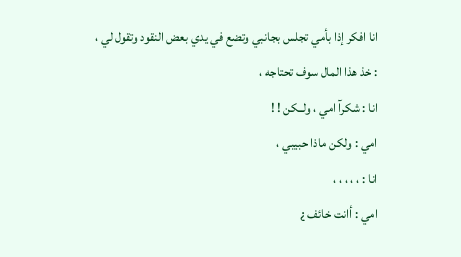انا افكر إذا بأمي تجلس بجانبي وتضع في يدي بعض النقود وتقول لي ،
: خذ هذا المال سوف تحتاجه ،
انا : شكرآ امي ، ولــكن ! !
امي : ولكن ماذا حبيبي ،
انا : ، ، ، ، ،
امي : أانت خائف ¿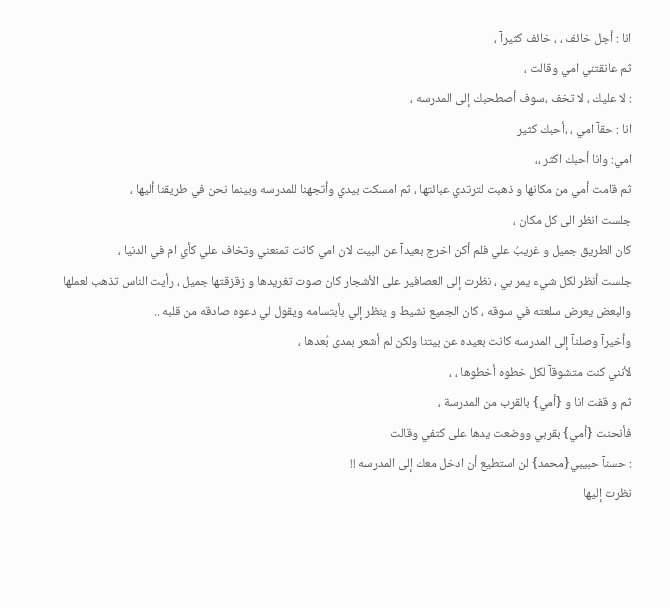انا : أجل خائف ، ، خائف كثيرآ ،
ثم عانقتني امي وقالت ،
: لا عليك ، لا تخف ،سوف أصطحبك إلى المدرسه ،
انا : حقآ امي ، ،أحبك كثير
امي: وانا أحبك اكثر ،،
ثم قامت أمي من مكانها و ذهبت لترتدي عبائتها ، ثم امسكت بيدي وأتجهنا للمدرسه وبينما نحن في طريقنا أليها ،
جلست انظر الى كل مكان ،
كان الطريق جميل و غريبُ علي فلم أكن اخرج بعيدآ عن البيت لان امي كانت تمنعني وتخاف علي كأي ام في الدنيا ،
جلست أنظر لكل شيء يمر بي ، نظرت إلى العصافير على الأشجار كان صوت تغريدها و زقزقتها جميل ، رأيت الناس تذهب لعملها والبعض يعرض سلعته في سوقه ، كان الجميع نشيط و ينظر إلي بأبتسامه ويقول لي دعوه صادقه من قلبه ..
وأخيرآ وصلنآ إلى المدرسه كانت بعيده عن بيتنا ولكن لم أشعر بمدى بُعدها ،
لأنني كنت متشوقآ لكل خطوه أخطوها ، ،
ثم و قفت انا و {أمي} بالقرب من المدرسة ،
فأنحنت {أمي} بقربي ووضعت يدها على كتفي وقالت
: حسنآ حبيبي{محمد} لن استطيع أن ادخل معك إلى المدرسه !!
نظرت إليها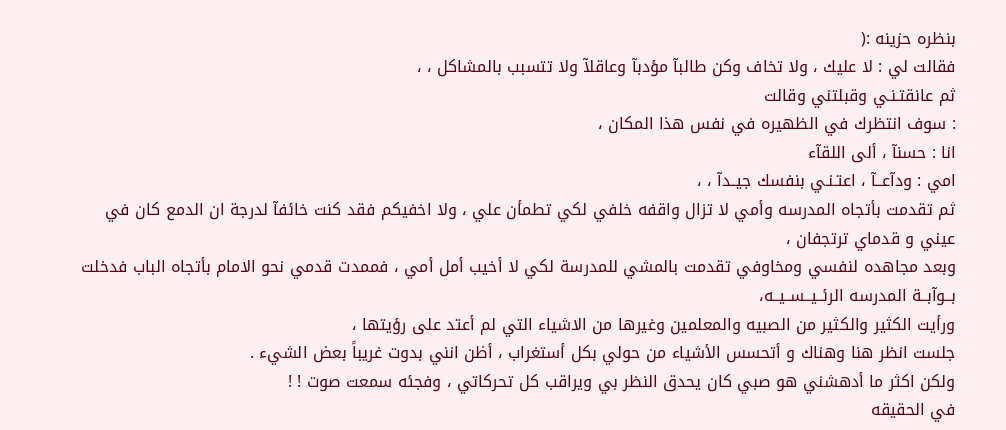بنظره حزينه :(
فقالت لي : لا عليك ، ولا تخاف وكن طالبآ مؤدبآ وعاقلآ ولا تتسبب بالمشاكل ، ،
ثم عانقتـنـي وقبلتني وقالت
: سوف انتظرك في الظهيره في نفس هذا المكان ،
انا : حسنآ ، ألى اللقآء
امي : ودآعــآ ، اعتـنـي بنفسك جيــدآ ، ،
ثم تقدمت بأتجاه المدرسه وأمي لا تزال واقفه خلفي لكي تطمأن علي ، ولا اخفيكم فقد كنت خائفآ لدرجة ان الدمع كان في عيني و قدماي ترتجفان ،
وبعد مجاهده لنفسي ومخاوفي تقدمت بالمشي للمدرسة لكي لا أخيب أمل أمي ، فممدت قدمي نحو الامام بأتجاه الباب فدخلت
بــوآبــة المدرسه الرئــيــســيــه،
ورأيت الكثير والكثير من الصبيه والمعلمين وغيرها من الاشياء التي لم أعتد على رؤيتها ،
جلست انظر هنا وهناك و أتحسس الأشياء من حولي بكل أستغراب ، أظن انني بدوت غريباً بعض الشيء .
ولكن اكثر ما أدهشني هو صبي كان يحدق النظر بي ويراقب كل تحركاتي ، وفجئه سمعت صوت ! !
في الحقيقه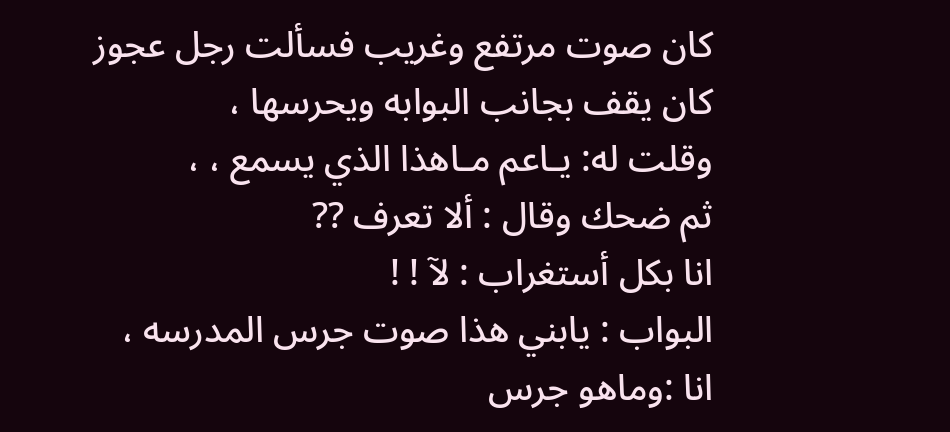كان صوت مرتفع وغريب فسألت رجل عجوز كان يقف بجانب البوابه ويحرسها ،
وقلت له: يـاعم مـاهذا الذي يسمع ، ،
ثم ضحك وقال : ألا تعرف ??
انا بكل أستغراب : لآ ! !
البواب : يابني هذا صوت جرس المدرسه ،
انا :وماهو جرس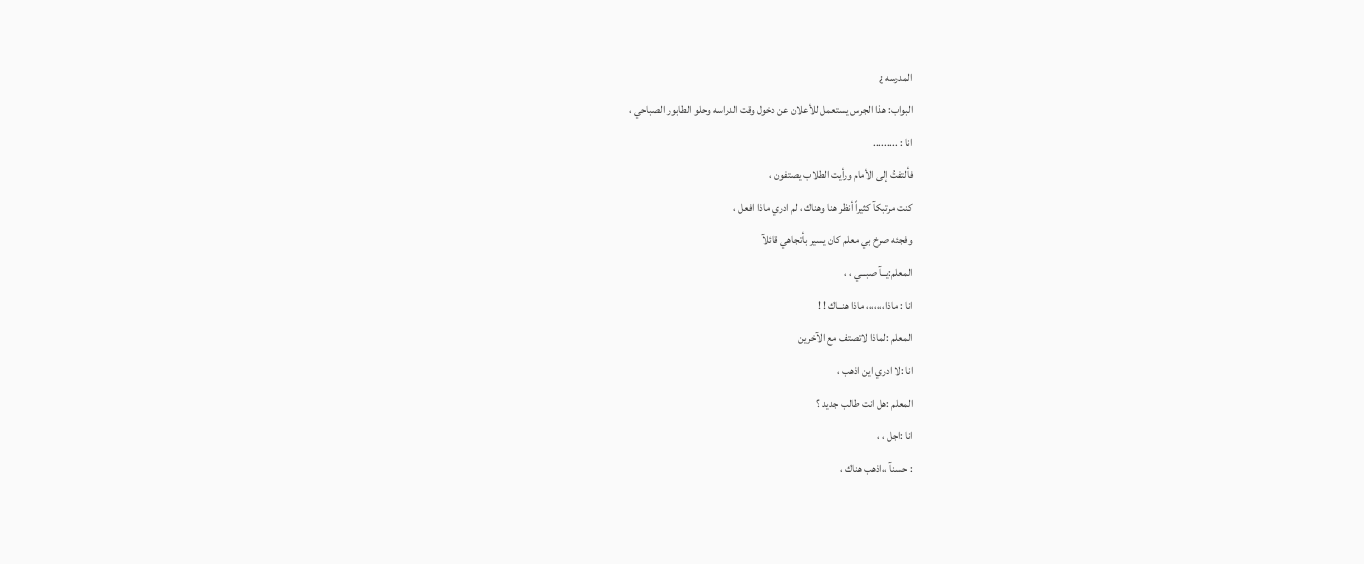المدرسه ¿
البواب: هذا الجرس يستعمل للأعلان عن دخول وقت الدراسه وحلو الطابور الصباحي ،
انا : .........
فألتفتُ إلى الأمام ورأيت الطلاب يصتفون ،
كنت مرتبكآ كثيراً أنظر هنا وهناك ، لم ادري ماذا افعل ،
وفجئه صرخ بي معلم كان يسير بأتجاهي قائلآ
المعلم:يــآ صبـــي ، ،
انا : ماذا،،،،،،، ماذا هنــاك ! !
المعلم :لماذا لاتصتف مع الآخرين
انا :لا ادري اين اذهب ،
المعلم :هل انت طالب جديد ؟
انا :اجل ، ،
: حسنآ ،،اذهب هناك ،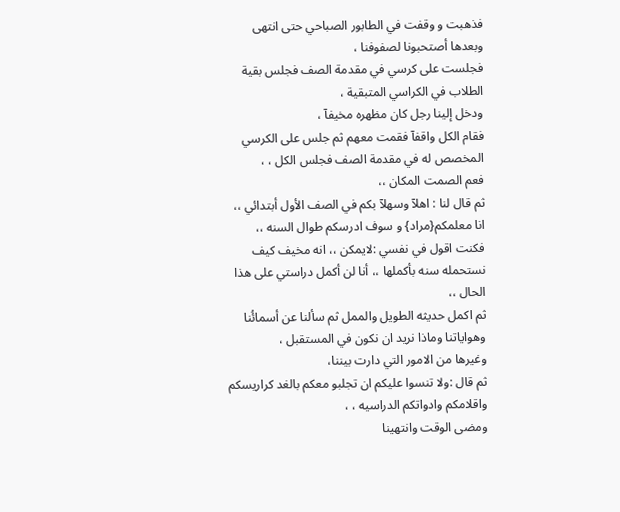فذهبت و وقفت في الطابور الصباحي حتى انتهى وبعدها أصتحبونا لصفوفنا ،
فجلست على كرسي في مقدمة الصف فجلس بقية الطلاب في الكراسي المتبقية ،
ودخل إلينا رجل كان مظهره مخيفآ ،
فقام الكل واقفآ فقمت معهم ثم جلس على الكرسي المخصص له في مقدمة الصف فجلس الكل ، ،
فعم الصمت المكان ،،
ثم قال لنا : اهلآ وسهلآ بكم في الصف الأول أبتدائي ،،
انا معلمكم{مراد} و سوف ادرسكم طوال السنه ،،
فكنت اقول في نفسي :لايمكن ،، انه مخيف كيف نستحمله سنه بأكملها ،، أنا لن أكمل دراستي على هذا الحال ،،
ثم اكمل حديثه الطويل والممل ثم سألنا عن أسمائُنا وهواياتنا وماذا نريد ان نكون في المستقبل ،
وغيرها من الامور التي دارت بيننا،
ثم قال :ولا تنسوا عليكم ان تجلبو معكم بالغد كراريسكم واقلامكم وادواتكم الدراسيه ، ،
ومضى الوقت وانتهينا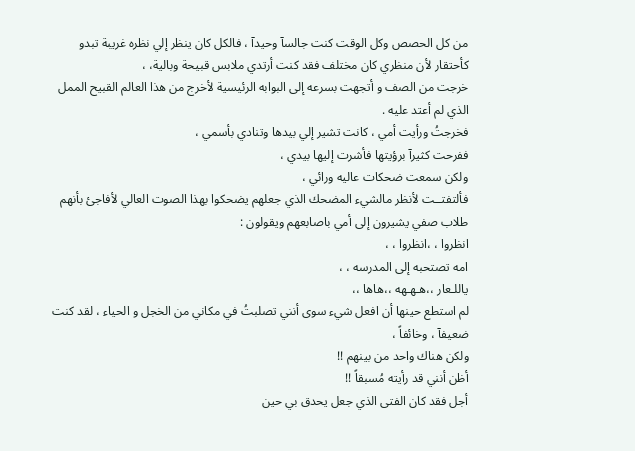من كل الحصص وكل الوقت كنت جالسآ وحيدآ ، فالكل كان ينظر إلي نظره غريبة تبدو كأحتقار لأن منظري كان مختلف فقد كنت أرتدي ملابس قبيحة وبالية، ،
خرجت من الصف و أتجهت بسرعه إلى البوابه الرئيسية لأخرج من هذا العالم القبيح الممل الذي لم أعتد عليه .
فخرجتُ ورأيت أمي ، كانت تشير إلي بيدها وتنادي بأسمي ،
ففرحت كثيرآ برؤيتها فأشرت إليها بيدي ،
ولكن سمعت ضحكات عاليه ورائي ،
فألتفتــت لأنظر مالشيء المضحك الذي جعلهم يضحكوا بهذا الصوت العالي لأفاجئ بأنهم طلاب صفي يشيرون إلى أمي باصابعهم ويقولون :
انظروا ، ،انظروا ، ،
امه تصتحبه إلى المدرسه ، ،
ياللـعار ،،هـهـهه ،،هاها ،،
لم استطع حينها أن افعل شيء سوى أنني تصلبتُ في مكاني من الخجل و الحياء ، لقد كنت ضعيفآ ، وخائفاً ،
ولكن هناك واحد من بينهم !!
أظن أنني قد رأيته مُسبقاً !!
أجل فقد كان الفتى الذي جعل يحدق بي حين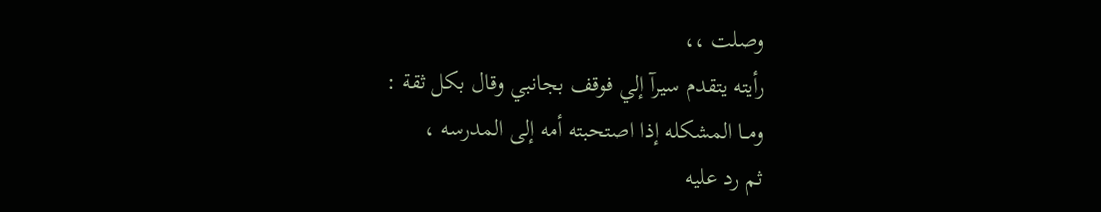وصلت ،،
رأيته يتقدم سيرآ إلي فوقف بجانبي وقال بكل ثقة :
ومــا المشكله إذا اصتحبته أمه إلى المدرسه ،
ثم رد عليه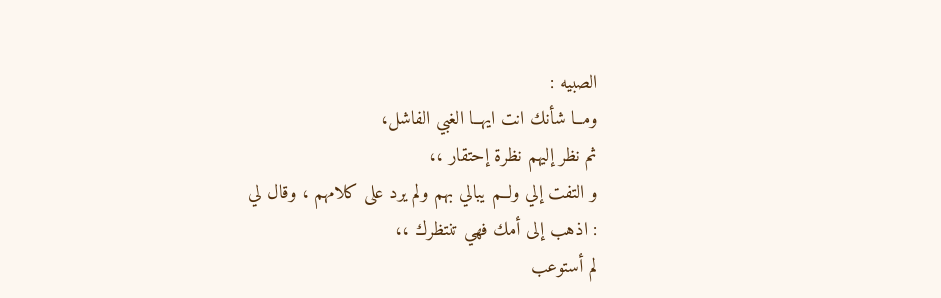الصبيه :
ومــا شأنك انت ايهــا الغبي الفاشل،
ثم نظر إليهم نظرة إحتقار ،،
و التفت إلي ولــم يبالي بهم ولم يرد على كلامهم ، وقال لي
: اذهب إلى أمك فهي تنتظرك ،،
لم أستوعب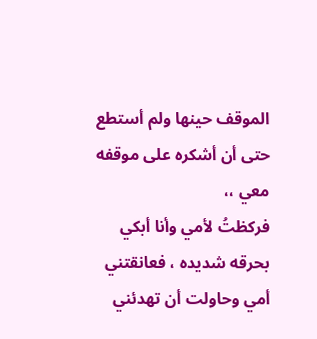الموقف حينها ولم أستطع حتى أن أشكره على موقفه معي ،،
فركظتُ لأمي وأنا أبكي بحرقه شديده ، فعانقتني أمي وحاولت أن تهدئني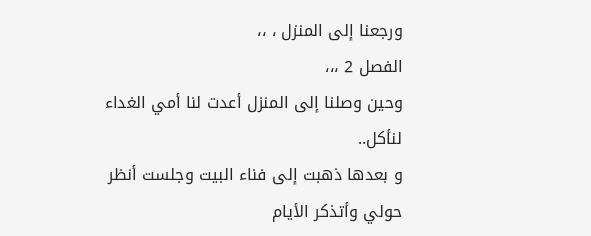ورجعنا إلى المنزل ، ،،
الفصل 2 ،،،
وحين وصلنا إلى المنزل أعدت لنا أمي الغداء لنأكل..
و بعدها ذهبت إلى فناء البيت وجلست أنظر حولي وأتذكر الأيام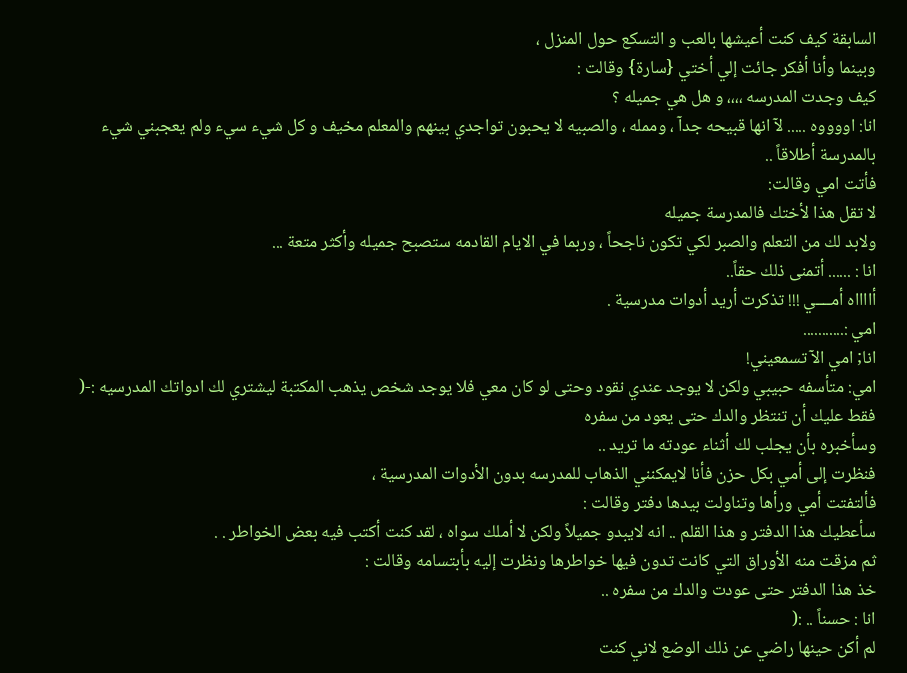السابقة كيف كنت أعيشها بالعب و التسكع حول المنزل ،
وبينما وأنا أفكر جائت إلي أختي {سارة} وقالت :
كيف وجدت المدرسه ،،،، و هل هي جميله ؟
انا: اووووه ..... لآ انها قبيحه جدآ ، وممله ، والصبيه لا يحبون تواجدي بينهم والمعلم مخيف و كل شيء سيء ولم يعجبني شيء بالمدرسة أطلاقاً ..
فأتت امي وقالت:
لا تقل هذا لأختك فالمدرسة جميله
ولابد لك من التعلم والصبر لكي تكون ناجحاً ، وربما في الايام القادمه ستصبح جميله وأكثر متعة ...
انا : ...... أتمنى ذلك حقاً..
أااااه أمــــي !!! تذكرت أريد أدوات مدرسية .
امي :...........
انا; امي الآ تسمعيني!
امي: متأسفه حبيبي ولكن لا يوجد عندي نقود وحتى لو كان معي فلا يوجد شخص يذهب المكتبة ليشتري لك ادواتك المدرسيه :-(
فقط عليك أن تنتظر والدك حتى يعود من سفره
وسأخبره بأن يجلب لك أثناء عودته ما تريد ..
فنظرت إلى أمي بكل حزن فأنا لايمكنني الذهاب للمدرسه بدون الأدوات المدرسية ،
فألتفتت أمي ورأها وتناولت بيدها دفتر وقالت :
سأعطيك هذا الدفتر و هذا القلم .. انه لايبدو جميلاً ولكن لا أملك سواه ، لقد كنت أكتب فيه بعض الخواطر . .
ثم مزقت منه الأوراق التي كانت تدون فيها خواطرها ونظرت إليه بأبتسامه وقالت :
خذ هذا الدفتر حتى عودت والدك من سفره ..
انا : حسناً .. :(
لم أكن حينها راضي عن ذلك الوضع لاني كنت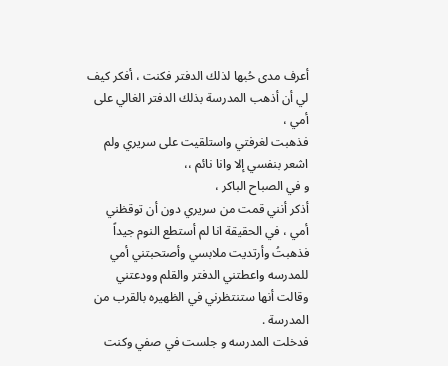أعرف مدى حُبها لذلك الدفتر فكنت ، أفكر كيف لي أن أذهب المدرسة بذلك الدفتر الغالي على أمي ،
فذهبت لغرفتي واستلقيت على سريري ولم اشعر بنفسي إلا وانا نائم ،،
و في الصباح الباكر ،
أذكر أنني قمت من سريري دون أن توقظني أمي ، في الحقيقة انا لم أستطع النوم جيداً فذهبتُ وأرتديت ملابسي وأصتحبتني أمي للمدرسه واعطتني الدفتر والقلم وودعتني وقالت أنها ستنتظرني في الظهيره بالقرب من المدرسة .
فدخلت المدرسه و جلست في صفي وكنت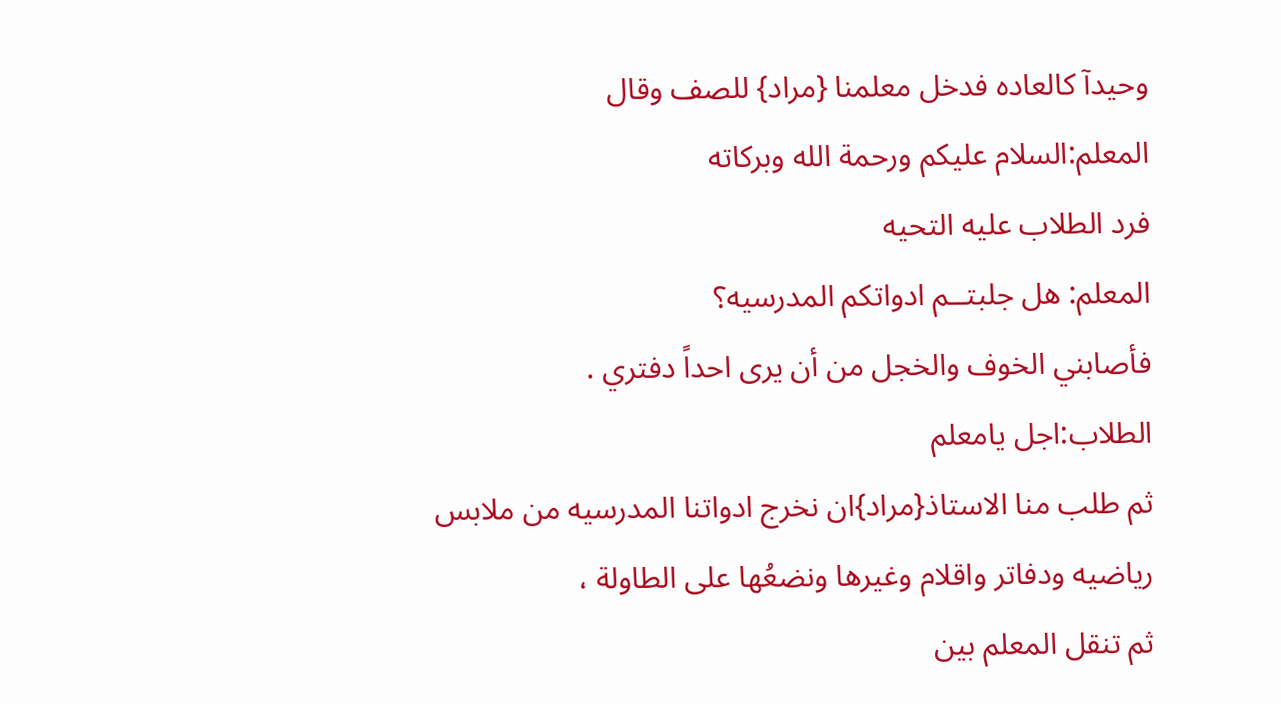وحيدآ كالعاده فدخل معلمنا {مراد} للصف وقال
المعلم:السلام عليكم ورحمة الله وبركاته
فرد الطلاب عليه التحيه
المعلم: هل جلبتــم ادواتكم المدرسيه؟
فأصابني الخوف والخجل من أن يرى احداً دفتري .
الطلاب:اجل يامعلم
ثم طلب منا الاستاذ{مراد}ان نخرج ادواتنا المدرسيه من ملابس رياضيه ودفاتر واقلام وغيرها ونضعُها على الطاولة ،
ثم تنقل المعلم بين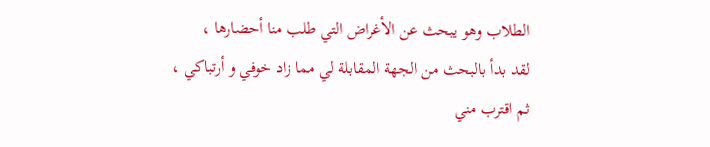الطلاب وهو يبحث عن الأغراض التي طلب منا أحضارها ،
لقد بدأ بالبحث من الجهة المقابلة لي مما زاد خوفي و أرتباكي ، ثم اقترب مني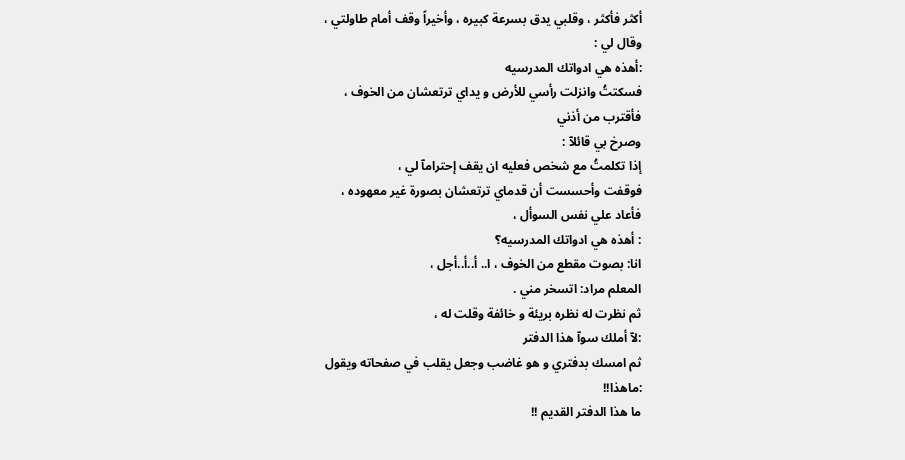أكثر فأكثر ، وقلبي يدق بسرعة كبيره ، وأخيراً وقف أمام طاولتي ،
وقال لي :
:أهذه هي ادواتك المدرسيه
فسكتتُ وانزلت رأسي للأرض و يداي ترتعشان من الخوف ،
فأقترب من أذني
وصرخ بي قائلآ :
إذا تكلمتُ مع شخص فعليه ان يقف إحترامآ لي ،
فوقفت وأحسست أن قدماي ترتعشان بصورة غير معهوده ،
فأعاد علي نفس السوأل ،
: أهذه هي ادواتك المدرسيه؟
انا: بصوت مقطع من الخوف ، ا.. أ..أ..أجل ،
المعلم مراد: اتسخر مني .
ثم نظرت له نظره بريئة و خائفة وقلت له ،
:لآ أملك سوآ هذا الدفتر
ثم امسك بدفتري و هو غاضب وجعل يقلب في صفحاته ويقول
:ماهذا!!
ما هذا الدفتر القديم !!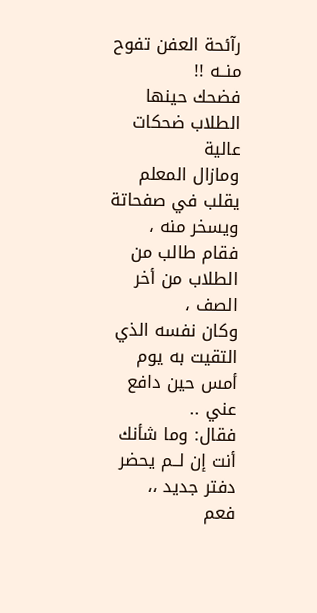رآئحة العفن تفوح منــه !!
فضحك حينها الطلاب ضحكات عالية
ومازال المعلم يقلب في صفحاتة ويسخر منه ،
فقام طالب من الطلاب من أخر الصف ،
وكان نفسه الذي التقيت به يوم أمس حين دافع عني ..
فقال: وما شأنك أنت إن لــم يحضر دفتر جديد ،،
فعم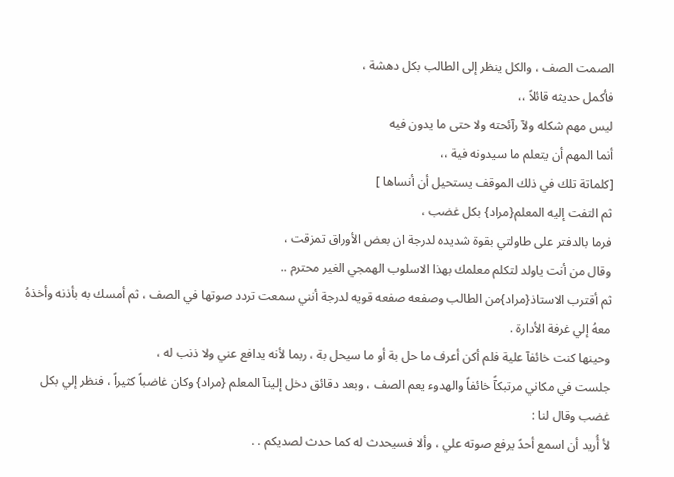الصمت الصف ، والكل ينظر إلى الطالب بكل دهشة ،
فأكمل حديثه قائلاً ،،
ليس مهم شكله ولآ رآئحته ولا حتى ما يدون فيه
أنما المهم أن يتعلم ما سيدونه فية ،،
[كلماتة تلك في ذلك الموقف يستحيل أن أنساها ]
ثم التفت إليه المعلم{مراد} بكل غضب ،
فرما بالدفتر على طاولتي بقوة شديده لدرجة ان بعض الأوراق تمزقت ،
وقال من أنت ياولد لتكلم معلمك بهذا الاسلوب الهمجي الغير محترم ..
ثم أقترب الاستاذ{مراد}من الطالب وصفعه صفعه قويه لدرجة أنني سمعت تردد صوتها في الصف ، ثم أمسك به بأذنه وأخذهُ معهُ إلي غرفة الأدارة .
وحينها كنت خائفآ علية فلم أكن أعرف ما حل بة أو ما سيحل بة ، ربما لأنه يدافع عني ولا ذنب له ،
جلست في مكاني مرتبكآً خائفاً والهدوء يعم الصف ، وبعد دقائق دخل إلينآ المعلم {مراد} وكان غاضباً كثيراً ، فنظر إلي بكل غضب وقال لنا :
لأ أُريد أن اسمع أحدً يرفع صوته علي ، وألا فسيحدث له كما حدث لصديكم . .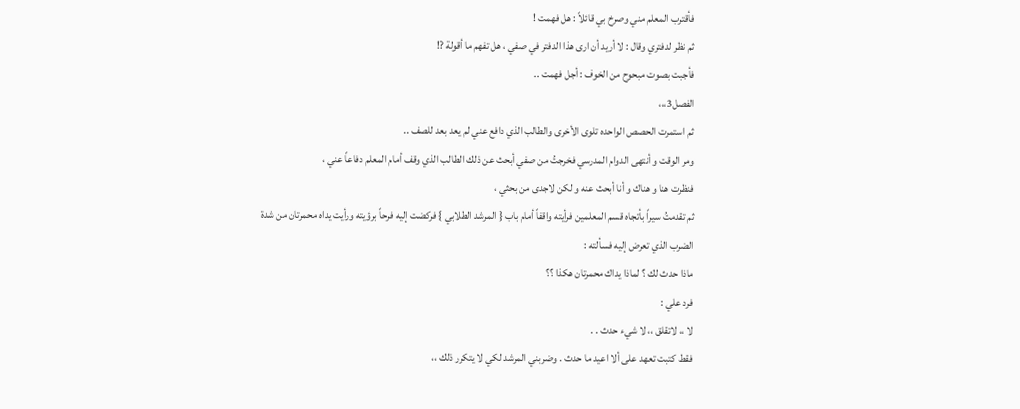فأقترب المعلم مني وصرخ بي قائلاً : هل فهمت !
ثم نظر لدفتري وقال : لا أريد أن ارى هذا الدفتر في صفي ، هل تفهم ما أقولة ?!
فأجبت بصوت مبحوح من الخوف : أجل فهمت ..
الفصل3،،،
ثم استمرت الحصص الواحده تلوى الأخرى والطالب الذي دافع عني لم يعد بعد للصف ..
ومر الوقت و أنتهى الدوام المدرسي فخرجتُ من صفي أبحث عن ذلك الطالب الذي وقف أمام المعلم دفاعاً عني ،
فنظرت هنا و هناك و أنا أبحث عنه و لكن لاجدى من بحثي ،
ثم تقدمتُ سيراً بأتجاه قسم المعلمين فرأيته واقفاً أمام باب { المرشد الطلابي } فركضت إليه فرحاً برؤيته ورأيت يداه محمرتان من شدة الضرب الذي تعرض إليه فسألته :
ماذا حدث لك ؟ لماذا يداك محمرتان هكذا ؟؟
فرد علي :
لا ،، لاتقلق ،، لا شيء حدث . .
فقط كتبت تعهد على ألا اعيد ما حدث . وضربني المرشد لكي لا يتكرر ذلك ،،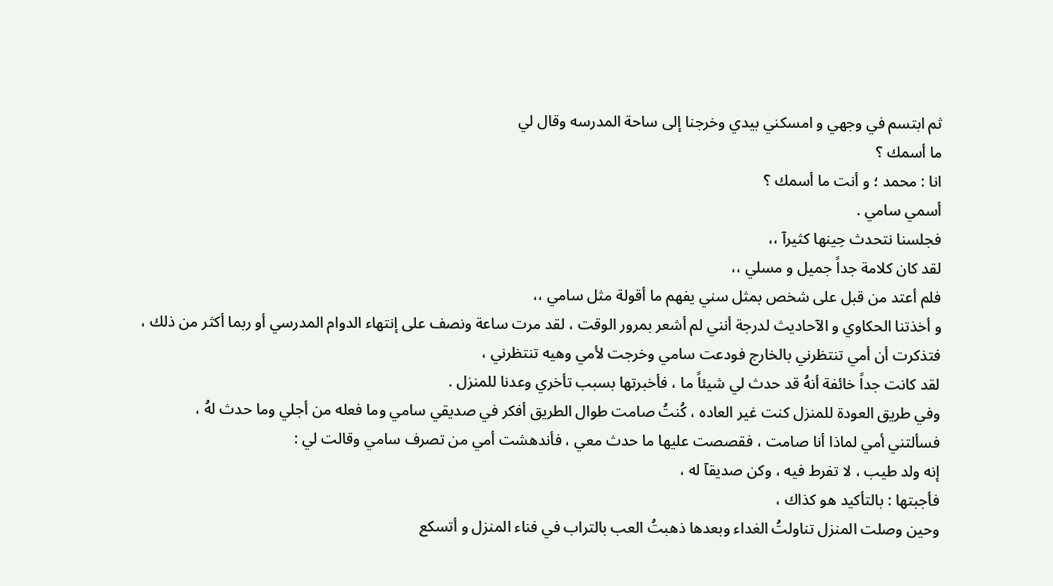ثم ابتسم في وجهي و امسكني بيدي وخرجنا إلى ساحة المدرسه وقال لي
ما أسمك ؟
انا : محمد ؛ و أنت ما أسمك ؟
أسمي سامي .
فجلسنا نتحدث حِينها كثيرآ ،،
لقد كان كلامة جداً جميل و مسلي ،،
فلم أعتد من قبل على شخص بمثل سني يفهم ما أقولة مثل سامي ،،
و أخذتنا الحكاوي و الآحاديث لدرجة أنني لم أشعر بمرور الوقت ، لقد مرت ساعة ونصف على إنتهاء الدوام المدرسي أو ربما أكثر من ذلك ،
فتذكرت أن أمي تنتظرني بالخارج فودعت سامي وخرجت لأمي وهيه تنتظرني ،
لقد كانت جداً خائفة أنهُ قد حدث لي شيئاً ما ، فأخبرتها بسبب تأخري وعدنا للمنزل .
وفي طريق العودة للمنزل كنت غير العاده ، كُنتُ صامت طوال الطريق أفكر في صديقي سامي وما فعله من أجلي وما حدث لهُ ،
فسألتني أمي لماذا أنا صامت ، فقصصت عليها ما حدث معي ، فأندهشت أمي من تصرف سامي وقالت لي :
إنه ولد طيب ، لا تفرط فيه ، وكن صديقآ له ،
فأجبتها : بالتأكيد هو كذاك ،
وحين وصلت المنزل تناولتُ الغداء وبعدها ذهبتُ العب بالتراب في فناء المنزل و أتسكع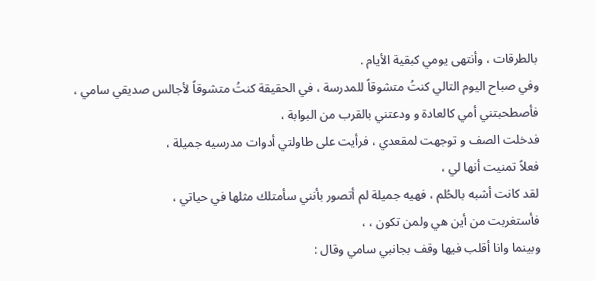بالطرقات ، وأنتهى يومي كبقية الأيام .
وفي صباح اليوم التالي كنتُ متشوقاً للمدرسة ، في الحقيقة كنتُ متشوقاً لأجالس صديقي سامي ،
فأصطحبتني أمي كالعادة و ودعتني بالقرب من البوابة ،
فدخلت الصف و توجهت لمقعدي ، فرأيت على طاولتي أدوات مدرسيه جميلة ،
فعلاً تمنيت أنها لي ،
لقد كانت أشبه بالحُلم ، فهيه جميلة لم أتصور بأنني سأمتلك مثلها في حياتي ،
فأستغربت من أين هي ولمن تكون ، ،
وبينما وانا أقلب فيها وقف بجانبي سامي وقال :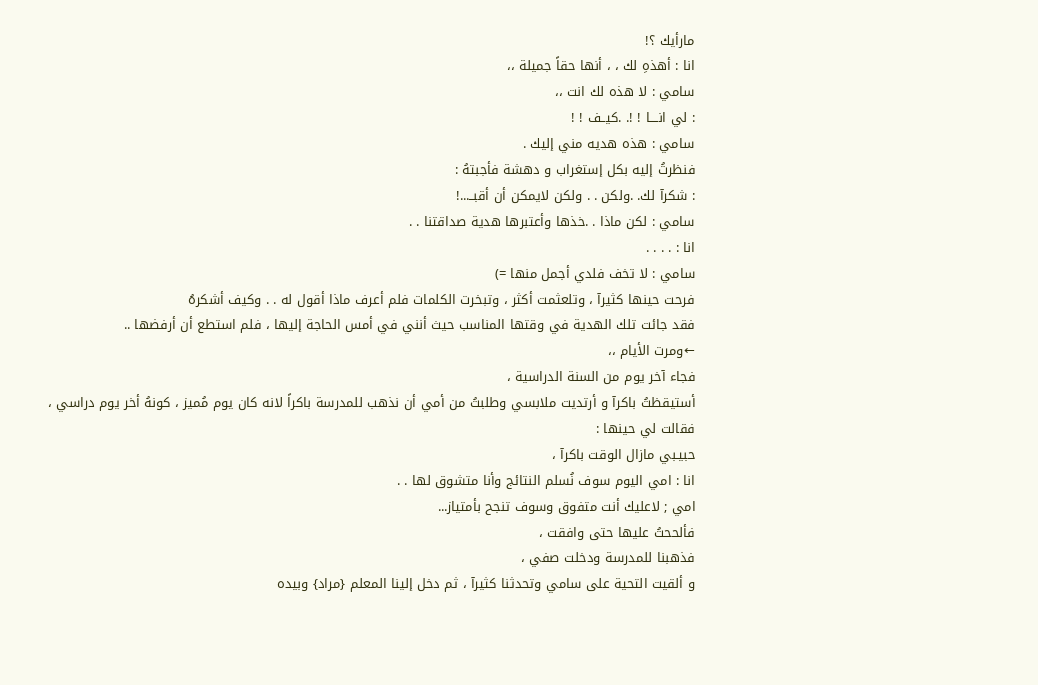مارأيك ؟!
انا : أهذهِ لك ، ، أنها حقاً جميلة ،،
سامي : لا هذه لك انت ،،
: لي انــــا ! !. .كيــف ! !
سامي : هذه هديه مني إليك .
فنظرتُ إليه بكل إستغراب و دهشة فأجبتهُ :
: شكرآ لك. .ولكن . . ولكن لايمكن أن أقبــ...!
سامي : لكن ماذا . .خذها وأعتبرها هدية صداقتنا . .
انا : . . . .
سامي : لا تخف فلدي أجمل منها =)
فرحت حينها كثيرآ ، وتلعثمت أكثر ، وتبخرت الكلمات فلم أعرف ماذا أقول له . . وكيف أشكرهُ
فقد جائت تلك الهدية في وقتها المناسب حيث أنني في أمس الحاجة إليها ، فلم استطع أن أرفضها ..
←ومرت الأيام ،،
فجاء آخر يوم من السنة الدراسية ،
أستيقظتُ باكرآ و أرتديت ملابسي وطلبتُ من أمي أن نذهب للمدرسة باكراً لانه كان يوم مُميز ، كونهُ أخر يوم دراسي ،
فقالت لي حينها :
حبيـبي مازال الوقت باكرآ ،
انا : امي اليوم سوف نُسلم النتائج وأنا متشوق لها . .
امي ; لاعليك أنت متفوق وسوف تنجح بأمتياز...
فألححتُ عليها حتى وافقت ،
فذهبنا للمدرسة ودخلت صفي ،
و ألقيت التحية على سامي وتحدثنا كثيرآ ، ثم دخل إلينا المعلم {مراد} وبيده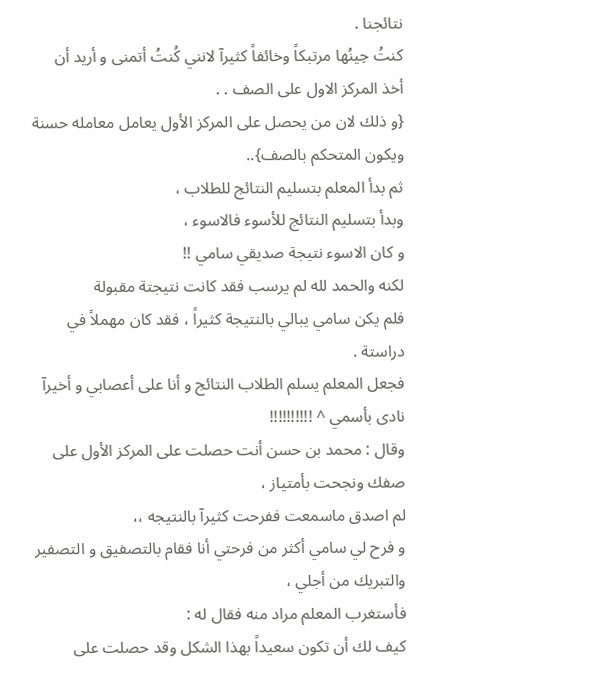نتائجنا .
كنتُ حِينُها مرتبكاً وخائفاً كثيرآ لانني كُنتُ أتمنى و أريد أن أخذ المركز الاول على الصف . .
{و ذلك لان من يحصل على المركز الأول يعامل معامله حسنة ويكون المتحكم بالصف}..
ثم بدأ المعلم بتسليم النتائج للطلاب ،
وبدأ بتسليم النتائج للأسوء فالاسوء ،
و كان الاسوء نتيجة صديقي سامي !!
لكنه والحمد لله لم يرسب فقد كانت نتيجتة مقبولة
فلم يكن سامي يبالي بالنتيجة كثيراً ، فقد كان مهملاً في دراستة .
فجعل المعلم يسلم الطلاب النتائج و أنا على أعصابي و أخيرآ نادى بأسمي ^ !!!!!!!!!!
وقال : محمد بن حسن أنت حصلت على المركز الأول على صفك ونجحت بأمتياز ،
لم اصدق ماسمعت ففرحت كثيرآ بالنتيجه ،،
و فرح لي سامي أكثر من فرحتي أنا فقام بالتصفيق و التصفير والتبريك من أجلي ،
فأستغرب المعلم مراد منه فقال له :
كيف لك أن تكون سعيداً بهذا الشكل وقد حصلت على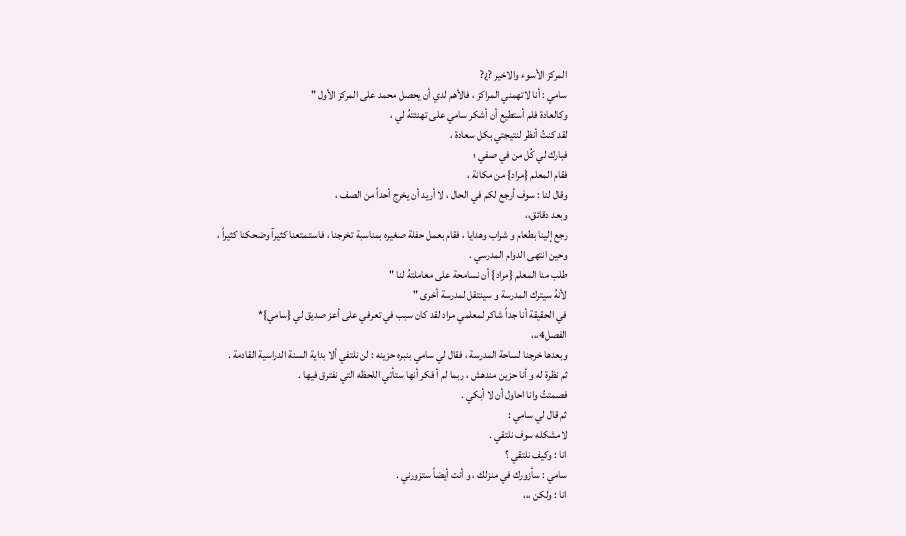المركز الأسوء والاخير ?¿?
سامي : أنا لاتهمني المراكز ، فالأهم لدي أن يحصل محمد على المركز الأول "
وكالعادة فلم أستطيع أن أشكر سامي على تهنئتهُ لي ،
لقد كنتُ أنظر لنتيجتي بكل سعادة ،
فبارك لي كُل من في صفي ؛
فقام المعلم {مراد} من مكانة ،
وقال لنا : سوف أرجع لكم في الحال ، لا أريد أن يخرج أحداً من الصف ،
وبعد دقائق،،
رجع إلينا بطعام و شراب وهدايا ، فقام بعمل حفلة صغيره بمناسبة تخرجنا ، فاستـمتعنا كثيرآ وضحكنا كثيراً ،
وحين انتهى الدوام المدرسي .
طلب منا المعلم {مراد} أن نسامحة على معاملتهُ لنا "
لأنهُ سيترك المدرسة و سينتقل لمدرسة أخرى "
في الحقيقة أنا جداً شاكر لمعلمي مراد لقد كان سبب في تعرفي على أعز صديق لي {سامي}*
الفصل4،،،
وبعدها خرجنا لساحة المدرسة ، فقال لي سامي بنبره حزينه : لن نلتفي ألا بداية السنة الدراسية القادمة .
ثم نظرة له و أنا حزين مندهش ، ربما لم أ فكر أنها ستأتي اللحظه التي نفترق فيها .
فصمتتُ وانا احاول أن لا أبكي .
ثم قال لي سامي :
لامشكله سوف نلتقي .
انا : وكيف نلتقي ؟
سامي : سأزورك في منزلك ، و أنت أيضاً ستزورني .
انا : ولكن ،،،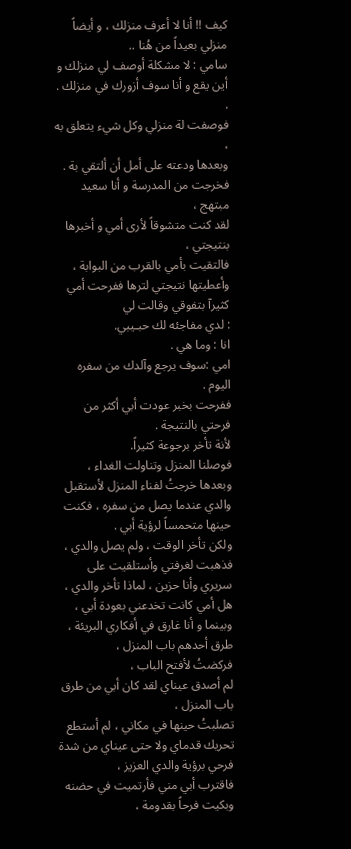كيف !! أنا لا أعرف منزلك ، و أيضاً منزلي بعيداً من هُنا ..
سامي : لا مشكلة أوصف لي منزلك و أين يقع و أنا سوف أزورك في منزلك . .
فوصفت لة منزلي وكل شيء يتعلق به ،
وبعدها ودعته على أمل أن ألتقي بة .
فخرجت من المدرسة و أنا سعيد مبتهج ،
لقد كنت متشوقاً لأرى أمي و أخبرها بنتيجتي ،
فالتقيت بأمي بالقرب من البوابة ، وأعطيتها نتيجتي لترها ففرحت أمي كثيرآ بتفوقي وقالت لي
: لدي مفاجئه لك حبـيبي.
انا : وما هي .
امي :سوف يرجع وآلدك من سفره اليوم .
ففرحت بخبر عودت أبي أكثر من فرحتي بالنتيجة .
لأنة تأخر برجوعة كثيراً.
فوصلنا المنزل وتناولت الغداء ، وبعدها خرجتُ لفناء المنزل لأستقبل والدي عندما يصل من سفره ، فكنت حينها متحمساً لرؤية أبي .
ولكن تأخر الوقت ، ولم يصل والدي ، فذهبت لغرفتي وأستلقيت على سريري وأنا حزين ، لماذا تأخر والدي ، هل أمي كانت تخدعني بعودة أبي ،
وبينما و أنا غارق في أفكاري البريئة ،
طرق أحدهم باب المنزل ،
فركضتُ لأفتح الباب ،
لم أصدق عيناي لقد كان أبي من طرق باب المنزل ،
تصلبتُ حينها في مكاني ، لم أستطع تحريك قدماي ولا حتى عيناي من شدة فرحي برؤية والدي العزيز ،
فاقترب أبي مني فأرتميت في حضنه وبكيت فرحاً بقدومة ،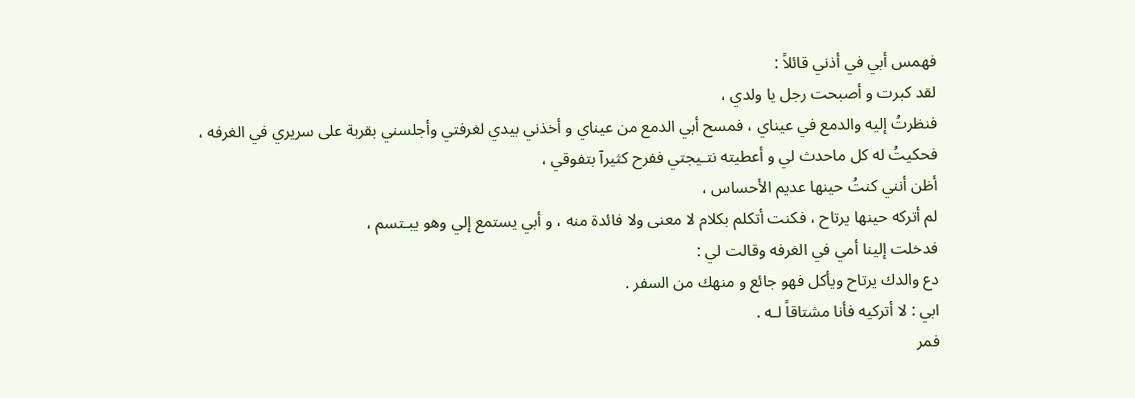فهمس أبي في أذني قائلاً :
لقد كبرت و أصبحت رجل يا ولدي ،
فنظرتُ إليه والدمع في عيناي ، فمسح أبي الدمع من عيناي و أخذني بيدي لغرفتي وأجلسني بقربة على سريري في الغرفه ،
فحكيتُ له كل ماحدث لي و أعطيته نتـيجتي ففرح كثيرآ بتفوقي ،
أظن أنني كنتُ حينها عديم الأحساس ،
لم أتركه حينها يرتاح ، فكنت أتكلم بكلام لا معنى ولا فائدة منه ، و أبي يستمع إلي وهو يبـتسم ،
فدخلت إلينا أمي في الغرفه وقالت لي :
دع والدك يرتاح ويأكل فهو جائع و منهك من السفر .
ابي : لا أتركيه فأنا مشتاقاً لـه .
فمر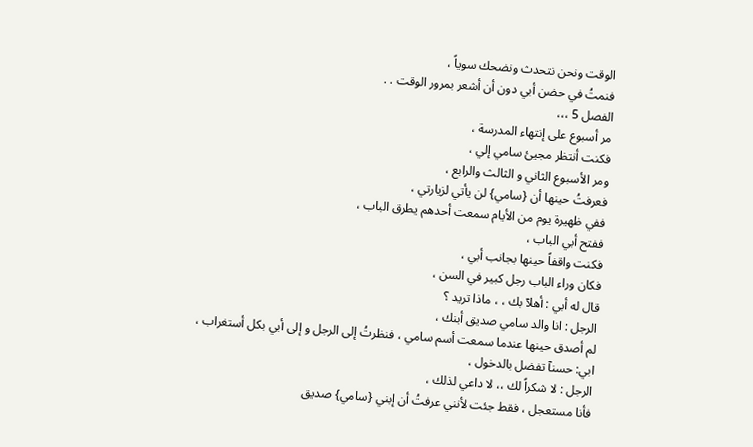الوقت ونحن نتحدث ونضحك سوياً ،
فنمتُ في حضن أبي دون أن أشعر بمرور الوقت . .
الفصل 5 ،،،
مر أسبوع على إنتهاء المدرسة ،
فكنت أنتظر مجيئ سامي إلي ،
ومر الأسبوع الثاني و الثالث والرابع ،
فعرفتُ حينها أن {سامي} لن يأتي لزيارتي ،
ففي ظهيرة يوم من الأيام سمعت أحدهم يطرق الباب ،
ففتح أبي الباب ،
فكنت واقفاً حينها بجانب أبي ،
فكان وراء الباب رجل كبير في السن ،
قال له أبي : أهلآ بك ، ، ماذا تريد ؟
الرجل : انا والد سامي صديق أبنك ،
لم أصدق حينها عندما سمعت أسم سامي ، فنظرتُ إلى الرجل و إلى أبي بكل أستغراب ،
ابي: حسنآ تفضل بالدخول ،
الرجل : لا شكراً لك ،، لا داعي لذلك ،
فأنا مستعجل ، فقط جئت لأنني عرفتُ أن إبني {سامي} صديق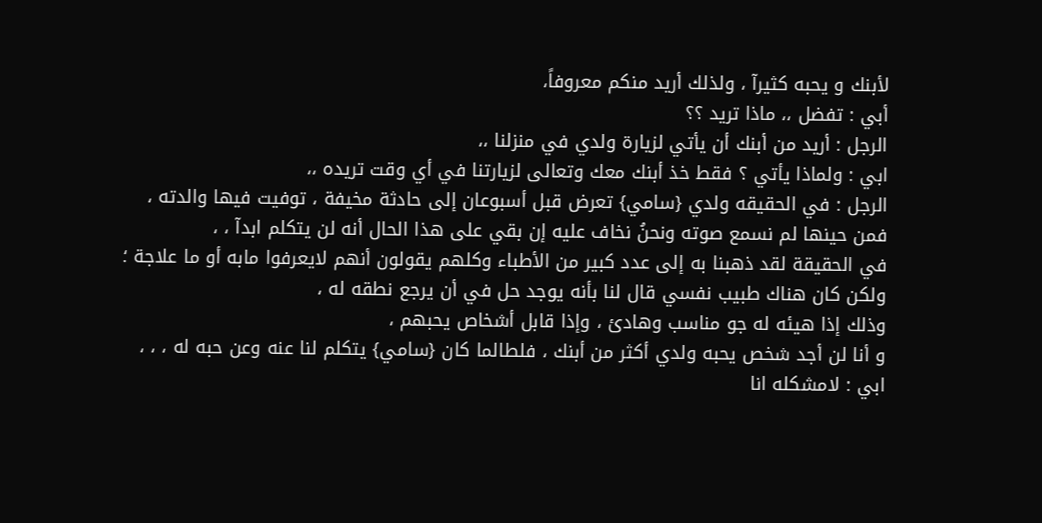لأبنك و يحبه كثيرآ ، ولذلك أريد منكم معروفاً،
أبي : تفضل ،، ماذا تريد ؟؟
الرجل : أريد من أبنك أن يأتي لزيارة ولدي في منزلنا ،،
ابي : ولماذا يأتي ؟ فقط خذ أبنك معك وتعالى لزيارتنا في أي وقت تريده ،،
الرجل : في الحقيقه ولدي {سامي} تعرض قبل أسبوعان إلى حادثة مخيفة ، توفيت فيها والدته ،
فمن حينها لم نسمع صوته ونحنُ نخاف عليه إن بقي على هذا الحال أنه لن يتكلم ابدآ ، ،
في الحقيقة لقد ذهبنا به إلى عدد كبير من الأطباء وكلهم يقولون أنهم لايعرفوا مابه أو ما علاجة ؛
ولكن كان هناك طبيب نفسي قال لنا بأنه يوجد حل في أن يرجع نطقه له ،
وذلك إذا هيئه له جو مناسب وهادئ ، وإذا قابل أشخاص يحبهم ،
و أنا لن أجد شخص يحبه ولدي أكثر من أبنك ، فلطالما كان {سامي} يتكلم لنا عنه وعن حبه له ، ، ،
ابي : لامشكله انا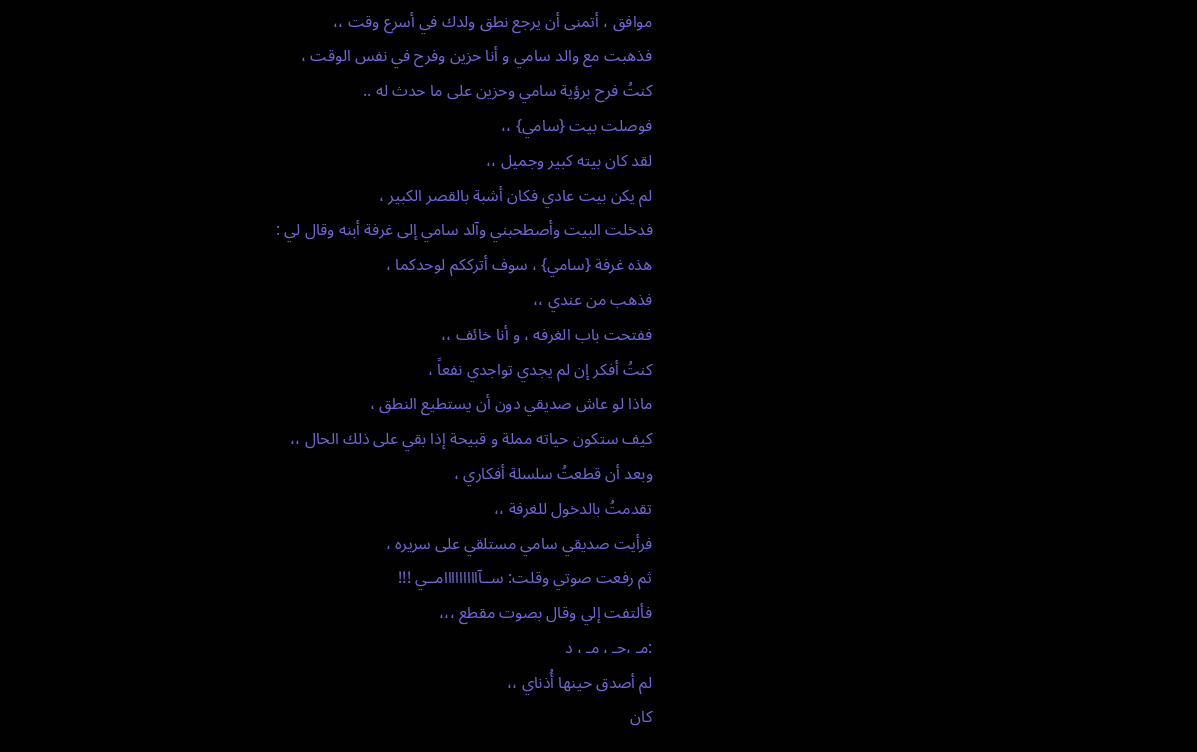موافق ، أتمنى أن يرجع نطق ولدك في أسرع وقت ،،
فذهبت مع والد سامي و أنا حزين وفرح في نفس الوقت ،
كنتُ فرح برؤية سامي وحزين على ما حدث له ..
فوصلت بيت {سامي} ،،
لقد كان بيته كبير وجميل ،،
لم يكن بيت عادي فكان أشبة بالقصر الكبير ،
فدخلت البيت وأصطحبني وآلد سامي إلى غرفة أبنه وقال لي :
هذه غرفة {سامي} ، سوف أترككم لوحدكما ،
فذهب من عندي ،،
ففتحت باب الغرفه ، و أنا خائف ،،
كنتُ أفكر إن لم يجدي تواجدي نفعاً ،
ماذا لو عاش صديقي دون أن يستطيع النطق ،
كيف ستكون حياته مملة و قبيحة إذا بقي على ذلك الحال ،،
وبعد أن قطعتُ سلسلة أفكاري ،
تقدمتُ بالدخول للغرفة ،،
فرأيت صديقي سامي مستلقي على سريره ،
ثم رفعت صوتي وقلت: ســآااااااااامــي !!!
فألتفت إلي وقال بصوت مقطع ،،،
:مـ ،حـ ، مـ ، د
لم أصدق حينها أُذناي ،،
كان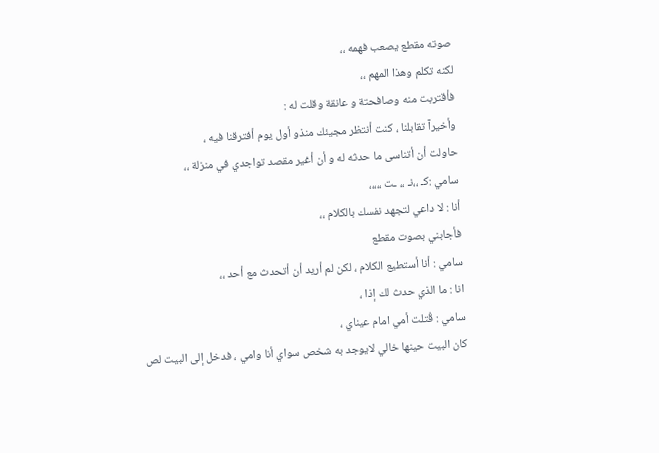صوته مقطع يصعب فهمه ،،
لكنه تكلم وهذا المهم ،،
فأقتربت منه وصافحتة و عانقة وقلت له :
وأخيرآ تقابلنا ، كنت أنتظر مجيئك منذو أول يوم أفترقنا فيه ،
حاولت أن أتناسى ما حدثه له و أن أغير مقصد تواجدي في منزلة ،،
سامي :كـ ،،نـ ،، ـت ،،،،،
أنا : لا داعي لتجهد نفسك بالكلام ،،
فأجابني بصوت مقطع
سامي : أنا أستطيع الكلام ، لكن لم أريد أن أتحدث مع أحد ،،
انا : ما الذي حدث لك إذا ،
سامي : قُتلت أمي امام عيناي ،
كان البيت حينها خالي لايوجد به شخص سواي أنا وامي ، فدخل إلى البيت لص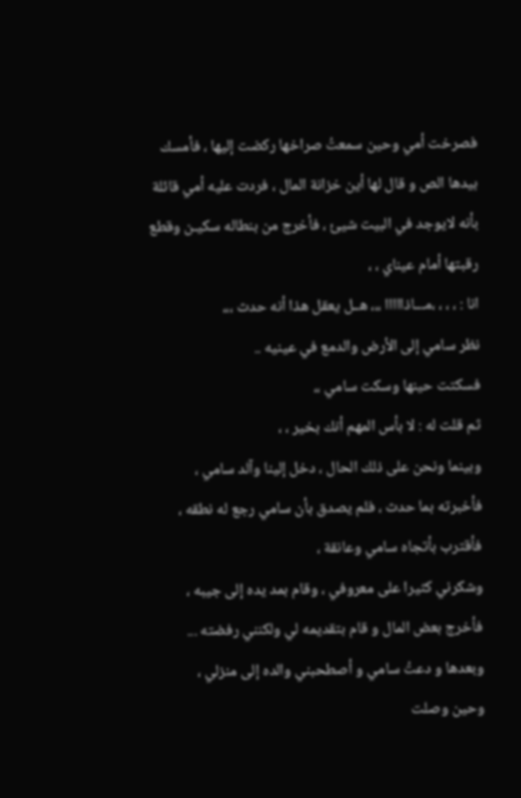فصرخت أمي وحين سمعتُ صراخها ركضت إليها ، فأمسك بيدها الص و قال لها أين خزانة المال ، فردت عليه أمي قائلة بأنه لايوجد في البيت شيئ ، فأخرج من بنطاله سكيـن وقطع رقبتها أمام عيناي ، ،
انا : ، ، ، ،مـــاذااااا ،،، هــل يعقل هذا أنه حدث ،،،
نظر سامي إلى الأرض والدمع في عينيه ..
فسكتت حينها وسكت سامي ،،
ثم قلت له : لا بأس المهم أنك بخير ، ،
وبينما ونحن على ذلك الحال ، دخل إلينا وآلد سامي ، فأخبرته بما حدث ، فلم يصدق بأن سامي رجع له نطقه ،
فأقترب بأتجاه سامي وعانقة ،
وشكرني كثيرا على معروفي ، وقام بمد يده إلى جيبه ، فأخرج بعض المال و قام بتقديمه لي ولكنني رفضته ...
وبعدها و دعتُ سامي و أصطحبني والده إلى منزلي ،
وحين وصلت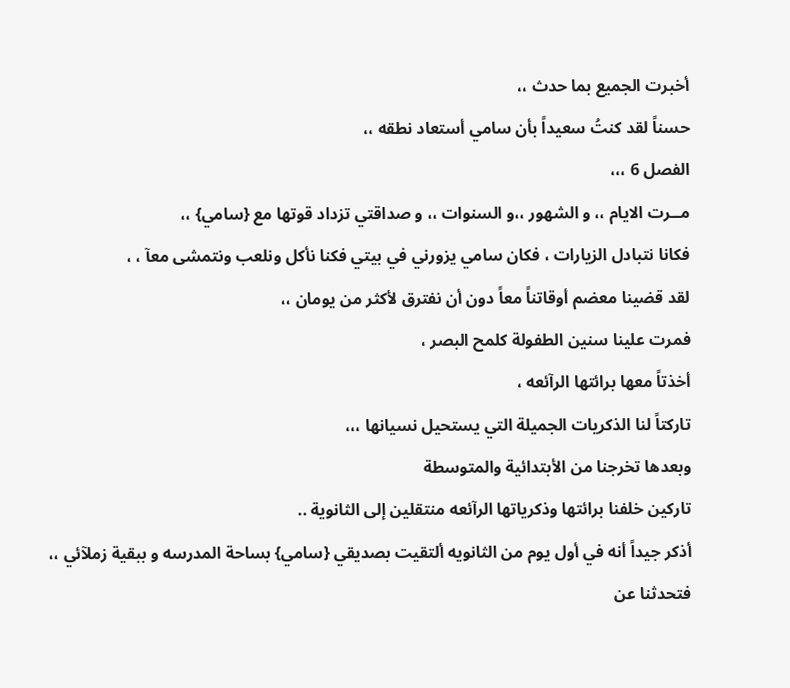أخبرت الجميع بما حدث ،،
حسناً لقد كنتُ سعيداً بأن سامي أستعاد نطقه ،،
الفصل 6 ،،،
مــرت الايام ،، و الشهور ،،و السنوات ،، و صداقتي تزداد قوتها مع {سامي} ،،
فكانا نتبادل الزيارات ، فكان سامي يزورني في بيتي فكنا نأكل ونلعب ونتمشى معآ ، ،
لقد قضينا معضم أوقاتناً معاً دون أن نفترق لأكثر من يومان ،،
فمرت علينا سنين الطفولة كلمح البصر ،
أخذتاً معها برائتها الرآئعه ،
تاركتاً لنا الذكريات الجميلة التي يستحيل نسيانها ،،،
وبعدها تخرجنا من الأبتدائية والمتوسطة
تاركين خلفنا برائتها وذكرياتها الرآئعه منتقلين إلى الثانوية ..
أذكر جيداً أنه في أول يوم من الثانويه ألتقيت بصديقي {سامي} بساحة المدرسه و ببقية زملآئي ،، فتحدثنا عن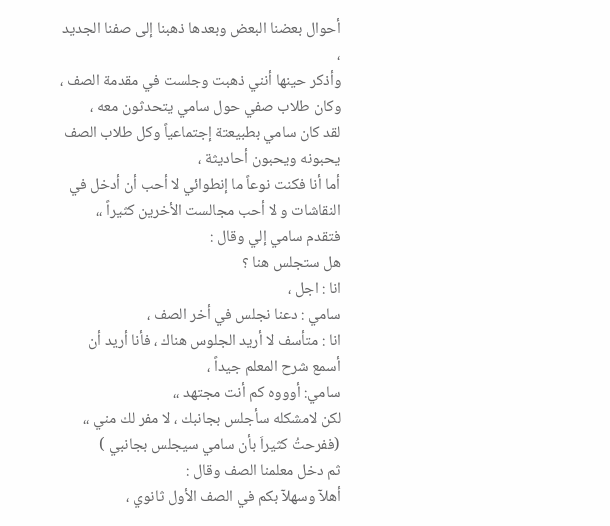أحوال بعضنا البعض وبعدها ذهبنا إلى صفنا الجديد ،
وأذكر حينها أنني ذهبت وجلست في مقدمة الصف ، وكان طلاب صفي حول سامي يتحدثون معه ،
لقد كان سامي بطبيعتة إجتماعياً وكل طلاب الصف يحبونه ويحبون أحاديثة ،
أما أنا فكنت نوعاً ما إنطوائي لا أحب أن أدخل في النقاشات و لا أحب مجالست الأخرين كثيراً ،،
فتقدم سامي إلي وقال :
هل ستجلس هنا ؟
انا : اجل ،
سامي : دعنا نجلس في أخر الصف ،
انا : متأسف لا أريد الجلوس هناك ، فأنا أريد أن أسمع شرح المعلم جيداً ،
سامي: أوووه كم أنت مجتهد ،،
لكن لامشكله سأجلس بجانبك ، لا مفر لك مني ،،
(ففرحتُ كثيراَ بأن سامي سيجلس بجانبي )
ثم دخل معلمنا الصف وقال :
أهلآ وسهلآ بكم في الصف الأول ثانوي ،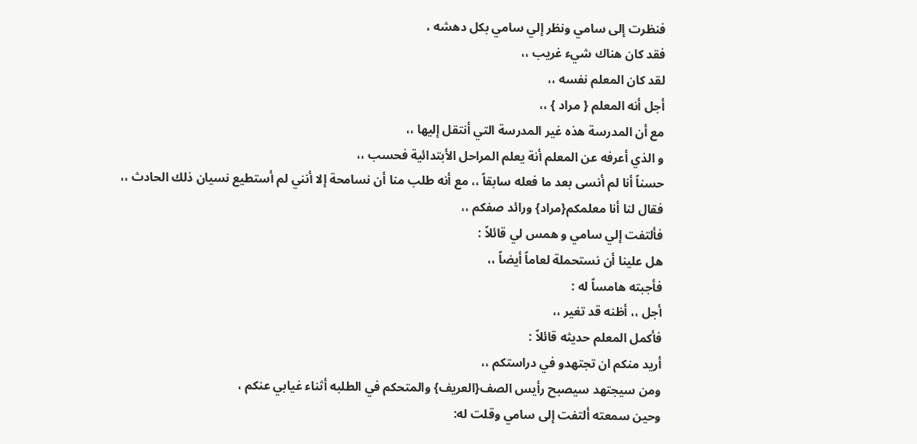فنظرت إلى سامي ونظر إلي سامي بكل دهشه ،
فقد كان هناك شيء غريب ،،
لقد كان المعلم نفسه ،،
أجل أنه المعلم { مراد } ،،
مع أن المدرسة هذه غير المدرسة التي أنتقل إليها ،،
و الذي أعرفه عن المعلم أنة يعلم المراحل الأبتدائية فحسب ،،
حسناً أنا لم أنسى بعد ما فعله سابقاً ،، مع أنه طلب منا أن نسامحة إلا أنني لم أستطيع نسيان ذلك الحادث ،،
فقال لنا أنا معلمكم{مراد} ورائد صفكم ،،
فألتفت إلي سامي و همس لي قائلاً :
هل علينا أن نستحملة لعاماً أيضاً ،،
فأجبته هامساً له :
أجل ،، أظنه قد تغير ،،
فأكمل المعلم حديثه قائلاً :
أريد منكم ان تجتهدو في دراستكم ،،
ومن سيجتهد سيصبح رأيس الصف{العريف} والمتحكم في الطلبه أثناء غيابي عنكم ،
وحين سمعته ألتفت إلى سامي وقلت له: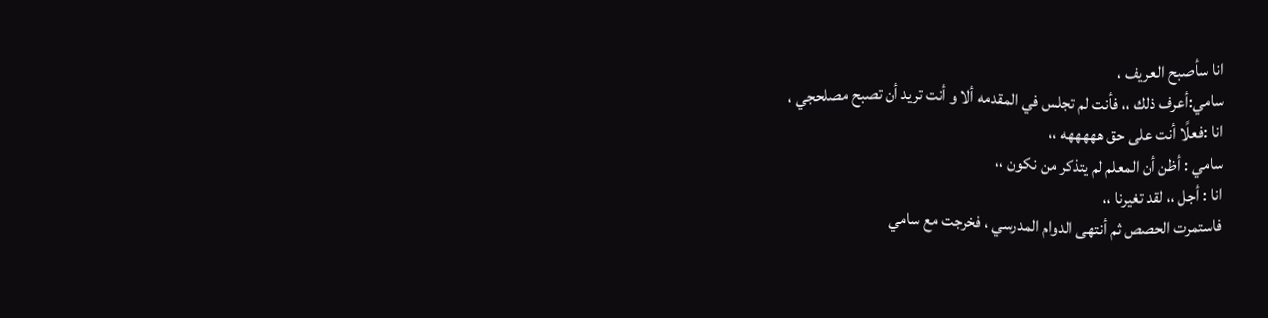انا سأصبح العريف ،
سامي:أعرف ذلك ،، فأنت لم تجلس في المقدمه ألا و أنت تريد أن تصبح مصلحجي ،
انا :فعلًا أنت على حق هههههه ،،
سامي : أظن أن المعلم لم يتذكر من نكون ،،
انا : أجل ،، لقد تغيرنا ،،
فاستمرت الحصص ثم أنتهى الدوام المدرسي ، فخرجت مع سامي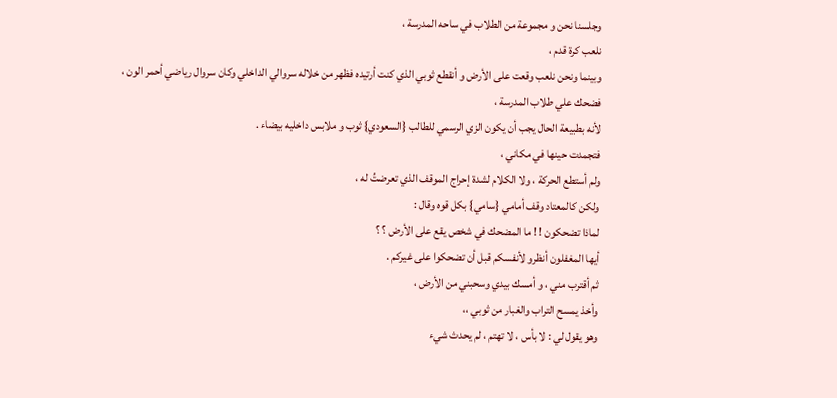وجلسنا نحن و مجموعة من الطلاب في ساحه المدرسة ،
نلعب كرة قدم ،
وبينما ونحن نلعب وقعت على الأرض و أنقطع ثوبي الذي كنت أرتيده فظهر من خلاله سروالي الداخلي وكان سروال رياضي أحمر الون ،
فضحك علي طلاب المدرسة ،
لأنه بطبيعة الحال يجب أن يكون الزي الرسمي للطالب {السعودي} ثوب و ملابس داخليه بيضاء .
فتجمدت حينها في مكاني ،
ولم أستطع الحركة ، ولا الكلام لشدة إحراج الموقف الذي تعرضتُ له ،
ولكن كالمعتاد وقف أمامي {سامي} بكل قوه وقال :
لماذا تضحكون ! ! ما المضحك في شخص يقع على الأرض ؟ ؟
أيها المغفلون أنظرو لأنفسكم قبل أن تضحكوا على غيركم .
ثم أقترب مني ، و أمسك بيدي وسحبني من الأرض ،
وأخذ يمسح التراب والغبار من ثوبي ،،
وهو يقول لي : لا بأس ، لا تهتم ، لم يحدث شيء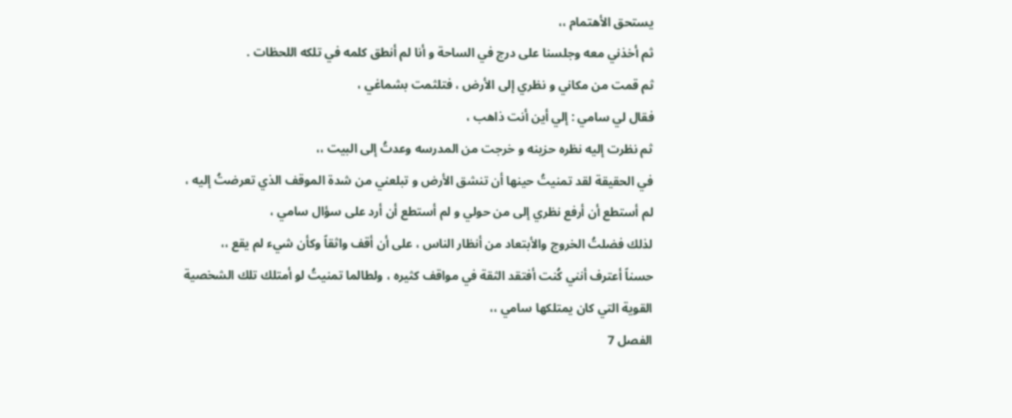يستحق الأهتمام ،،
ثم أخذني معه وجلسنا على درج في الساحة و أنا لم أنطق كلمه في تلكه اللحظات .
ثم قمت من مكاني و نظري إلى الأرض ، فتلثمت بشماغي ،
فقال لي سامي : إلي أين أنت ذاهب ،
ثم نظرت إليه نظره حزينه و خرجت من المدرسه وعدتُ إلى البيت ،،
في الحقيقة لقد تمنيتُ حينها أن تنشق الأرض و تبلعني من شدة الموقف الذي تعرضتُ إليه ،
لم أستطع أن أرفع نظري إلى من حولي و لم أستطع أن أرد على سؤال سامي ،
لذلك فضلتُ الخروج والأبتعاد من أنظار الناس ، على أن أقف واثقاً وكأن شيء لم يقع ،،
حسناً أعترف أنني كُنت أفتقد الثقة في مواقف كثيره ، ولطالما تمنيتُ لو أمتلك تلك الشخصية القوية التي كان يمتلكها سامي ،،
الفصل 7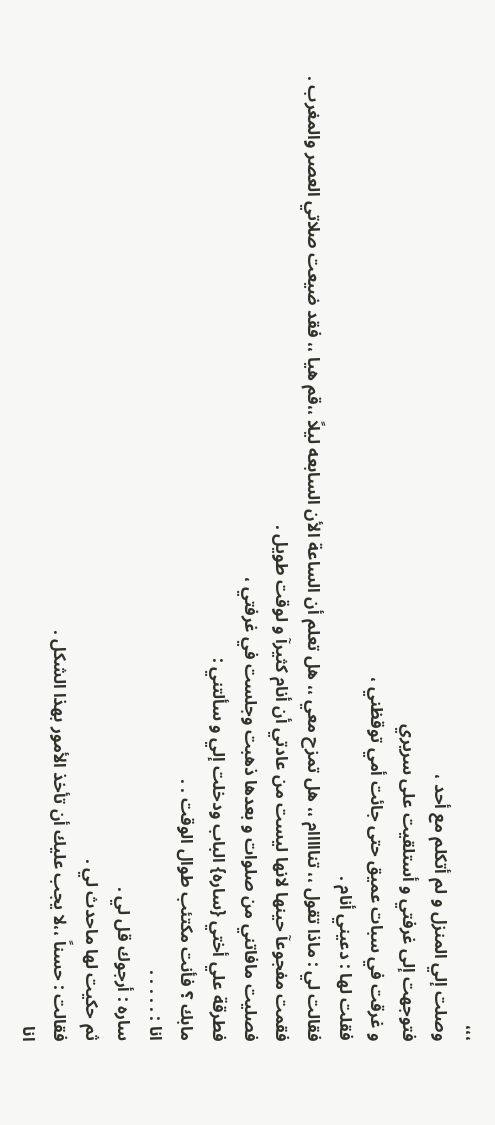،،،
وصلت إلي المنزل و لم أتكلم مع أحد ،
فتوجهت إلى غرفتي و أستلقيت على سريري
و غرقت في سبات عميق حتى جائت أمي توقظني ،
فقلت لها : دعيني أنام .
فقالت لي : ماذا تقول ،، تنااااام ،، هل تمزح معي ،، هل تعلم أن الساعة الأن السابعه ليلاً ،،قم هيا ،، فقد ضيعت صلاتي العصر والمغرب .
فقمت مفجوعآ حينها لانها ليست من عادتي أن أنام كثيرآ و لوقت طويل .
فصليت مافاتني من صلوات و بعدها ذهبت وجلست في غرفتي ،
فطرقة علي أختي {ساره} الباب ودخلت إلي و سألتني :
مابك ؟ فأنت مكتئب طوال الوقت . .
انا : . . . . .
ساره : أرجوك قل لي .
ثم حكيت لها ماحدث لي .
فقالت : حسناً ،،لا يجب عليك أن تأخذ الأمور بهذا الشكل .
انا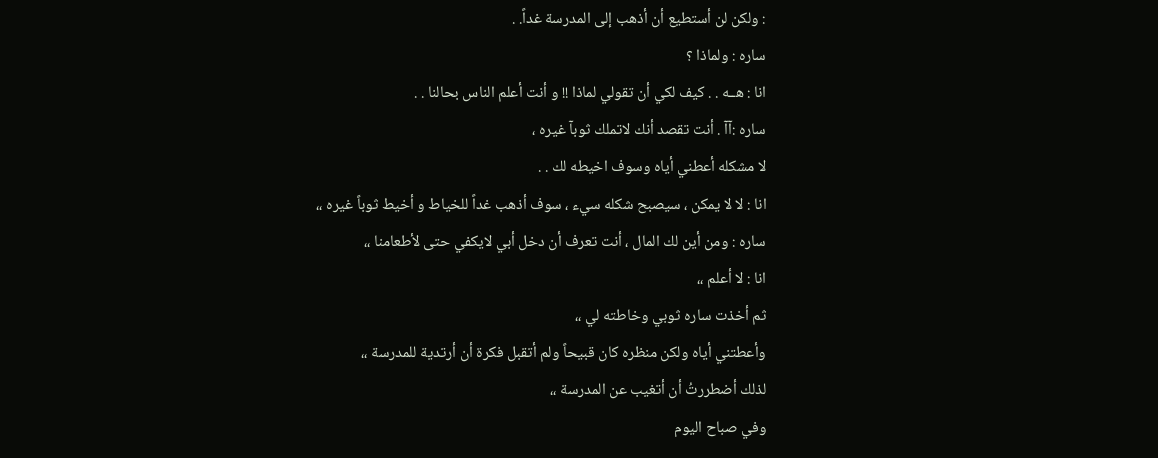: ولكن لن أستطيع أن أذهب إلى المدرسة غداً. .
ساره : ولماذا ؟
انا : هــه . . كيف لكي أن تقولي لماذا !! و أنت أعلم الناس بحالنا . .
ساره :آآ . أنت تقصد أنك لاتملك ثوبآ غيره ،
لا مشكله أعطني أياه وسوف اخيطه لك . .
انا : لا لا يمكن ، سيصبح شكله سيء ، سوف أذهب غداً للخياط و أخيط ثوباً غيره ،،
ساره : ومن أين لك المال ، أنت تعرف أن دخل أبي لايكفي حتى لأطعامنا ،،
انا : لا أعلم ،،
ثم أخذت ساره ثوبي وخاطته لي ،،
وأعطتني أياه ولكن منظره كان قبيحاً ولم أتقبل فكرة أن أرتدية للمدرسة ،،
لذلك أضطررتُ أن أتغيب عن المدرسة ،،
وفي صباح اليوم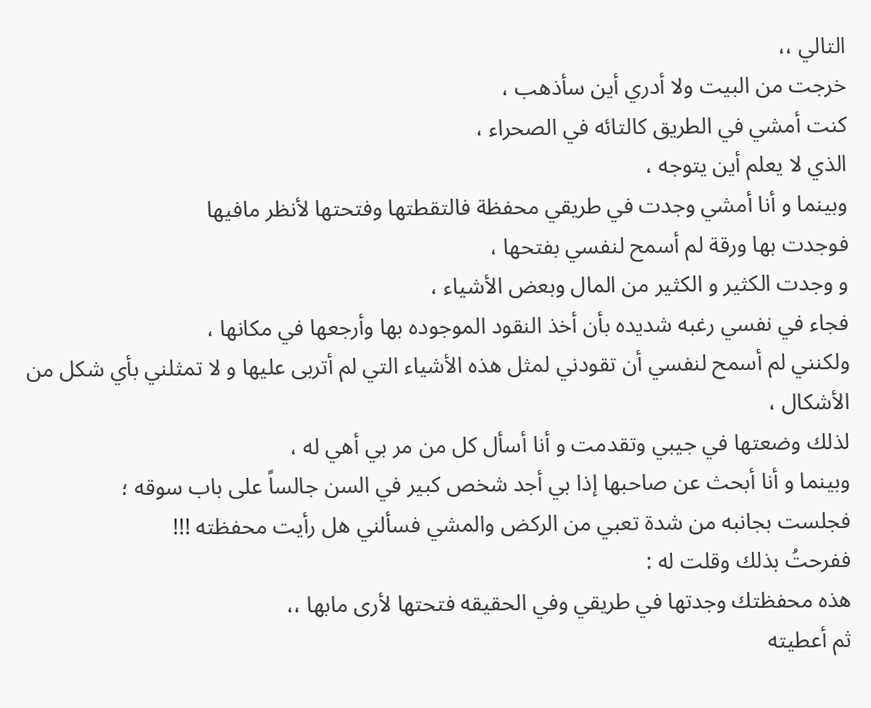التالي ،،
خرجت من البيت ولا أدري أين سأذهب ،
كنت أمشي في الطريق كالتائه في الصحراء ،
الذي لا يعلم أين يتوجه ،
وبينما و أنا أمشي وجدت في طريقي محفظة فالتقطتها وفتحتها لأنظر مافيها
فوجدت بها ورقة لم أسمح لنفسي بفتحها ،
و وجدت الكثير و الكثير من المال وبعض الأشياء ،
فجاء في نفسي رغبه شديده بأن أخذ النقود الموجوده بها وأرجعها في مكانها ،
ولكنني لم أسمح لنفسي أن تقودني لمثل هذه الأشياء التي لم أتربى عليها و لا تمثلني بأي شكل من الأشكال ،
لذلك وضعتها في جيبي وتقدمت و أنا أسأل كل من مر بي أهي له ،
وبينما و أنا أبحث عن صاحبها إذا بي أجد شخص كبير في السن جالساً على باب سوقه ؛
فجلست بجانبه من شدة تعبي من الركض والمشي فسألني هل رأيت محفظته !!!
ففرحتُ بذلك وقلت له :
هذه محفظتك وجدتها في طريقي وفي الحقيقه فتحتها لأرى مابها ،،
ثم أعطيته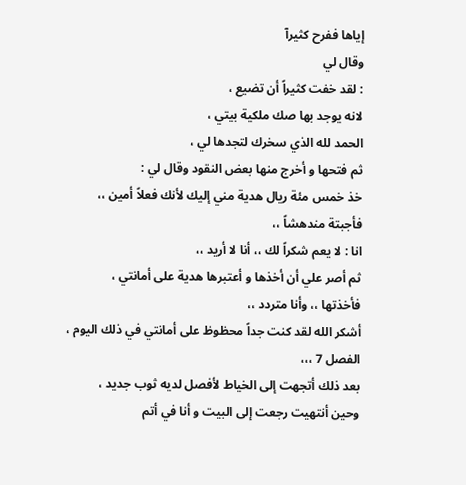إياها ففرح كثيرآ
وقال لي
: لقد خفت كثيراً أن تضيع ،
لانه يوجد بها صك ملكية بيتي ،
الحمد لله الذي سخرك لتجدها لي ،
ثم فتحها و أخرج منها بعض النقود وقال لي :
خذ خمس مئة ريال هدية مني إليك لأنك فعلاً أمين ،،
فأجبتة مندهشاً ،،
انا : لا يعم شكراً لك ،، أنا لا أريد ،،
ثم أصر علي أن أخذها و أعتبرها هدية على أمانتي ،
فأخذتها ،، وأنا متردد ،،
أشكر الله لقد كنت جداً محظوظ على أمانتي في ذلك اليوم ،
الفصل 7 ،،،
بعد ذلك أتجهت إلى الخياط لأفصل لديه ثوب جديد ،
وحين أنتهيت رجعت إلى البيت و أنا في أتم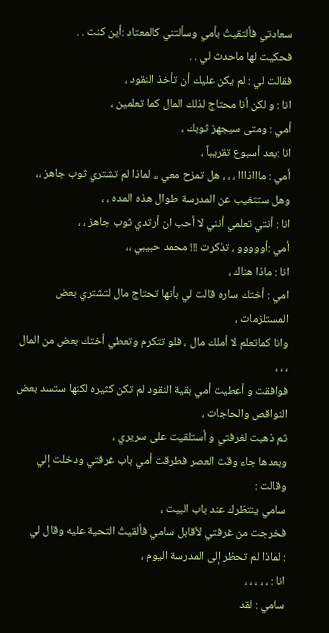سعادتي فألتقيتُ بأمي وسألتني كالمعتاد :أين كنت . .
فحكيت لها ماحدث لي . .
فقالت لي : لم يكن عليك أن تأخذ النقود ،
انا : و لكن أنا محتاج لذلك المال كما تعلمين ،
أمي : ومتى سيجهز ثوبك ،
انا :بعد أسبوع تقريباً ،
أمي : ماااذااا ، ، ، هل تمزح معي ،، لماذا لم تشتري ثوب جاهز ،، وهل ستتغيب عن المدرسة طوال هذه المده ، ،
انا : أنتي تعلمي أنني لا أحب ان أرتدي ثوب جاهز ، ،
أمي :أووووو ، تذكرت !!! محمد حبيبي ،،
انا : ماذا هناك ،
امي : أختك ساره قالت لي بأنها تحتاج مال لتشتري بعض المستلزمات ،
وانا كماتعلم لا أملك مال ، فلو تتكرم وتعطي أختك بعض من المال ، ، ،
فوافقت و أعطيت أمي بقية النقود لم تكن كثيره لكنها ستسد بعض النواقص والحاجات ،
ثم ذهبت لغرفتي و أستلقيت على سريري ،
وبعدها جاء وقت العصر فطرقت أمي باب غرفتي ودخلت إلي وقالت :
سامي ينتظرك عند باب البيت ،
فخرجت من غرفتي لأقابل سامي فألقيتُ التحية عليه وقال لي
: لماذا لم تحظر إلى المدرسة اليوم ،
انا : ، ، ، ، ،
سامي : لقد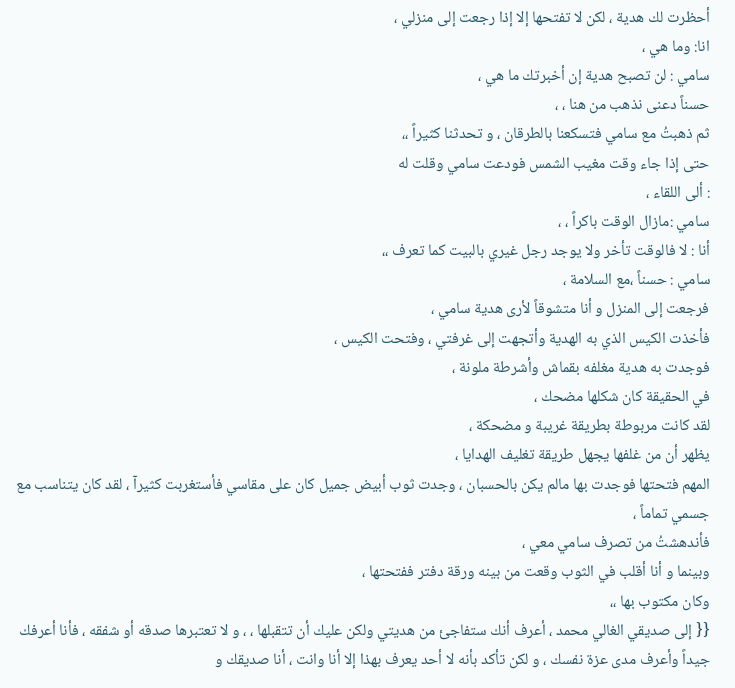أحظرت لك هدية ، لكن لا تفتحها إلا إذا رجعت إلى منزلي ،
انا: وما هي ،
سامي : لن تصبح هدية إن أخبرتك ما هي ،
حسناً دعنى نذهب من هنا ، ،
ثم ذهبتُ مع سامي فتسكعنا بالطرقان ، و تحدثنا كثيراً ،،
حتى إذا جاء وقت مغيب الشمس فودعت سامي وقلت له
: ألى اللقاء ،
سامي :مازال الوقت باكراً ، ،
أنا : لا فالوقت تأخر ولا يوجد رجل غيري بالبيت كما تعرف ،،
سامي : حسناً ،مع السلامة ،
فرجعت إلى المنزل و أنا متشوقاً لأرى هدية سامي ،
فأخذت الكيس الذي به الهدية وأتجهت إلى غرفتي ، وفتحت الكيس ،
فوجدت به هدية مغلفه بقماش وأشرطة ملونة ،
في الحقيقة كان شكلها مضحك ،
لقد كانت مربوطة بطريقة غريبة و مضحكة ،
يظهر أن من غلفها يجهل طريقة تغليف الهدايا ،
المهم فتحتها فوجدت بها مالم يكن بالحسبان ، وجدت ثوب أبيض جميل كان على مقاسي فأستغربت كثيرآ ، لقد كان يتناسب مع جسمي تماماً ،
فأندهشتُ من تصرف سامي معي ،
وبينما و أنا أقلب في الثوب وقعت من بينه ورقة دفتر ففتحتها ،
وكان مكتوب بها ،،
{{ إلى صديقي الغالي محمد ، أعرف أنك ستفاجئ من هديتي ولكن عليك أن تتقبلها ، ، و لا تعتبرها صدقه أو شفقه ، فأنا أعرفك جيداً وأعرف مدى عزة نفسك ، و لكن تأكد بأنه لا أحد يعرف بهذا إلا أنا وانت ، أنا صديقك و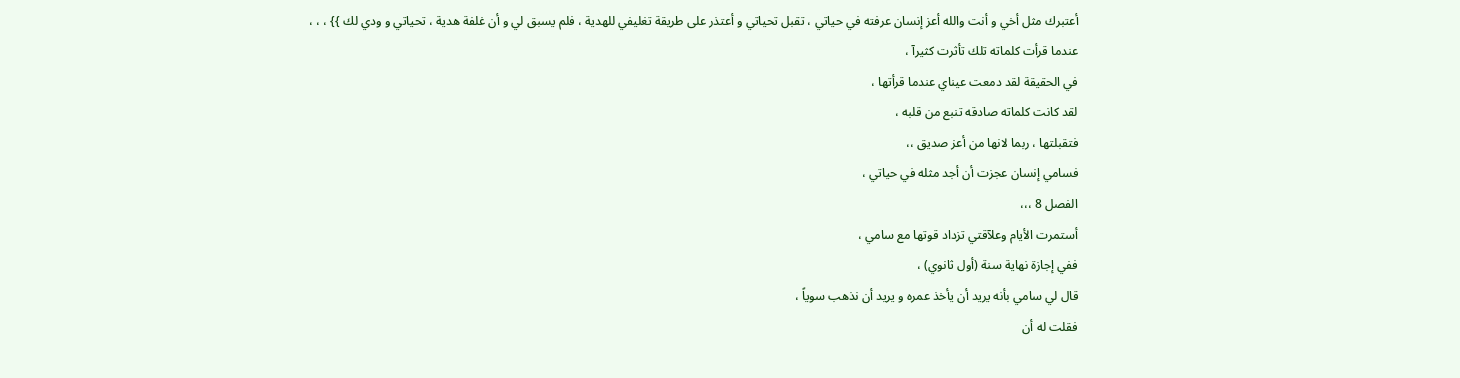أعتبرك مثل أخي و أنت والله أعز إنسان عرفته في حياتي ، تقبل تحياتي و أعتذر على طريقة تغليفي للهدية ، فلم يسبق لي و أن غلفة هدية ، تحياتي و ودي لك }} ، ، ،
عندما قرأت كلماته تلك تأثرت كثيرآ ،
في الحقيقة لقد دمعت عيناي عندما قرأتها ،
لقد كانت كلماته صادقه تنبع من قلبه ،
فتقبلتها ، ربما لانها من أعز صديق ،،
فسامي إنسان عجزت أن أجد مثله في حياتي ،
الفصل 8 ،،،
أستمرت الأيام وعلآقتي تزداد قوتها مع سامي ،
ففي إجازة نهاية سنة (أول ثانوي) ،
قال لي سامي بأنه يريد أن يأخذ عمره و يريد أن نذهب سوياً ،
فقلت له أن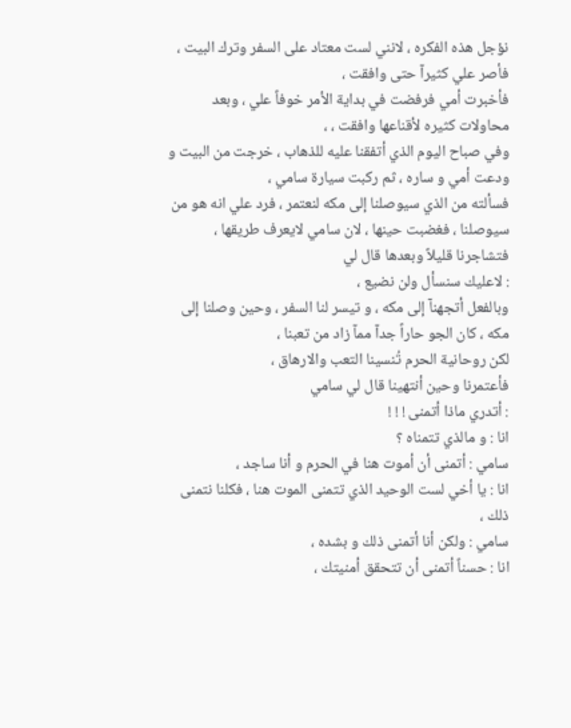نؤجل هذه الفكره ، لانني لست معتاد على السفر وترك البيت ، فأصر علي كثيرآ حتى وافقت ،
فأخبرت أمي فرفضت في بداية الأمر خوفاً علي ، وبعد محاولات كثيره لأقناعها وافقت ، ،
وفي صباح اليوم الذي أتفقنا عليه للذهاب ، خرجت من البيت و ودعت أمي و ساره ، ثم ركبت سيارة سامي ،
فسألته من الذي سيوصلنا إلى مكه لنعتمر ، فرد علي انه هو من سيوصلنا ، فغضبت حينها ، لان سامي لايعرف طريقها ،
فتشاجرنا قليلاً وبعدها قال لي
: لاعليك سنسأل ولن نضيع ،
وبالفعل أتجهنآ إلى مكه ، و تيسر لنا السفر ، وحين وصلنا إلى مكه ، كان الجو حاراً جدآ ممآ زاد من تعبنا ،
لكن روحانية الحرم تُنسينا التعب والارهاق ،
فأعتمرنا وحين أنتهينا قال لي سامي
: أتدري ماذا أتمنى ! ! !
انا : و مالذي تتمناه ؟
سامي : أتمنى أن أموت هنا في الحرم و أنا ساجد ،
انا : يا أخي لست الوحيد الذي تتمنى الموت هنا ، فكلنا نتمنى ذلك ،
سامي : ولكن أنا أتمنى ذلك و بشده ،
انا : حسناً أتمنى أن تتحقق أمنيتك ،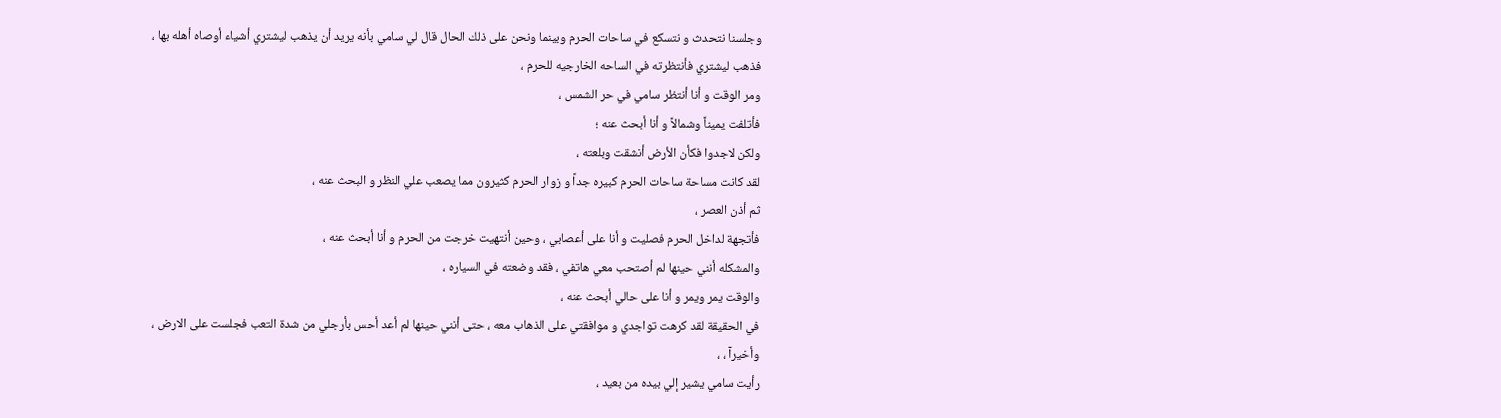وجلسنا نتحدث و نتسكع في ساحات الحرم وبينما ونحن على ذلك الحال قال لي سامي بأنه يريد أن يذهب ليشتري أشياء أوصاه أهله بها ،
فذهب ليشتري فأنتظرته في الساحه الخارجيه للحرم ،
ومر الوقت و أنا أنتظر سامي في حر الشمس ،
فأتلفت يميناً وشمالاً و أنا أبحث عنه ؛
ولكن لاجدوا فكأن الأرض أنشقت وبلعته ،
لقد كانت مساحة ساحات الحرم كبيره جداً و زوار الحرم كثيرون مما يصعب علي النظر و البحث عنه ،
ثم أذن العصر ،
فأتجهة لداخل الحرم فصليت و أنا على أعصابي ، وحين أنتهيت خرجت من الحرم و أنا أبحث عنه ،
والمشكله أنني حينها لم أصتحب معي هاتفي ، فقد وضعته في السياره ،
والوقت يمر ويمر و أنا على حالي أبحث عنه ،
في الحقيقة لقد كرهت تواجدي و موافقتي على الذهاب معه ، حتى أنني حينها لم أعد أحس بأرجلي من شدة التعب فجلست على الارض ،
وأخيرآ ، ،
رأيت سامي يشير إلي بيده من بعيد ،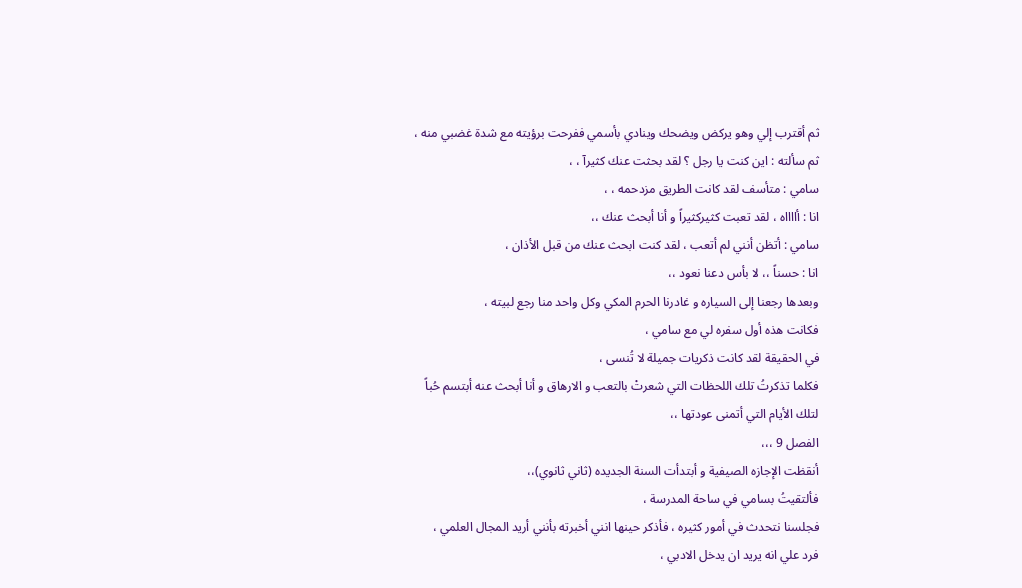ثم أقترب إلي وهو يركض ويضحك وينادي بأسمي ففرحت برؤيته مع شدة غضبي منه ،
ثم سألته : اين كنت يا رجل ؟ لقد بحثت عنك كثيرآ ، ،
سامي : متأسف لقد كانت الطريق مزدحمه ، ،
انا : أااااه ، لقد تعبت كثيركثيراً و أنا أبحث عنك ،،
سامي : أتظن أنني لم أتعب ، لقد كنت ابحث عنك من قبل الأذان ،
انا : حسناً ،، لا بأس دعنا نعود ،،
وبعدها رجعنا إلى السياره و غادرنا الحرم المكي وكل واحد منا رجع لبيته ،
فكانت هذه أول سفره لي مع سامي ،
في الحقيقة لقد كانت ذكريات جميلة لا تُنسى ،
فكلما تذكرتُ تلك اللحظات التي شعرتْ بالتعب و الارهاق و أنا أبحث عنه أبتسم حُباً لتلك الأيام التي أتمنى عودتها ،،
الفصل 9 ،،،
أنقظت الإجازه الصيفية و أبتدأت السنة الجديده (ثاني ثانوي)،،
فألتقيتُ بسامي في ساحة المدرسة ،
فجلسنا نتحدث في أمور كثيره ، فأذكر حينها انني أخبرته بأنني أريد المجال العلمي ،
فرد علي انه يريد ان يدخل الادبي ،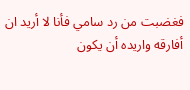فغضبت من رد سامي فأنا لا أريد ان أفارقه واريده أن يكون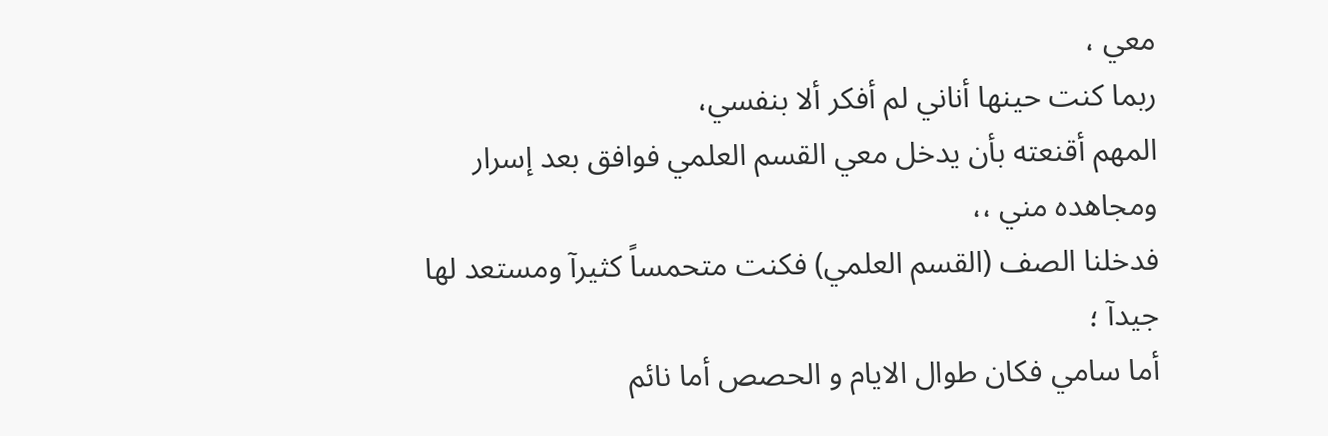معي ،
ربما كنت حينها أناني لم أفكر ألا بنفسي،
المهم أقنعته بأن يدخل معي القسم العلمي فوافق بعد إسرار ومجاهده مني ،،
فدخلنا الصف (القسم العلمي) فكنت متحمساً كثيرآ ومستعد لها جيدآ ؛
أما سامي فكان طوال الايام و الحصص أما نائم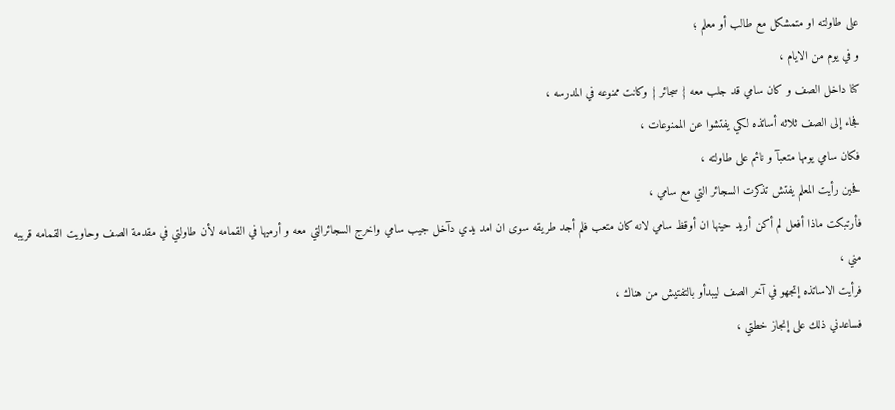على طاولته او متمشكل مع طالب أو معلم ؛
و في يوم من الايام ،
كنا داخل الصف و كان سامي قد جلب معه { سجائر } وكانت ممنوعه في المدرسه ،
فجاء إلى الصف ثلاثه أساتذه لكي يفتشوا عن الممنوعات ،
فكان سامي يومها متعبآ و نائم على طاولته ،
فحين رأيت المعلم يفتش تذكرت السجائر التي مع سامي ،
فأرتبكت ماذا أفعل لم أكن أريد حينها ان أوقظ سامي لانه كان متعب فلم أجد طريقه سوى ان امد يدي دآخل جيب سامي واخرج السجائرالتي معه و أرميها في القمامه لأن طاولتي في مقدمة الصف وحاويت القمامه قريبه مني ،
فرأيت الاساتذه إتجهو في آخر الصف ليبدأو بالتفتيش من هناك ،
فساعدني ذلك على إنجاز خطتي ،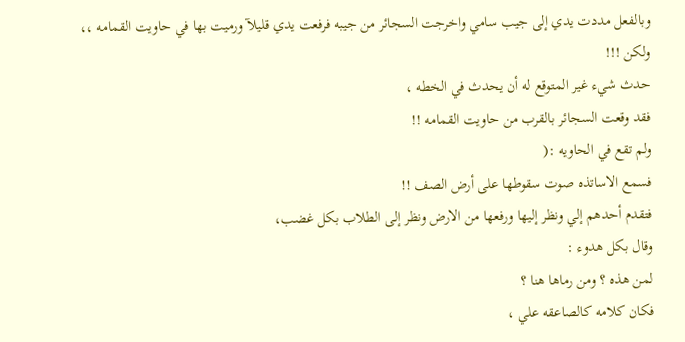وبالفعل مددت يدي إلى جيب سامي واخرجت السجائر من جيبه فرفعت يدي قليلآ ورميت بها في حاويت القمامه ،،
ولكن !!!
حدث شيء غير المتوقع له أن يحدث في الخطه ،
فقد وقعت السجائر بالقرب من حاويت القمامه !!
ولم تقع في الحاويه :(
فسمع الاساتذه صوت سقوطها على أرض الصف !!
فتقدم أحدهم إلي ونظر إليها ورفعها من الارض ونظر إلى الطلاب بكل غضب،
وقال بكل هدوء :
لمن هذه ؟ ومن رماها هنا ؟
فكان كلامه كالصاعقه علي ،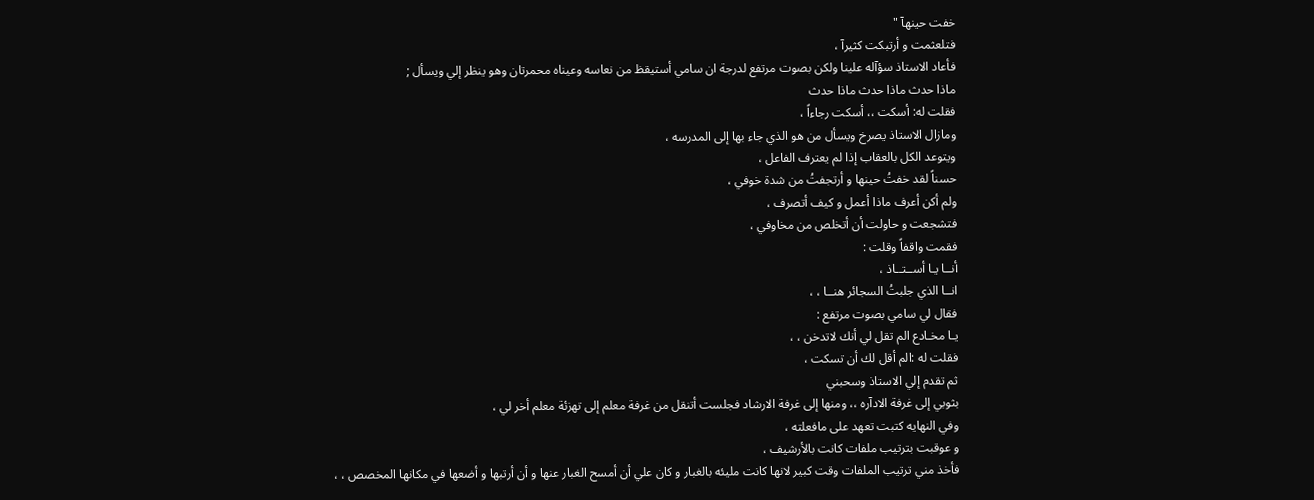خفت حينهآ "
فتلعثمت و أرتبكت كثيرآ ،
فأعاد الاستاذ سؤآله علينا ولكن بصوت مرتفع لدرجة ان سامي أستيقظ من نعاسه وعيناه محمرتان وهو ينظر إلي ويسأل ;
ماذا حدث ماذا حدث ماذا حدث
فقلت له: أسكت ،، أسكت رجاءاً ،
ومازال الاستاذ يصرخ ويسأل من هو الذي جاء بها إلى المدرسه ،
ويتوعد الكل بالعقاب إذا لم يعترف الفاعل ،
حسناً لقد خفتُ حينها و أرتجفتُ من شدة خوفي ،
ولم أكن أعرف ماذا أعمل و كيف أتصرف ،
فتشجعت و حاولت أن أتخلص من مخاوفي ،
فقمت واقفاً وقلت :
أنــا يـا أســتــاذ ،
انــا الذي جلبتُ السجائر هنــا ، ،
فقال لي سامي بصوت مرتفع :
يـا مخـادع الم تقل لي أنك لاتدخن ، ،
فقلت له :الم أقل لك أن تسكت ،
ثم تقدم إلي الاستاذ وسحبني
بثوبي إلى غرفة الادآره ،، ومنها إلى غرفة الارشاد فجلست أتنقل من غرفة معلم إلى تهزئة معلم أخر لي ،
وفي النهايه كتبت تعهد على مافعلته ،
و عوقبت بترتيب ملفات كانت بالأرشيف ،
فأخذ مني ترتيب الملفات وقت كبير لانها كانت مليئه بالغبار و كان علي أن أمسح الغبار عنها و أن أرتبها و أضعها في مكانها المخصص ، ،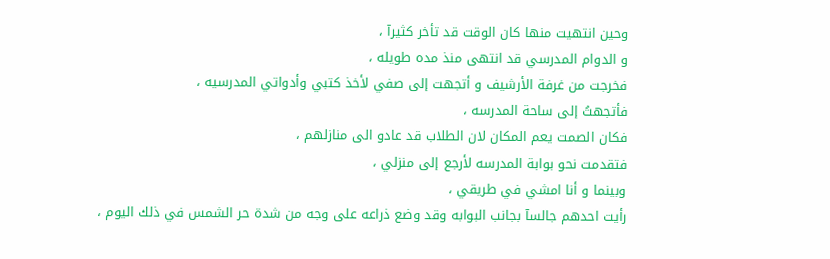وحين انتهيت منها كان الوقت قد تأخر كثيرآ ،
و الدوام المدرسي قد انتهى منذ مده طويله ،
فخرجت من غرفة الأرشيف و أتجهت إلى صفي لأخذ كتبي وأدواتي المدرسيه ،
فأتجهتُ إلى ساحة المدرسه ،
فكان الصمت يعم المكان لان الطلاب قد عادو الى منازلهم ،
فتقدمت نحو بوابة المدرسه لأرجع إلى منزلي ،
وبينما و أنا امشي في طريقي ،
رأيت احدهم جالسآ بجانب البوابه وقد وضع ذراعه على وجه من شدة حر الشمس في ذلك اليوم ،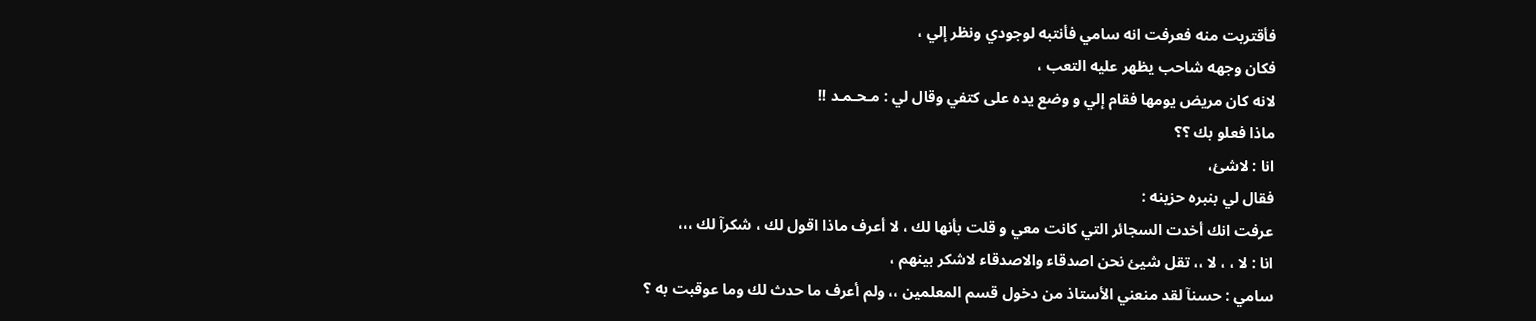فأقتربت منه فعرفت انه سامي فأنتبه لوجودي ونظر إلي ،
فكان وجهه شاحب يظهر عليه التعب ،
لانه كان مريض يومها فقام إلي و وضع يده على كتفي وقال لي : مـحـمـد !!
ماذا فعلو بك ؟؟
انا : لاشئ،
فقال لي بنبره حزينه :
عرفت انك أخدت السجائر التي كانت معي و قلت بأنها لك ، لا أعرف ماذا اقول لك ، شكرآ لك ،،،
انا : لا ، ، لا ،، تقل شيئ نحن اصدقاء والاصدقاء لاشكر بينهم ،
سامي : حسنآ لقد منعني الأستاذ من دخول قسم المعلمين ،، ولم أعرف ما حدث لك وما عوقبت به ؟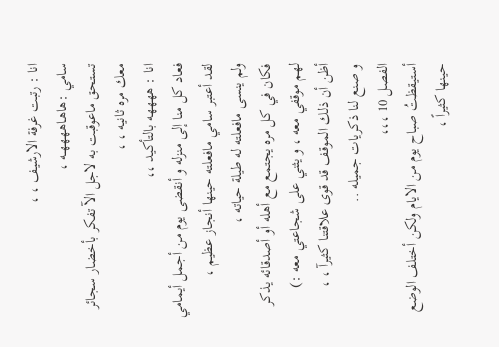انا : رتبت غرفة الارشيف ، ،
سامي :هاهـاههههــه ،
تستحق ماعوقبت به لاجل الآ تفكر بأخضار سجائر معك مره ثانيه ، ،
انا : ههههه بالتأكيد ،،
فعاد كل منا إلى منزله و أنقضى يوم من أجمل أيمامي
لقد أعتبر سامي مافعلته حينها أنجاز عظيم ،
ولم ينسى مافعلته له طيلة حياته ،
فكان في كل مره يجتمع مع أهله أو أصدقائه يذكر لهم موقفي معه ، و يثني على شجاعتي معه :)
أظن أن ذلك الموقف قد قوى علاقتنا كثيرآ ، ،
و صنع لنا ذكريات جميله ..
الفصل 10 ،،،
أستيقظتُ صباح يوم من الايام ولكن أختلف الوضع حينها كثيراً ،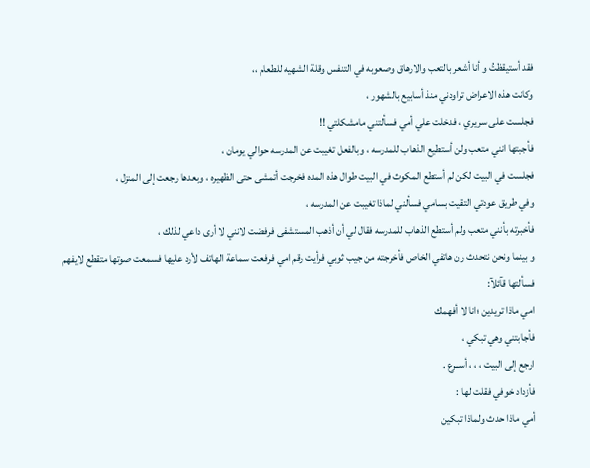فقد أستيقظتُ و أنا أشعر بالتعب والارهاق وصعوبه في التنفس وقلة الشهيه للطعام ،،
وكانت هذه الاعراض تراودني منذ أسابيع بالشهور ،
فجلست على سريري ، فدخلت علي أمي فسألتني مامشكلتي !!
فأجبتها انني متعب ولن أستطيع الذهاب للمدرسه ، وبالفعل تغيبت عن المدرسه حوالي يومان ،
فجلست في البيت لكن لم أستطع المكوث في البيت طوال هذه المده فخرجت أتمشى حتى الظهيره ، وبعدها رجعت إلى المنزل ،
وفي طريق عودتي التقيت بسامي فسألني لماذا تغيبت عن المدرسه ،
فأخبرته بأنني متعب ولم أستطع الذهاب للمدرسه فقال لي أن أذهب المستشفى فرفضت لانني لا أرى داعي لذلك ،
و بينما ونحن نتحدث رن هاتفي الخاص فأخرجته من جيب ثوبي فرأيت رقم امي فرفعت سماعة الهاتف لأرد عليها فسمعت صوتها متقطع لايفهم فسألتها قآئلآ:
امي ماذا تريدين ؛انا لا أفهمك
فأجابتني وهي تبكي ،
ارجع إلى البيت ، ، ، أســرع .
فأزداد خوفي فقلت لها :
أمي ماذا حدث ولماذا تبكين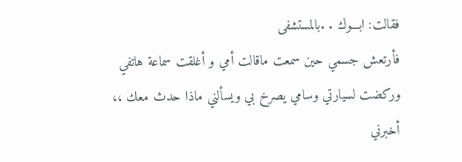فقالت: ابـــوك . .بالمستشفى
فأرتعش جسمي حين سمعت ماقالت أمي و أغلقت سماعة هاتفي وركضت لسيارتي وسامي يصرخ بي ويسألني ماذا حدث معك ،، أخبرني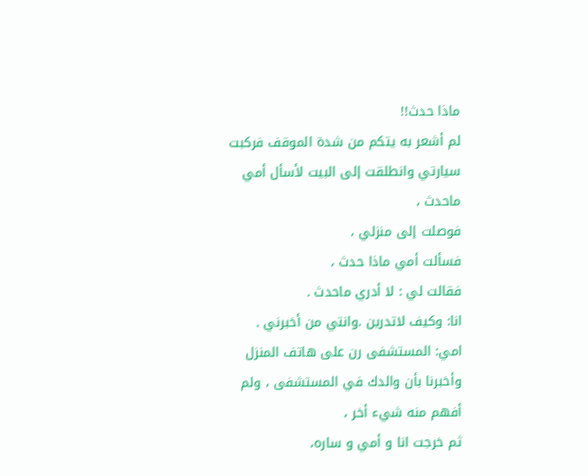ماذا حدث!!
لم أشعر به يتكم من شدة الموقف فركبت سيارتي وانطلقت إلى البيت لأسأل أمي ماحدث ،
فوصلت إلى منزلي ،
فسألت أمي ماذا حدث ،
فقالت لي : لا أدري ماحدث .
انا: وكيف لاتدرين .وانتي من أخبرني .
امي: المستشفى رن على هاتف المنزل وأخبرنا بأن والدك في المستشفى ، ولم أفهم منه شيء أخر ،
ثم خرجت انا و أمي و ساره،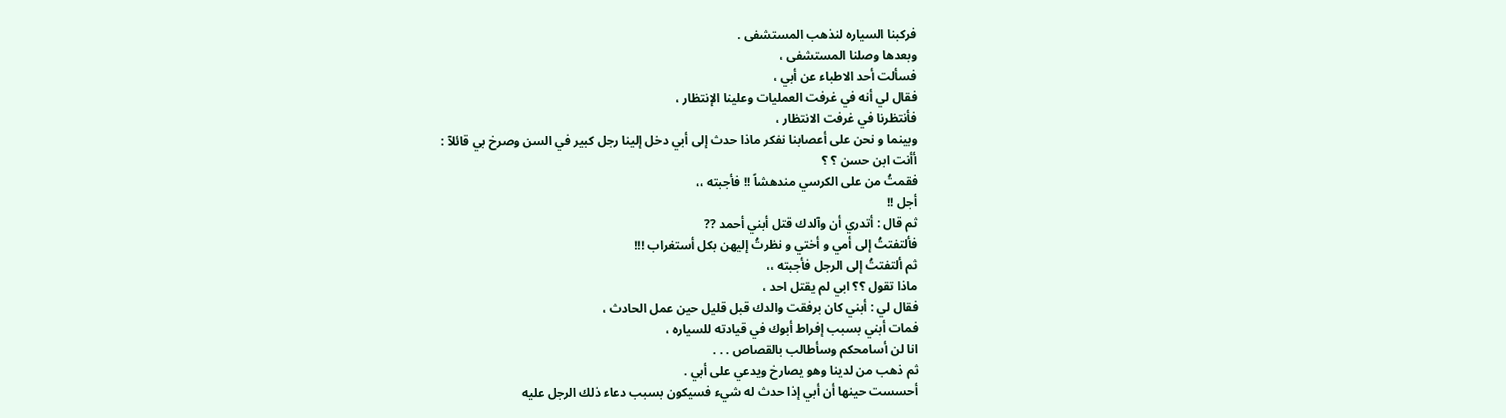فركبنا السياره لنذهب المستشفى .
وبعدها وصلنا المستشفى ،
فسألت أحد الاطباء عن أبي ،
فقال لي أنه في غرفت العمليات وعلينا الإنتظار ،
فأنتظرنا في غرفت الانتظار ،
وبينما و نحن على أعصابنا نفكر ماذا حدث إلى أبي دخل إلينا رجل كبير في السن وصرخ بي قائلآ :
أأنت ابن حسن ؟ ؟
فقمتُ من على الكرسي مندهشاً !! فأجبته ،،
أجل !!
ثم قال : أتدري أن وآلدك قتل أبني أحمد ??
فألتفتتُ إلى أمي و أختي و نظرتُ إليهن بكل أستغراب !!!
ثم ألتفتتُ إلى الرجل فأجبته ،،
ماذا تقول ؟؟ ابي لم يقتل احد ،
فقال لي : أبني كان برفقت والدك قبل قليل حين عمل الحادث ،
فمات أبني بسبب إفراط أبوك في قيادته للسياره ،
انا لن أسامحكم وسأطالب بالقصاص . . .
ثم ذهب من لدينا وهو يصارخ ويدعي على أبي .
أحسست حينها أن أبي إذا حدث له شيء فسيكون بسبب دعاء ذلك الرجل عليه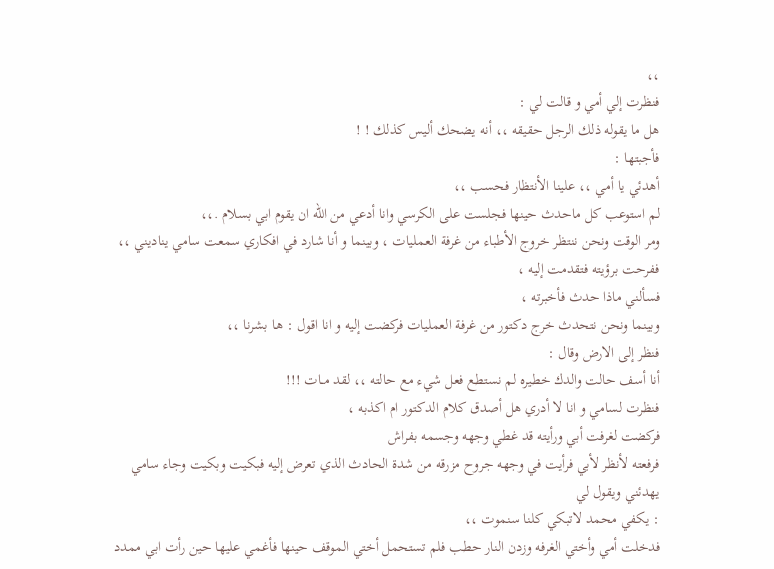،،
فنظرت إلي أمي و قالت لي :
هل ما يقوله ذلك الرجل حقيقه ،، أنه يضحك أليس كذلك ! !
فأجبتها :
أهدئي يا أمي ،، علينا الأنتظار فحسب ،،
لم استوعب كل ماحدث حينها فجلست على الكرسي وانا أدعي من الله ان يقوم ابي بسلام .،،
ومر الوقت ونحن ننتظر خروج الأطباء من غرفة العمليات ، وبينما و أنا شارد في افكاري سمعت سامي يناديني ،،
ففرحت برؤيته فتقدمت إليه ،
فسألني ماذا حدث فأخبرته ،
وبينما ونحن نتحدث خرج دكتور من غرفة العمليات فركضت إليه و انا اقول : هـا بشرنا ،،
فنظر إلى الارض وقال :
أنا أسف حالت والدك خطيره لم نستطع فعل شيء مع حالته ،، لقد مــات !!!
فنظرت لسامي و انا لا أدري هل أصدق كلام الدكتور ام اكذبه ،
فركضت لغرفت أبي ورأيته قد غطي وجهه وجسمه بفراش
فرفعته لأنظر لأبي فرأيت في وجهه جروح مزرقه من شدة الحادث الذي تعرض إليه فبكيت وبكيت وجاء سامي يهدئني ويقول لي
: يكفي محمد لاتبكي كلنا سنموت ،،
فدخلت أمي وأختي الغرفه وزدن النار حطب فلم تستحمل أختي الموقف حينها فأغمي عليها حين رأت ابي ممدد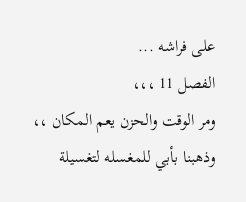على فراشه ...
الفصل 11 ،،،
ومر الوقت والحزن يعم المكان ،،
وذهبنا بأبي للمغسله لتغسيلة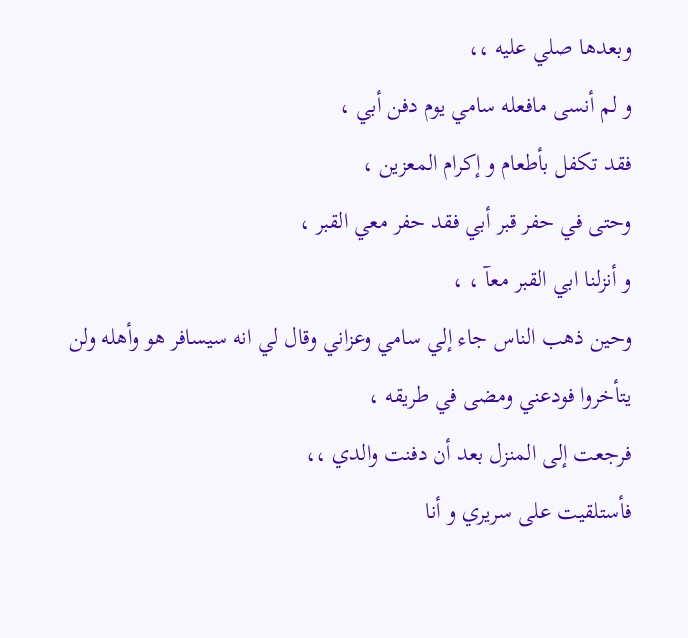وبعدها صلي عليه ،،
و لم أنسى مافعله سامي يوم دفن أبي ،
فقد تكفل بأطعام و إكرام المعزين ،
وحتى في حفر قبر أبي فقد حفر معي القبر ،
و أنزلنا ابي القبر معآ ، ،
وحين ذهب الناس جاء إلي سامي وعزاني وقال لي انه سيسافر هو وأهله ولن يتأخروا فودعني ومضى في طريقه ،
فرجعت إلى المنزل بعد أن دفنت والدي ،،
فأستلقيت على سريري و أنا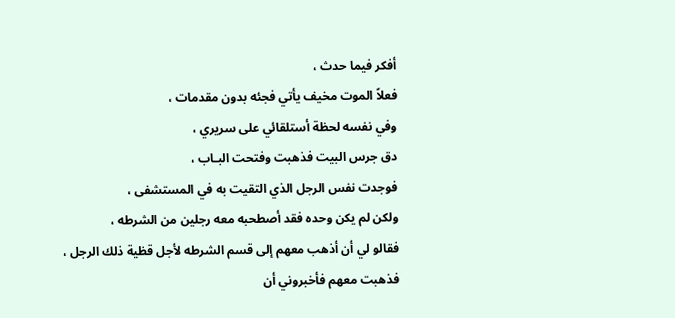أفكر فيما حدث ،
فعلاً الموت مخيف يأتي فجئه بدون مقدمات ،
وفي نفسه لحظة أستلقائي على سريري ،
دق جرس البيت فذهبت وفتحت البـاب ،
فوجدت نفس الرجل الذي التقيت به في المستشفى ،
ولكن لم يكن وحده فقد أصطحبه معه رجلين من الشرطه ،
فقالو لي أن أذهب معهم إلى قسم الشرطه لأجل قظية ذلك الرجل ،
فذهبت معهم فأخبروني أن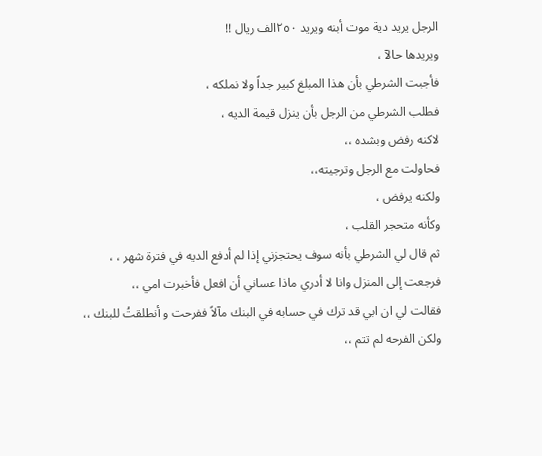الرجل يريد دية موت أبنه ويريد ٢٥٠الف ريال !!
ويريدها حالآ ،
فأجبت الشرطي بأن هذا المبلغ كبير جداً ولا نملكه ،
فطلب الشرطي من الرجل بأن ينزل قيمة الديه ،
لاكنه رفض وبشده ،،
فحاولت مع الرجل وترجيته،،
ولكنه يرفض ،
وكأنه متحجر القلب ،
ثم قال لي الشرطي بأنه سوف يحتجزني إذا لم أدفع الديه في فترة شهر ، ،
فرجعت إلى المنزل وانا لا أدري ماذا عساني أن افعل فأخبرت امي ،،
فقالت لي ان ابي قد ترك في حسابه في البنك مآلاً ففرحت و أنطلقتُ للبنك ،،
ولكن الفرحه لم تتم ،،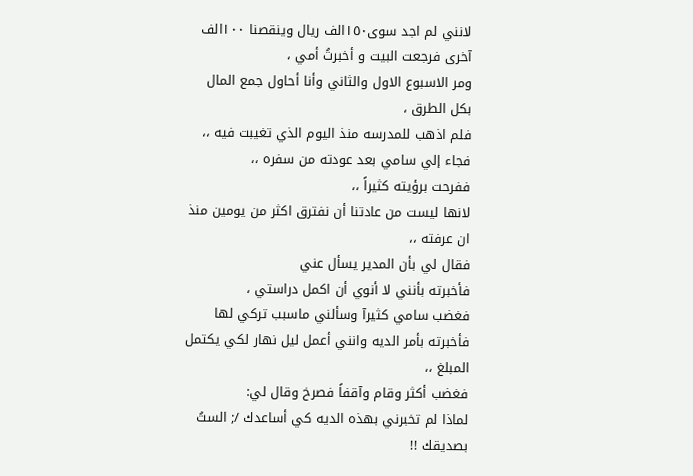لانني لم اجد سوى١٥٠الف ريال وينقصنا ١٠٠الف آخرى فرجعت البيت و أخبرتُ أمي ،
ومر الاسبوع الاول والثاني وأنا أحاول جمع المال بكل الطرق ،
فلم اذهب للمدرسه منذ اليوم الذي تغيبت فيه ،،
فجاء إلي سامي بعد عودته من سفره ،،
ففرحت برؤيته كثيراً ،،
لانها ليست من عادتنا أن نفترق اكثر من يومين منذ ان عرفته ،،
فقال لي بأن المدير يسأل عني
فأخبرته بأنني لا أنوي أن اكمل دراستي ،
فغضب سامي كثيرآ وسألني ماسبب تركي لها
فأخبرته بأمر الديه وانني أعمل ليل نهار لكي يكتمل المبلغ ،،
فغضب أكثر وقام وآقفاً فصرخ وقال لي:
لماذا لم تخبرني بهذه الديه كي أساعدك /; الستُ بصديقك !!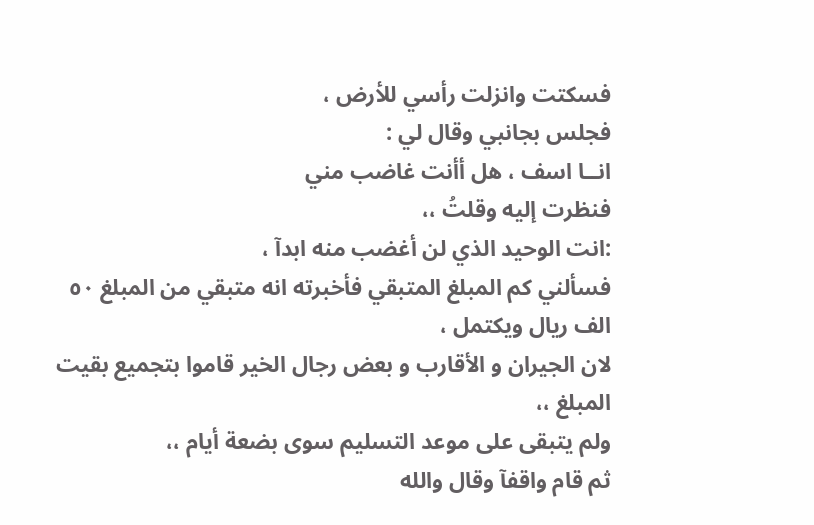فسكتت وانزلت رأسي للأرض ،
فجلس بجانبي وقال لي :
انــا اسف ، هل أأنت غاضب مني
فنظرت إليه وقلتُ ،،
:انت الوحيد الذي لن أغضب منه ابدآ ،
فسألني كم المبلغ المتبقي فأخبرته انه متبقي من المبلغ ٥٠ الف ريال ويكتمل ،
لان الجيران و الأقارب و بعض رجال الخير قاموا بتجميع بقيت المبلغ ،،
ولم يتبقى على موعد التسليم سوى بضعة أيام ،،
ثم قام واقفآ وقال والله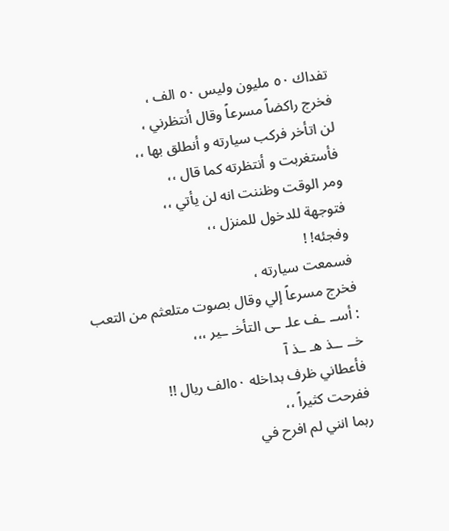تفداك ٥٠ مليون وليس ٥٠ الف ،
فخرج راكضاً مسرعاً وقال أنتظرني ،
لن اتأخر فركب سيارته و أنطلق بها ،،
فأستغربت و أنتظرته كما قال ،،
ومر الوقت وظننت انه لن يأتي ،،
فتوجهة للدخول للمنزل ،،
وفجئه! !
فسمعت سيارته ،
فخرج مسرعاً إلي وقال بصوت متلعثم من التعب
: أســ ـف علـ ـى التأخـ ـير ،،،
خــ ــذ هـ ـذ آ
فأعطاني ظرف بداخله ٥٠الف ريال !!
ففرحت كثيراً ،،
ربما انني لم افرح في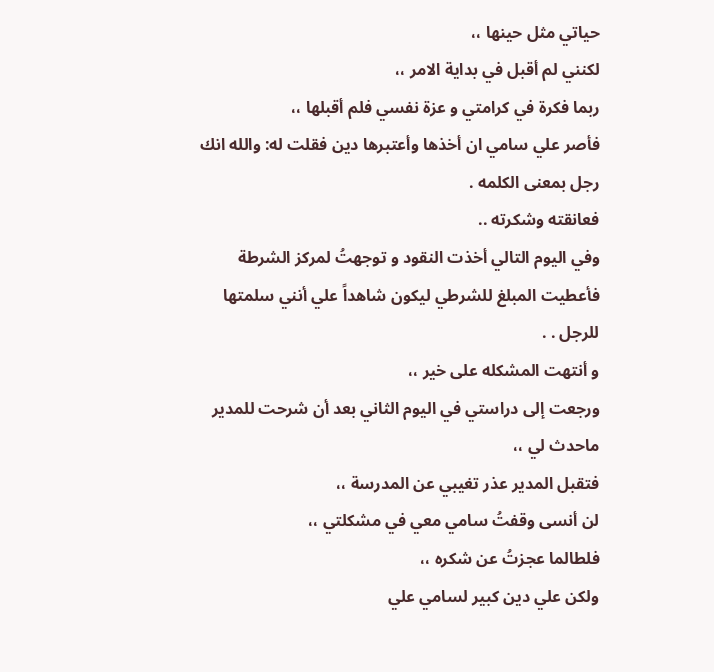حياتي مثل حينها ،،
لكنني لم أقبل في بداية الامر ،،
ربما فكرة في كرامتي و عزة نفسي فلم أقبلها ،،
فأصر علي سامي ان أخذها وأعتبرها دين فقلت له: والله انك رجل بمعنى الكلمه .
فعانقته وشكرته ..
وفي اليوم التالي أخذت النقود و توجهتُ لمركز الشرطة فأعطيت المبلغ للشرطي ليكون شاهداً علي أنني سلمتها للرجل . .
و أنتهت المشكله على خير ،،
ورجعت إلى دراستي في اليوم الثاني بعد أن شرحت للمدير ماحدث لي ،،
فتقبل المدير عذر تغيبي عن المدرسة ،،
لن أنسى وقفتُ سامي معي في مشكلتي ،،
فلطالما عجزتُ عن شكره ،،
ولكن علي دين كبير لسامي علي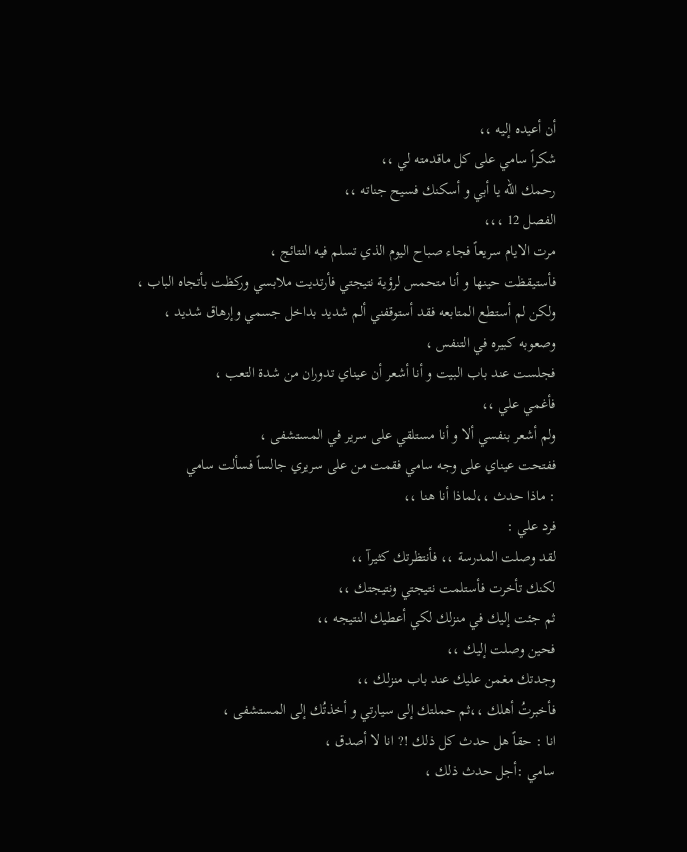أن أعيده إليه ،،
شكراً سامي على كل ماقدمته لي ،،
رحمك الله يا أبي و أسكنك فسيح جناته ،،
الفصل 12 ،،،
مرت الايام سريعاً فجاء صباح اليوم الذي تسلم فيه النتائج ،
فأستيقظت حينها و أنا متحمس لرؤية نتيجتي فأرتديت ملابسي وركظت بأتجاه الباب ،
ولكن لم أستطع المتابعه فقد أستوقفني ألم شديد بداخل جسمي وإرهاق شديد ،
وصعوبه كبيره في التنفس ،
فجلست عند باب البيت و أنا أشعر أن عيناي تدوران من شدة التعب ،
فأغمي علي ،،
ولم أشعر بنفسي ألا و أنا مستلقي على سرير في المستشفى ،
ففتحت عيناي على وجه سامي فقمت من على سريري جالساً فسألت سامي
: ماذا حدث ،،لماذا أنا هنا ،،
فرد علي :
لقد وصلت المدرسة ،، فأنتظرتك كثيرآ ،،
لكنك تأخرت فأستلمت نتيجتي ونتيجتك ،،
ثم جئت إليك في منزلك لكي أعطيك النتيجه ،،
فحين وصلت إليك ،،
وجدتك مغمن عليك عند باب منزلك ،،
فأخبرتُ أهلك ،،ثم حملتك إلى سيارتي و أخذتُك إلى المستشفى ،
انا : حقاً هل حدث كل ذلك !? انا لا أصدق ،
سامي :أجل حدث ذلك ،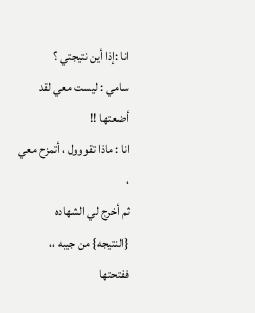انا :إذا أين نتيجتي ؟
سامي : ليست معي لقد أضعتها !!
انا : ماذا تقووول ، أتمزح معي ،
ثم أخرج لي الشهاده {النتيجه} من جيبه ،،
ففتحتها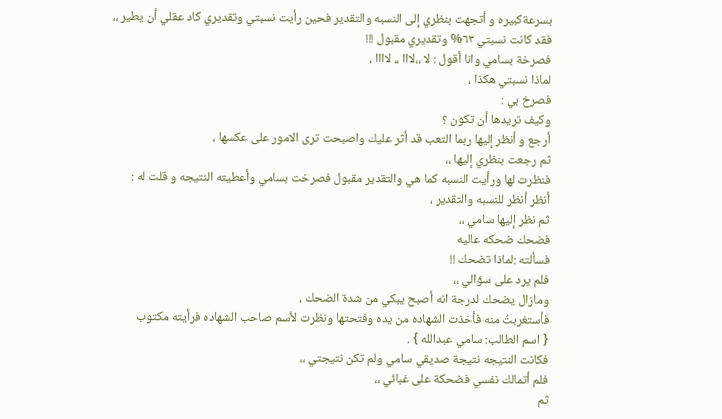بسرعةكبيره و أتجهت بنظري إلى النسبه والتقدير فحين رأيت نسبتي وتقديري كاد عقلي أن يطير ،،
فقد كانت نسبتي ٦٣% وتقديري مقبول !!!
فصرخة بسامي وانا أقول : لا ،،لااا ،، لاااا ،
لماذا نسبتي هكذا ،
فصرخ بي :
وكيف تريدها أن تكون ؟
أرجع و أنظر إليها ربما التعب قد أثر عليك واصبحت ترى الامور على عكسها ،
ثم رجعت بنظري إليها ،،
فنظرت لها ورأيت النسبه كما هي والتقدير مقبول فصرخت بسامي وأعطيته النتيجه و قلت له :
أنظر أنظر للنسبه والتقدير ،
ثم نظر إليها سامي ،،
فضحك ضحكه عاليه
فسألته :لماذا تضحك !!
فلم يرد على سؤالي ،،
ومازال يضحك لدرجة انه أصبح يبكي من شدة الضحك ،
فأستغربتُ منه فأخذت الشهاده من يده وفتحتها ونظرت لأسم صاحب الشهاده فرأيته مكتوب
{ اسم الطالب: سامي عبدالله } .
فكانت النتيجه نتيجة صديقي سامي ولم تكن نتيجتي ،،
فلم أتمالك نفسي فضحكة على غبائي ،،
ثم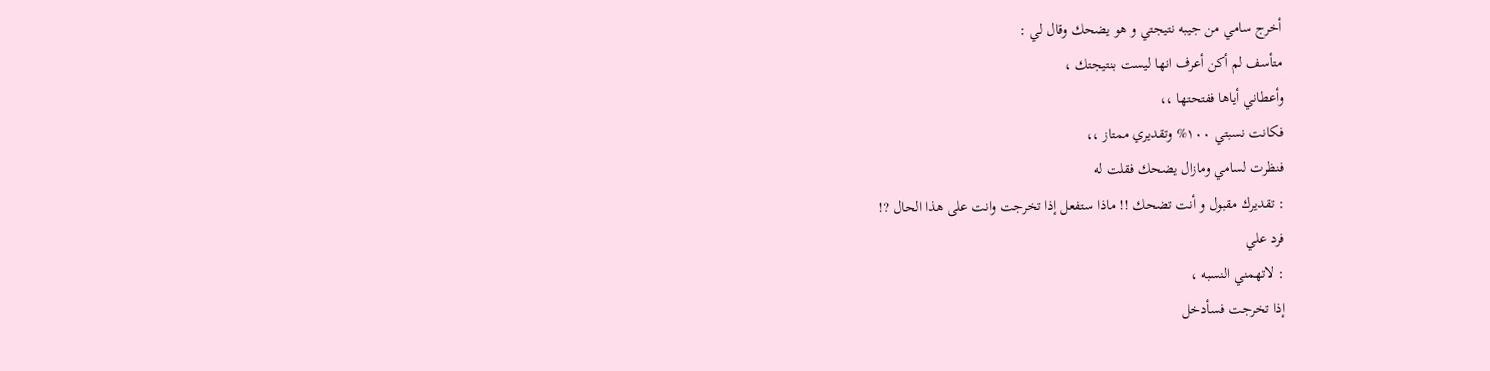أخرج سامي من جيبه نتيجتي و هو يضحك وقال لي :
متأسف لم أكن أعرف انها ليست بنتيجتك ،
وأعطاني أياها ففتحتها ،،
فكانت نسبتي ١٠٠% وتقديري ممتاز ،،
فنظرت لسامي ومازال يضحك فقلت له
: تقديرك مقبول و أنت تضحك !! ماذا ستفعل إذا تخرجت وانت على هذا الحال ?!
فرد علي
: لاتهمني النسبه ،
إذا تخرجت فسأدخل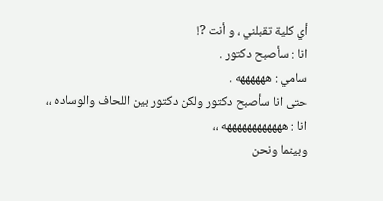أي كلية تقبلني ، و أنت ?!
انا : سأصبح دكتور .
سامي : ههههههه .
حتى انا سأصبح دكتور ولكن دكتور بين اللحاف والوساده ،،
انا : ههههههههههههه ،،
وبينما ونحن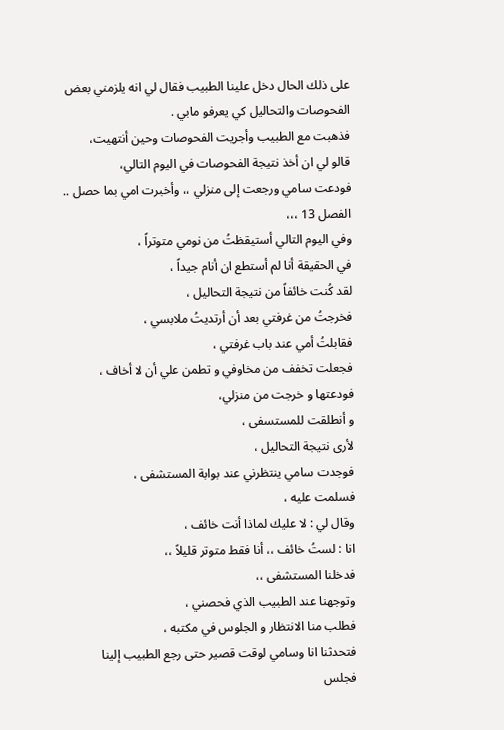على ذلك الحال دخل علينا الطبيب فقال لي انه يلزمني بعض الفحوصات والتحاليل كي يعرفو مابي .
فذهبت مع الطبيب وأجريت الفحوصات وحين أنتهيت،
قالو لي ان أخذ نتيجة الفحوصات في اليوم التالي،
فودعت سامي ورجعت إلى منزلي ،، وأخبرت امي بما حصل ..
الفصل 13 ،،،
وفي اليوم التالي أستيقظتُ من نومي متوتراً ،
في الحقيقة أنا لم أستطع ان أنام جيداً ،
لقد كُنت خائفاً من نتيجة التحاليل ،
فخرجتُ من غرفتي بعد أن أرتديتُ ملابسي ،
فقابلتُ أمي عند باب غرفتي ،
فجعلت تخفف من مخاوفي و تطمن علي أن لا أخاف ،
فودعتها و خرجت من منزلي،
و أنطلقت للمستسفى ،
لأرى نتيجة التحاليل ،
فوجدت سامي ينتظرني عند بوابة المستشفى ،
فسلمت عليه ،
وقال لي : لا عليك لماذا أنت خائف ،
انا : لستُ خائف ،، أنا فقط متوتر قليلاً ،،
فدخلنا المستشفى ،،
وتوجهنا عند الطبيب الذي فحصني ،
فطلب منا الانتظار و الجلوس في مكتبه ،
فتحدثنا انا وسامي لوقت قصير حتى رجع الطبيب إلينا
فجلس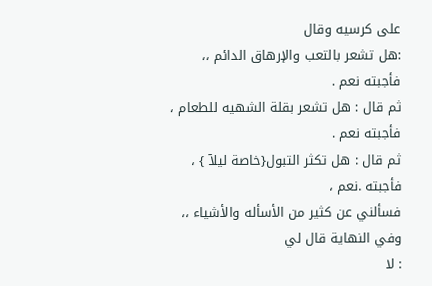على كرسيه وقال
:هل تشعر بالتعب والإرهاق الدائم ،،
فأجبته نعم .
ثم قال : هل تشعر بقلة الشهيه للطعام ،
فأجبته نعم .
ثم قال : هل تكثر التبول{خاصة ليلآ } ،
فأجبته .نعم ،
فسألني عن كثير من الأسأله والأشياء ،،
وفي النهاية قال لي
: لا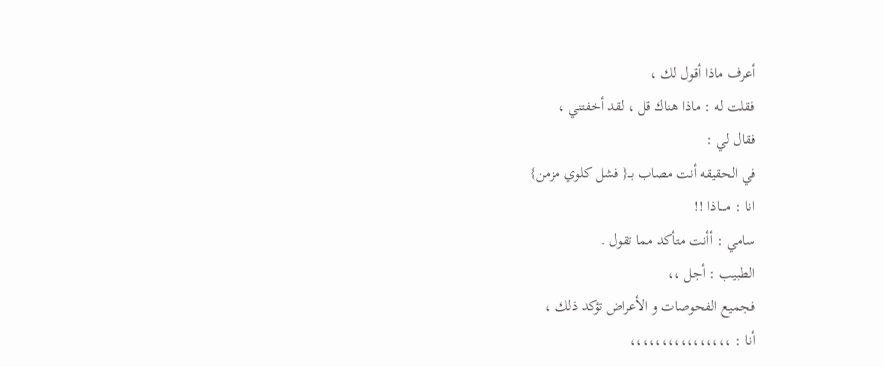أعرف ماذا أقول لك ،
فقلت له : ماذا هناك قل ، لقد أخفتني ،
فقال لي :
في الحقيقه أنت مصاب بــ{ فشل كلوي مزمن}
انا : مــــاذا !!
سامي : أأنت متأكد مما تقول .
الطبيب : أجل ،،
فجميع الفحوصات و الأعراض تؤكد ذلك ،
أنا : ،،،،،،،،،،،،،،،،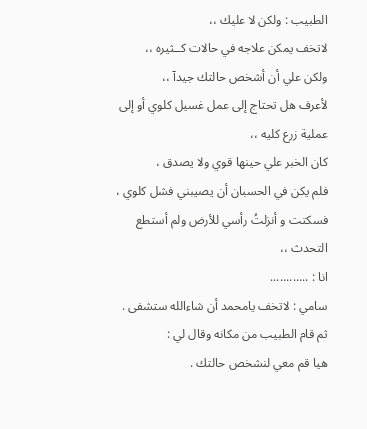الطبيب : ولكن لا عليك ،،
لاتخف يمكن علاجه في حالات كــثيره ،،
ولكن علي أن أشخص حالتك جيدآ ،،
لأعرف هل تحتاج إلى عمل غسيل كلوي أو إلى عملية زرع كليه ،،
كان الخبر علي حينها قوي ولا يصدق ،
فلم يكن في الحسبان أن يصيبني فشل كلوي ،
فسكتت و أنزلتُ رأسي للأرض ولم أستطع التحدث ،،
انا : ............
سامي : لاتخف يامحمد أن شاءالله ستشفى .
ثم قام الطبيب من مكانه وقال لي :
هيا قم معي لنشخص حالتك .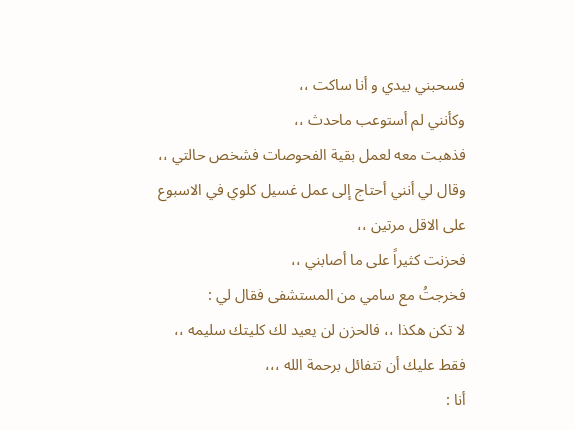فسحبني بيدي و أنا ساكت ،،
وكأنني لم أستوعب ماحدث ،،
فذهبت معه لعمل بقية الفحوصات فشخص حالتي ،،
وقال لي أنني أحتاج إلى عمل غسيل كلوي في الاسبوع على الاقل مرتين ،،
فحزنت كثيراً على ما أصابني ،،
فخرجتُ مع سامي من المستشفى فقال لي :
لا تكن هكذا ،، فالحزن لن يعيد لك كليتك سليمه ،،
فقط عليك أن تتفائل برحمة الله ،،،
أنا :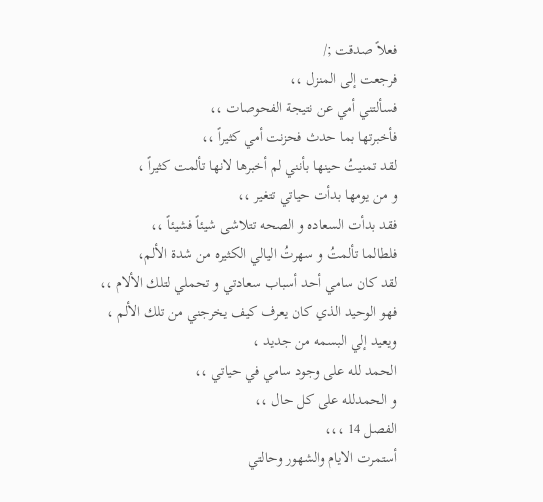فعلاً صدقت ;/
فرجعت إلى المنزل ،،
فسألتني أمي عن نتيجة الفحوصات ،،
فأخبرتها بما حدث فحزنت أمي كثيراً ،،
لقد تمنيتُ حينها بأنني لم أخبرها لانها تألمت كثيراً ،
و من يومها بدأت حياتي تتغير ،،
فقد بدأت السعاده و الصحه تتلاشى شيئاً فشيئاً ،،
فلطالما تألمتُ و سهرتُ اليالي الكثيره من شدة الألم،
لقد كان سامي أحد أسباب سعادتي و تحملي لتلك الألام ،،
فهو الوحيد الذي كان يعرف كيف يخرجني من تلك الألم ،
ويعيد إلي البسمه من جديد ،
الحمد لله على وجود سامي في حياتي ،،
و الحمدلله على كل حال ،،
الفصل 14 ،،،
أستمرت الايام والشهور وحالتي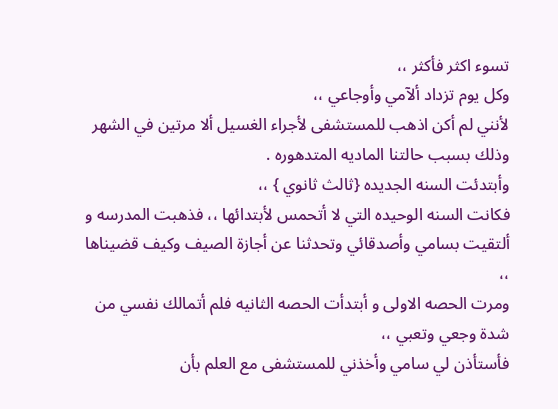تسوء اكثر فأكثر ،،
وكل يوم تزداد ألآمي وأوجاعي ،،
لأنني لم أكن اذهب للمستشفى لأجراء الغسيل ألا مرتين في الشهر وذلك بسبب حالتنا الماديه المتدهوره .
وأبتدئت السنه الجديده {ثالث ثانوي } ،،
فكانت السنه الوحيده التي لا أتحمس لأبتدائها ،، فذهبت المدرسه و ألتقيت بسامي وأصدقائي وتحدثنا عن أجازة الصيف وكيف قضيناها ،،
ومرت الحصه الاولى و أبتدأت الحصه الثانيه فلم أتمالك نفسي من شدة وجعي وتعبي ،،
فأستأذن لي سامي وأخذني للمستشفى مع العلم بأن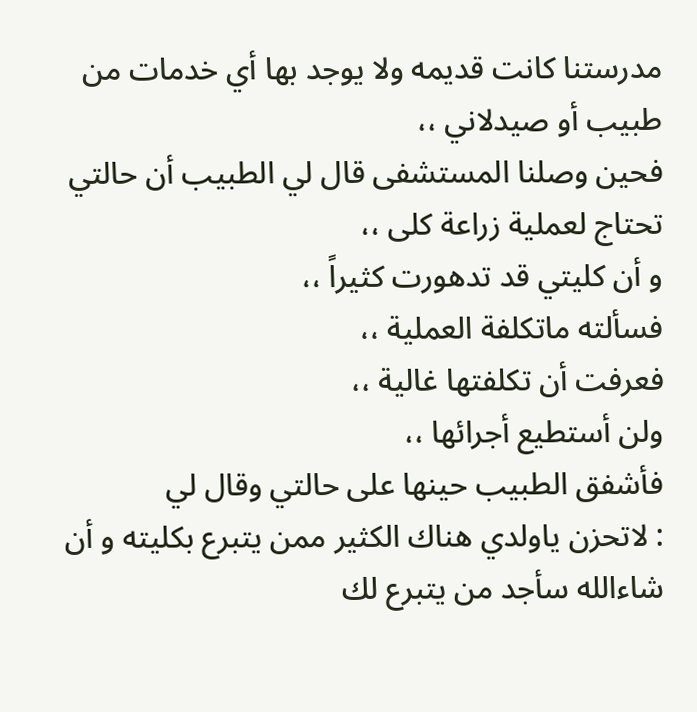مدرستنا كانت قديمه ولا يوجد بها أي خدمات من طبيب أو صيدلاني ،،
فحين وصلنا المستشفى قال لي الطبيب أن حالتي تحتاج لعملية زراعة كلى ،،
و أن كليتي قد تدهورت كثيراً ،،
فسألته ماتكلفة العملية ،،
فعرفت أن تكلفتها غالية ،،
ولن أستطيع أجرائها ،،
فأشفق الطبيب حينها على حالتي وقال لي
: لاتحزن ياولدي هناك الكثير ممن يتبرع بكليته و أن شاءالله سأجد من يتبرع لك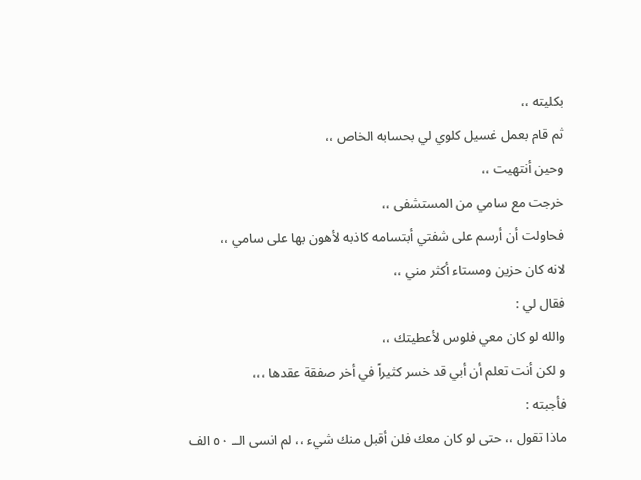بكليته ،،
ثم قام بعمل غسيل كلوي لي بحسابه الخاص ،،
وحين أنتهيت ،،
خرجت مع سامي من المستشفى ،،
فحاولت أن أرسم على شفتي أبتسامه كاذبه لأهون بها على سامي ،،
لانه كان حزين ومستاء أكثر مني ،،
فقال لي :
والله لو كان معي فلوس لأعطيتك ،،
و لكن أنت تعلم أن أبي قد خسر كثيراً في أخر صفقة عقدها ،،،
فأجبته :
ماذا تقول ،، حتى لو كان معك فلن أقبل منك شيء ،، لم انسى الــ ٥٠ الف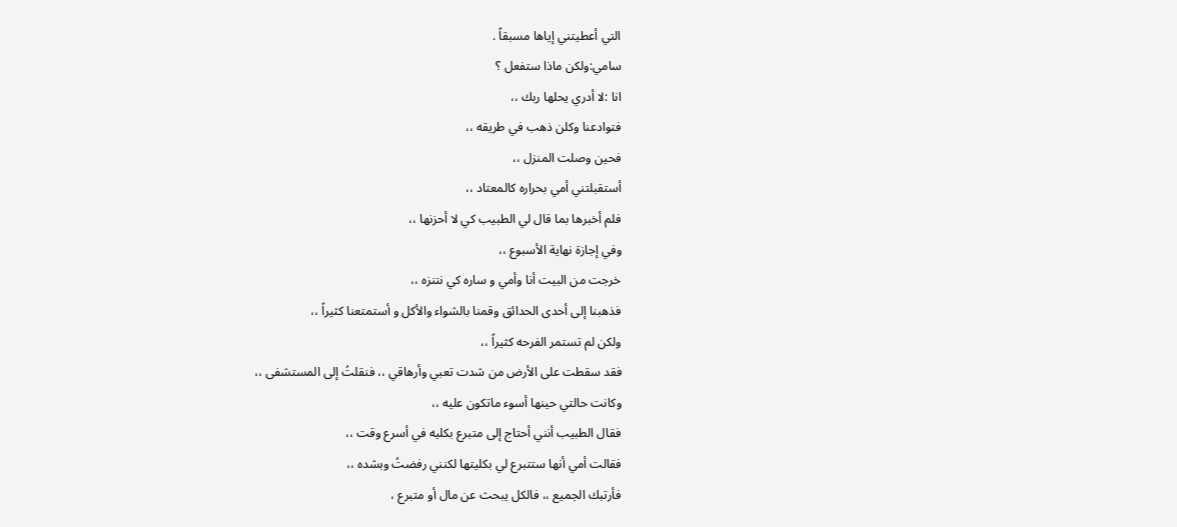التي أعطيتني إياها مسبقاً .
سامي:ولكن ماذا ستفعل ؟
انا :لا أدري يحلها ربك ،،
فتوادعنا وكلن ذهب في طريقه ،،
فحين وصلت المنزل ،،
أستقبلتني أمي بحراره كالمعتاد ،،
فلم أخبرها بما قال لي الطبيب كي لا أحزنها ،،
وفي إجازة نهاية الأسبوع ،،
خرجت من البيت أنا وأمي و ساره كي نتنزه ،،
فذهبنا إلى أحدى الحدائق وقمنا بالشواء والأكل و أستمتعنا كثيراً ،،
ولكن لم تستمر الفرحه كثيراً ،،
فقد سقطت على الأرض من شدت تعبي وأرهاقي ،، فنقلتُ إلى المستشفى ،،
وكانت حالتي حينها أسوء ماتكون عليه ،،
فقال الطبيب أنني أحتاج إلى متبرع بكليه في أسرع وقت ،،
فقالت أمي أنها ستتبرع لي بكليتها لكنني رفضتُ وبشده ،،
فأرتبك الجميع ،، فالكل يبحث عن مال أو متبرع ،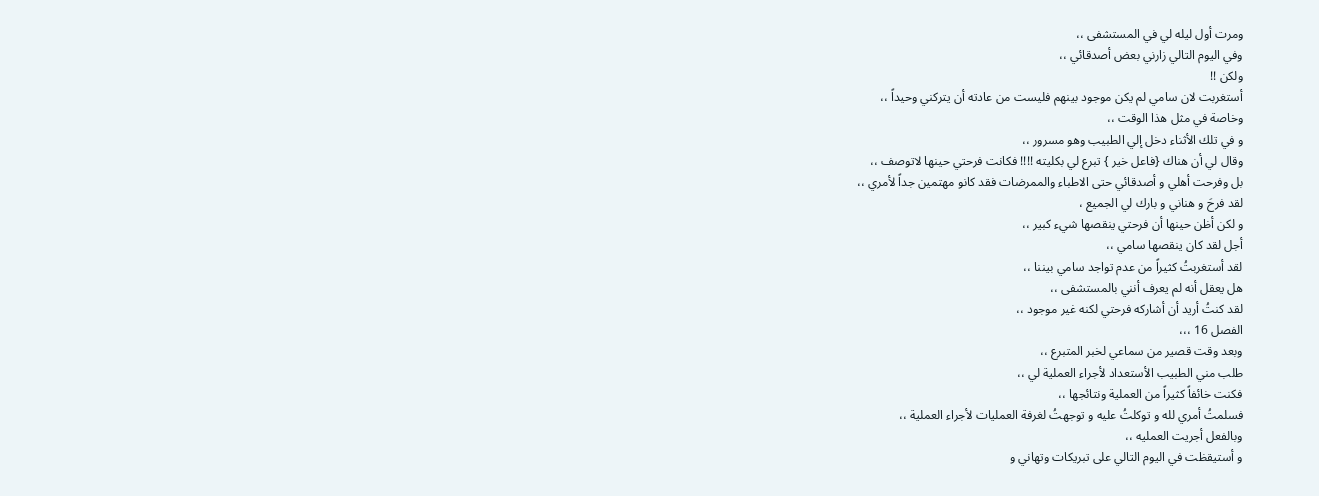ومرت أول ليله لي في المستشفى ،،
وفي اليوم التالي زارني بعض أصدقائي ،،
ولكن !!
أستغربت لان سامي لم يكن موجود بينهم فليست من عادته أن يتركني وحيداً ،،
وخاصة في مثل هذا الوقت ،،
و في تلك الأثناء دخل إلي الطبيب وهو مسرور ،،
وقال لي أن هناك {فاعل خير } تبرع لي بكليته !!!! فكانت فرحتي حينها لاتوصف ،،
بل وفرحت أهلي و أصدقائي حتى الاطباء والممرضات فقد كانو مهتمين جداً لأمري ،،
لقد فرحَ و هناني و بارك لي الجميع ،
و لكن أظن حينها أن فرحتي ينقصها شيء كبير ،،
أجل لقد كان ينقصها سامي ،،
لقد أستغربتُ كثيراً من عدم تواجد سامي بيننا ،،
هل يعقل أنه لم يعرف أنني بالمستشفى ،،
لقد كنتُ أريد أن أشاركه فرحتي لكنه غير موجود ،،
الفصل 16 ،،،
وبعد وقت قصير من سماعي لخبر المتبرع ،،
طلب مني الطبيب الأستعداد لأجراء العملية لي ،،
فكنت خائفاً كثيراً من العملية ونتائجها ،،
فسلمتُ أمري لله و توكلتُ عليه و توجهتُ لغرفة العمليات لأجراء العملية ،،
وبالفعل أجريت العمليه ،،
و أستيقظت في اليوم التالي على تبريكات وتهاني و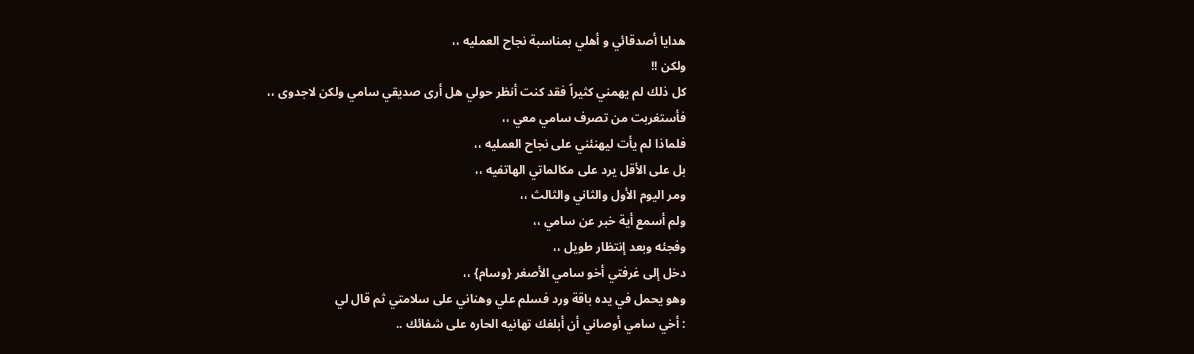هدايا أصدقائي و أهلي بمناسبة نجاح العمليه ،،
ولكن !!
كل ذلك لم يهمني كثيراً فقد كنت أنظر حولي هل أرى صديقي سامي ولكن لاجدوى ،،
فأستغربت من تصرف سامي معي ،،
فلماذا لم يأت ليهنئني على نجاح العمليه ،،
بل على الأقل يرد على مكالماتي الهاتفيه ،،
ومر اليوم الأول والثاني والثالث ،،
ولم أسمع أية خبر عن سامي ،،
وفجئه وبعد إنتظار طويل ،،
دخل إلى غرفتي أخو سامي الأصغر {وسام} ،،
وهو يحمل في يده باقة ورد فسلم علي وهناني على سلامتي ثم قال لي
: أخي سامي أوصاني أن أبلغك تهانيه الحاره على شفائك ..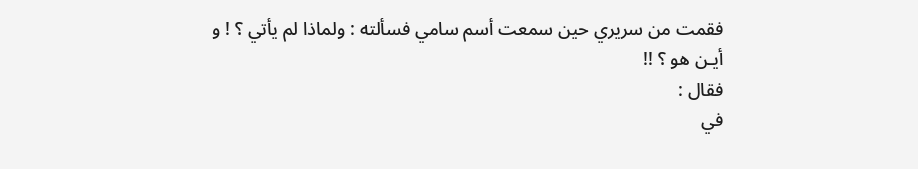فقمت من سريري حين سمعت أسم سامي فسألته : ولماذا لم يأتي ؟ ! و أيـن هو ؟ !!
فقال :
في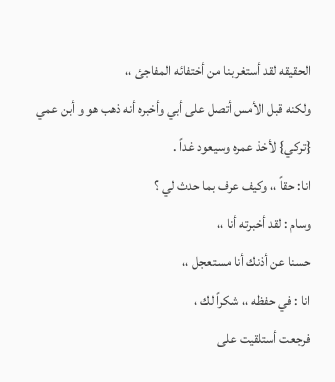الحقيقه لقد أستغربنا من أختفائه المفاجئ ،،
ولكنه قبل الأمس أتصل على أبي وأخبره أنه ذهب هو و أبن عمي {تركي} لأخذ عمره وسيعود غداً .
انا: حقاً ،، وكيف عرف بما حدث لي ؟
وسام : لقد أخبرته أنا ،،
حسنا عن أذنك أنا مستعجل ،،
انا : في حفظه ،، شكراً لك ،
فرجعت أستلقيت على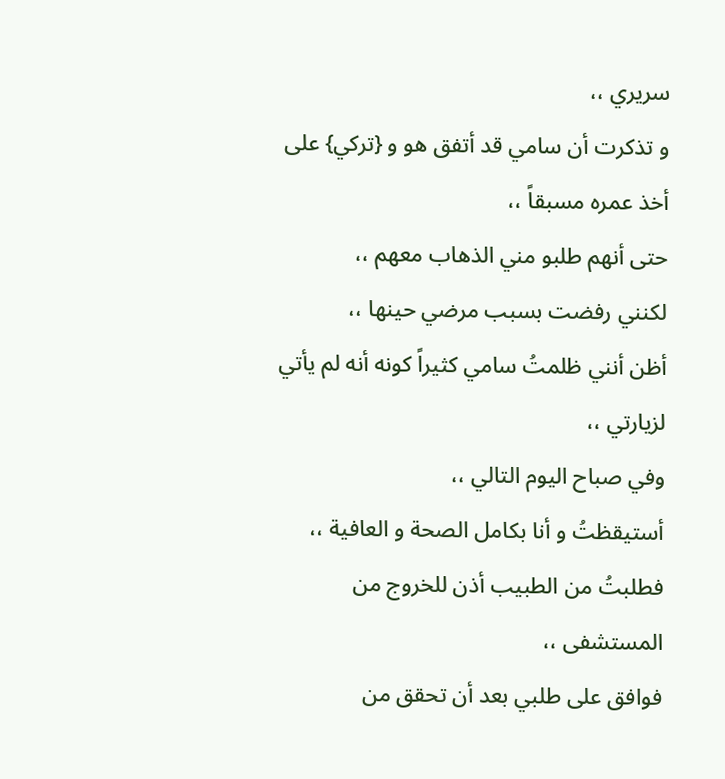سريري ،،
و تذكرت أن سامي قد أتفق هو و {تركي} على أخذ عمره مسبقاً ،،
حتى أنهم طلبو مني الذهاب معهم ،،
لكنني رفضت بسبب مرضي حينها ،،
أظن أنني ظلمتُ سامي كثيراً كونه أنه لم يأتي لزيارتي ،،
وفي صباح اليوم التالي ،،
أستيقظتُ و أنا بكامل الصحة و العافية ،،
فطلبتُ من الطبيب أذن للخروج من المستشفى ،،
فوافق على طلبي بعد أن تحقق من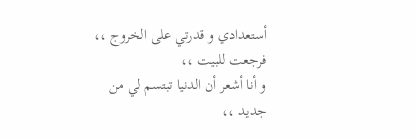أستعدادي و قدرتي على الخروج ،،
فرجعت للبيت ،،
و أنا أشعر أن الدنيا تبتسم لي من جديد ،،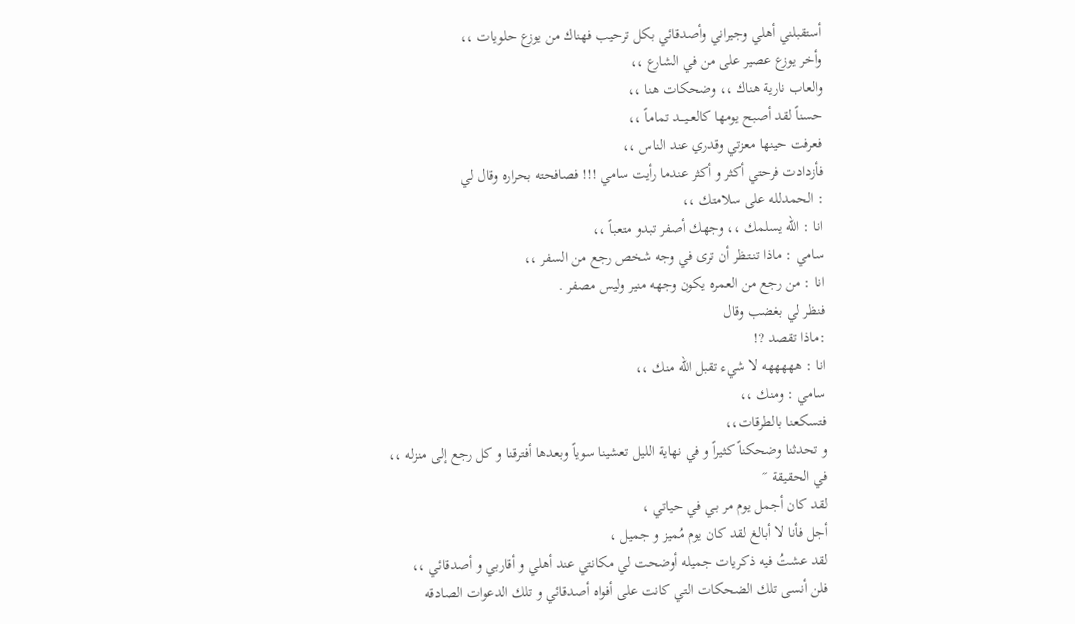أستقبلني أهلي وجيراني وأصدقائي بكل ترحيب فهناك من يوزع حلويات ،،
وأخر يوزع عصير على من في الشارع ،،
والعاب نارية هناك ،، وضحكات هنا ،،
حسناً لقد أصبح يومها كالعــيـــد تماماً ،،
فعرفت حينها معزتي وقدري عند الناس ،،
فأزدادت فرحتي أكثر و أكثر عندما رأيت سامي !!! فصافحته بحراره وقال لي
: الحمدلله على سلامتك ،،
انا : الله يسلمك ،، وجهك أصفر تبدو متعباً ،،
سامي : ماذا تنـتـظر أن ترى في وجه شخص رجع من السفر ،،
انا : من رجع من العمره يكون وجهه منير وليس مصفر .
فنظر لي بغضب وقال
:ماذا تقصد ?!
انا : هههههه لا شيء تقبل الله منك ،،
سامي : ومنك ،،
فتسكعنا بالطرقات،،
و تحدثنا وضحكناً كثيراً و في نهاية الليل تعشينا سوياً وبعدها أفترقنا و كل رجع إلى منزله ،،
في الحقيقة ˝
لقد كان أجمل يوم مر بـي في حياتي ،
أجل فأنا لا أبالغ لقد كان يوم مُميز و جميل ،
لقد عشتُ فيه ذكريات جميله أوضحت لي مكانتي عند أهلي و أقاربي و أصدقائي ،،
فلن أنسى تلك الضحكات التي كانت على أفواه أصدقائي و تلك الدعوات الصادقه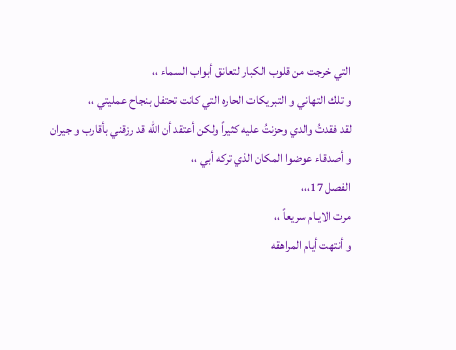التي خرجت من قلوب الكبار لتعانق أبواب السماء ،،
و تلك التهاني و التبريكات الحاره التي كانت تحتفل بنجاح عمليتي ،،
لقد فقدتُ والدي وحزنتُ عليه كثيراً ولكن أعتقد أن الله قد رزقني بأقارب و جيران و أصدقاء عوضوا المكان الذي تركه أبي ،،
الفصل 17،،،
مرت الايـام سريعاً ،،
و أنتهت أيام المراهقه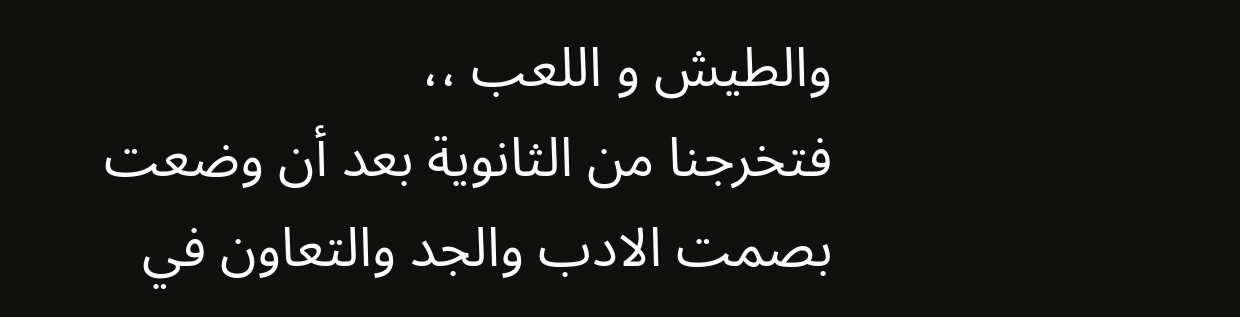والطيش و اللعب ،،
فتخرجنا من الثانوية بعد أن وضعت بصمت الادب والجد والتعاون في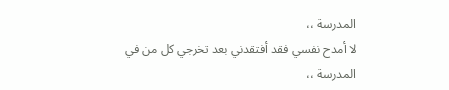المدرسة ،،
لا أمدح نفسي فقد أفتقدني بعد تخرجي كل من في المدرسة ،،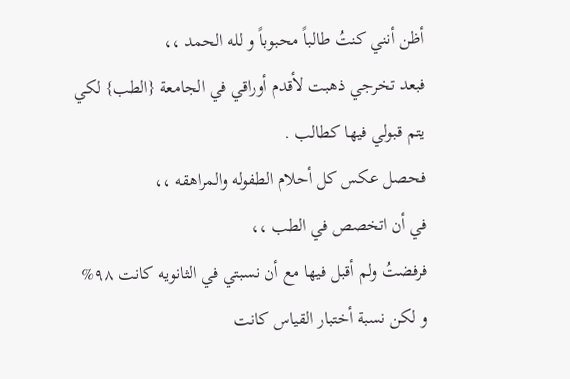أظن أنني كنتُ طالباً محبوباً و لله الحمد ،،
فبعد تخرجي ذهبت لأقدم أوراقي في الجامعة {الطب} لكي يتم قبولي فيها كطالب .
فحصل عكس كل أحلام الطفوله والمراهقه ،،
في أن اتخصص في الطب ،،
فرفضتُ ولم أقبل فيها مع أن نسبتي في الثانويه كانت ٩٨% و لكن نسبة أختبار القياس كانت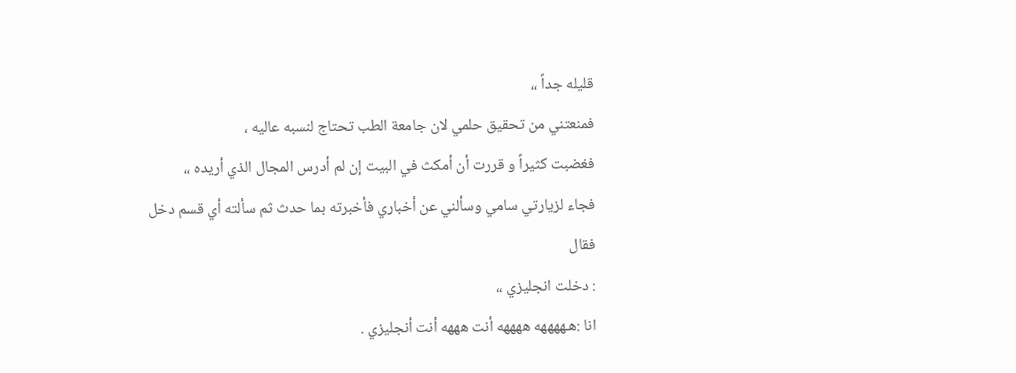قليله جداً ،،
فمنعتني من تحقيق حلمي لان جامعة الطب تحتاج لنسبه عاليه ،
فغضبت كثيراً و قررت أن أمكث في البيت إن لم أدرس المجال الذي أريده ،،
فجاء لزيارتي سامي وسألني عن أخباري فأخبرته بما حدث ثم سألته أي قسم دخل فقال
: دخلت انجليزي ،،
انا :هـههههه ههههه أنت هههه أنت أنجليزي .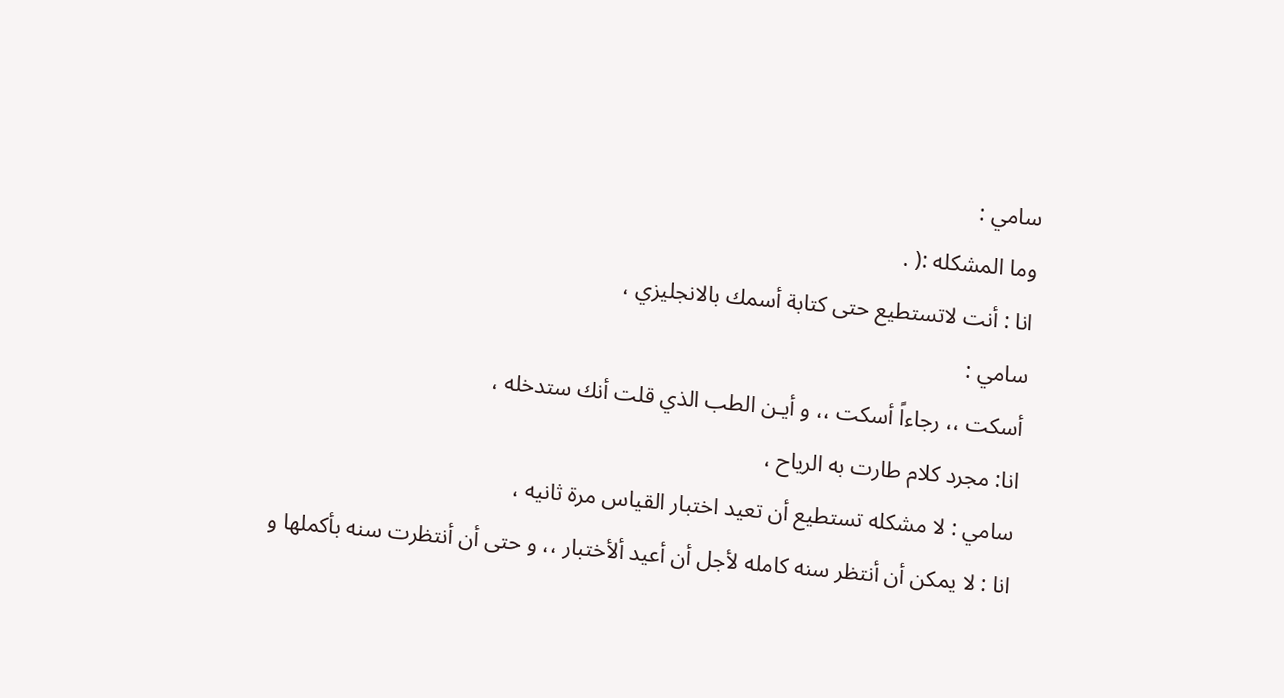سامي :
وما المشكله :( .
انا : أنت لاتستطيع حتى كتابة أسمك بالانجليزي ،
سامي :
أسكت ،، رجاءاً أسكت ،، و أيـن الطب الذي قلت أنك ستدخله ،
انا: مجرد كلام طارت به الرياح ،
سامي : لا مشكله تستطيع أن تعيد اختبار القياس مرة ثانيه ،
انا : لا يمكن أن أنتظر سنه كامله لأجل أن أعيد ألأختبار ،، و حتى أن أنتظرت سنه بأكملها و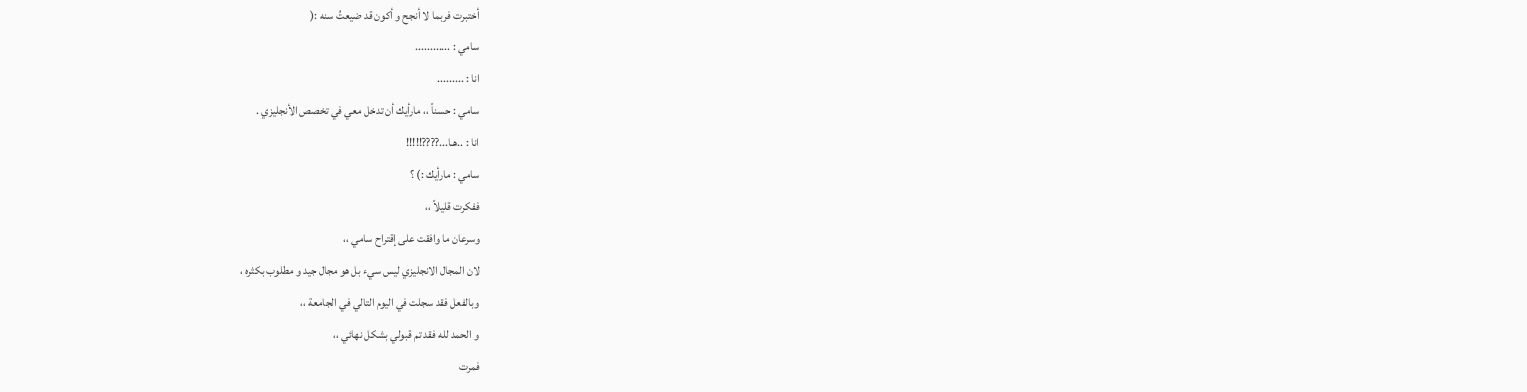أختبرت فربما لا أنجح و أكون قد ضيعتُ سنه :(
سامي : ............
انا : .........
سامي : حسناً ،، مارأيك أن تدخل معي في تخصص الأنجليزي .
انا : ..هـا...????!!!!!
سامي : مارأيك :) ؟
ففكرت قليلاً ،،
وسرعان ما وافقت على إقتراح سامي ،،
لان المجال الانجليزي ليس سيء بل هو مجال جيد و مطلوب بكثره ،
وبالفعل فقد سجلت في اليوم التالي في الجامعة ،،
و الحمد لله فقد تم قبولي بشكل نهائي ،،
فمرت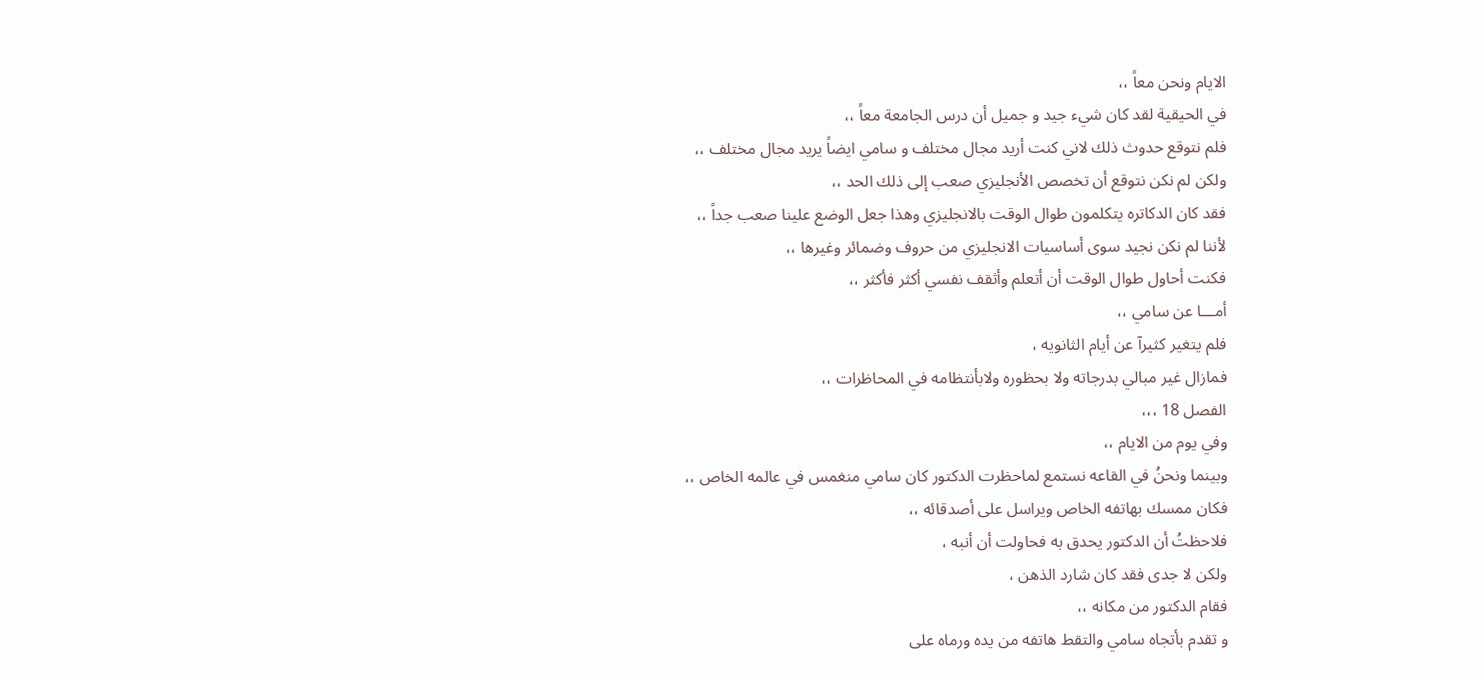الايام ونحن معاً ،،
في الحيقية لقد كان شيء جيد و جميل أن درس الجامعة معاً ،،
فلم نتوقع حدوث ذلك لاني كنت أريد مجال مختلف و سامي ايضاً يريد مجال مختلف ،،
ولكن لم نكن نتوقع أن تخصص الأنجليزي صعب إلى ذلك الحد ،،
فقد كان الدكاتره يتكلمون طوال الوقت بالانجليزي وهذا جعل الوضع علينا صعب جداً ،،
لأننا لم نكن نجيد سوى أساسيات الانجليزي من حروف وضمائر وغيرها ،،
فكنت أحاول طوال الوقت أن أتعلم وأثقف نفسي أكثر فأكثر ،،
أمـــا عن سامي ،،
فلم يتغير كثيرآ عن أيام الثانويه ،
فمازال غير مبالي بدرجاته ولا بحظوره ولابأنتظامه في المحاظرات ،،
الفصل 18 ،،،
وفي يوم من الايام ،،
وبينما ونحنُ في القاعه نستمع لماحظرت الدكتور كان سامي منغمس في عالمه الخاص ،،
فكان ممسك بهاتفه الخاص ويراسل على أصدقائه ،،
فلاحظتُ أن الدكتور يحدق به فحاولت أن أنبه ،
ولكن لا جدى فقد كان شارد الذهن ،
فقام الدكتور من مكانه ،،
و تقدم بأتجاه سامي والتقط هاتفه من يده ورماه على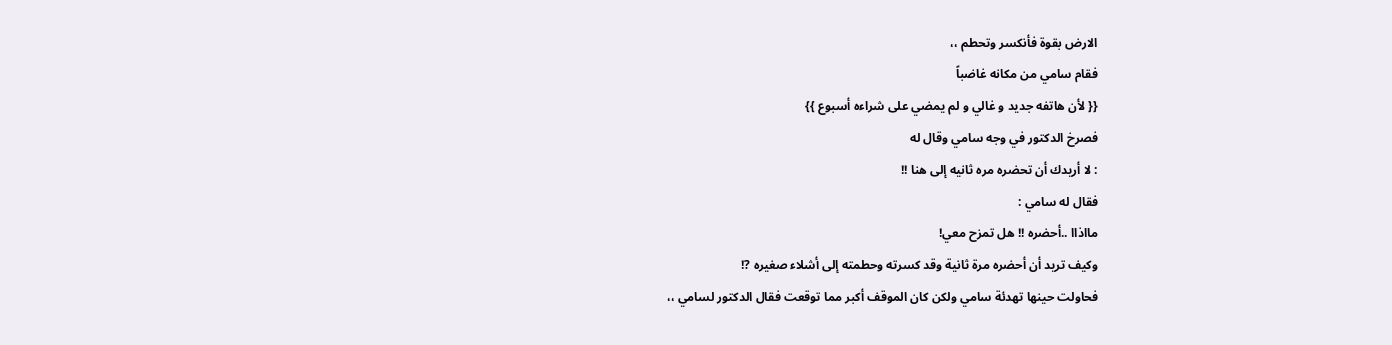الارض بقوة فأنكسر وتحطم ،،
فقام سامي من مكانه غاضباً
{{ لأن هاتفه جديد و غالي و لم يمضي على شراءه أسبوع }}
فصرخ الدكتور في وجه سامي وقال له
: لا أريدك أن تحضره مره ثانيه إلى هنا !!
فقال له سامي :
مااذاا ..أحضره !! هل تمزح معي!
وكيف تريد أن أحضره مرة ثانية وقد كسرته وحطمته إلى أشلاء صغيره ?!
فحاولت حينها تهدئة سامي ولكن كان الموقف أكبر مما توقعت فقال الدكتور لسامي ،،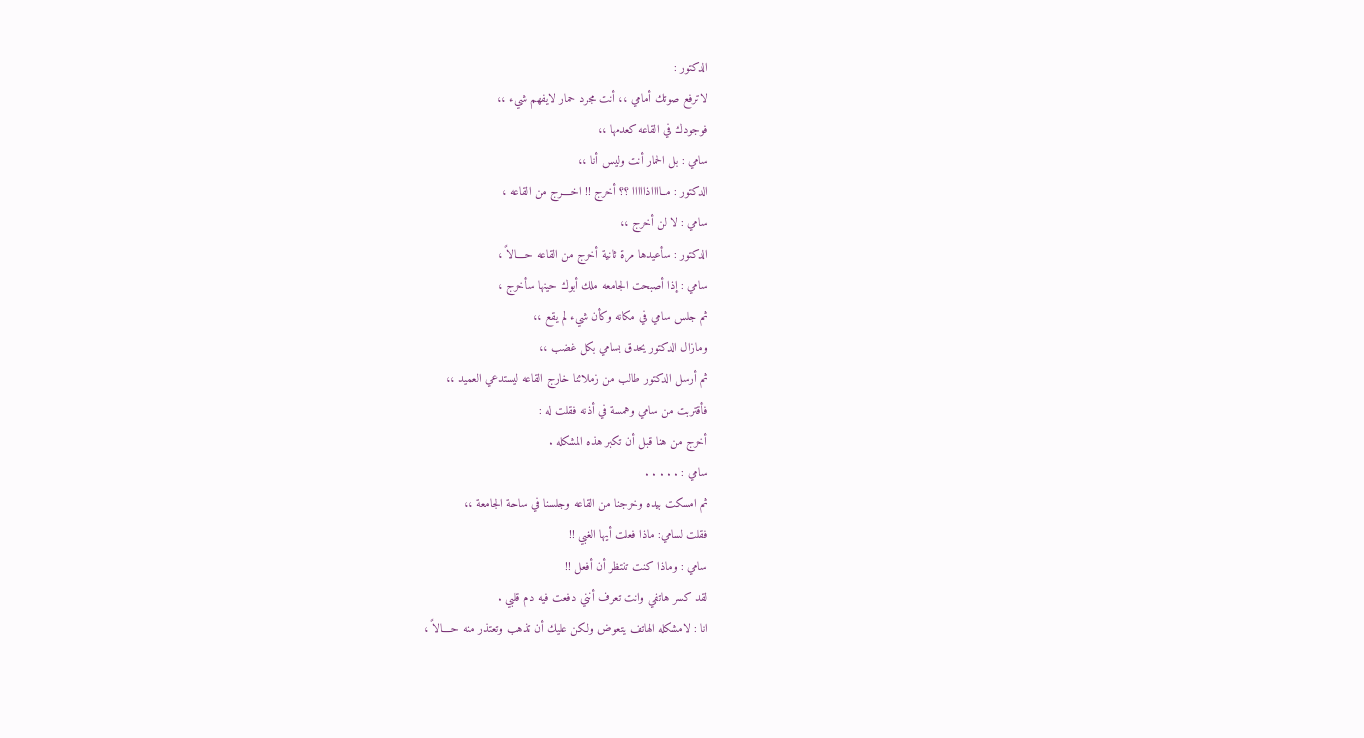الدكتور :
لاترفع صوتك أمامي ،، أنت مجرد حمار لايفهم شيء ،،
فوجودك في القاعه كعدمها ،،
سامي : بل الحمار أنت وليس أنا ،،
الدكتور : مــااااذااااا ؟؟ أخرج !! اخــــرج من القاعه ،
سامي : لا لن أخرج ،،
الدكتور : سأعيدها مرة ثانية أخرج من القاعه حــــالاً ،
سامي : إذا أصبحت الجامعه ملك أبوك حينها سأخرج ،
ثم جلس سامي في مكانه وكأن شيء لم يقع ،،
ومازال الدكتور يحدق بسامي بكل غضب ،،
ثم أرسل الدكتور طالب من زملائنا خارج القاعه ليستدعي العميد ،،
فأقتربت من سامي وهمسة في أذنه فقلت له :
أخرج من هنا قبل أن تكبر هذه المشكله .
سامي : . . . . .
ثم امسكت بيده وخرجنا من القاعه وجلسنا في ساحة الجامعة ،،
فقلت لسامي: ماذا فعلت أيها الغبي !!
سامي : وماذا كنت تنتظر أن أفعل !!
لقد كسر هاتفي وانت تعرف أنني دفعت فيه دم قلبي .
انا : لامشكله الهاتف يتعوض ولكن عليك أن تذهب وتعتذر منه حــــالاً ،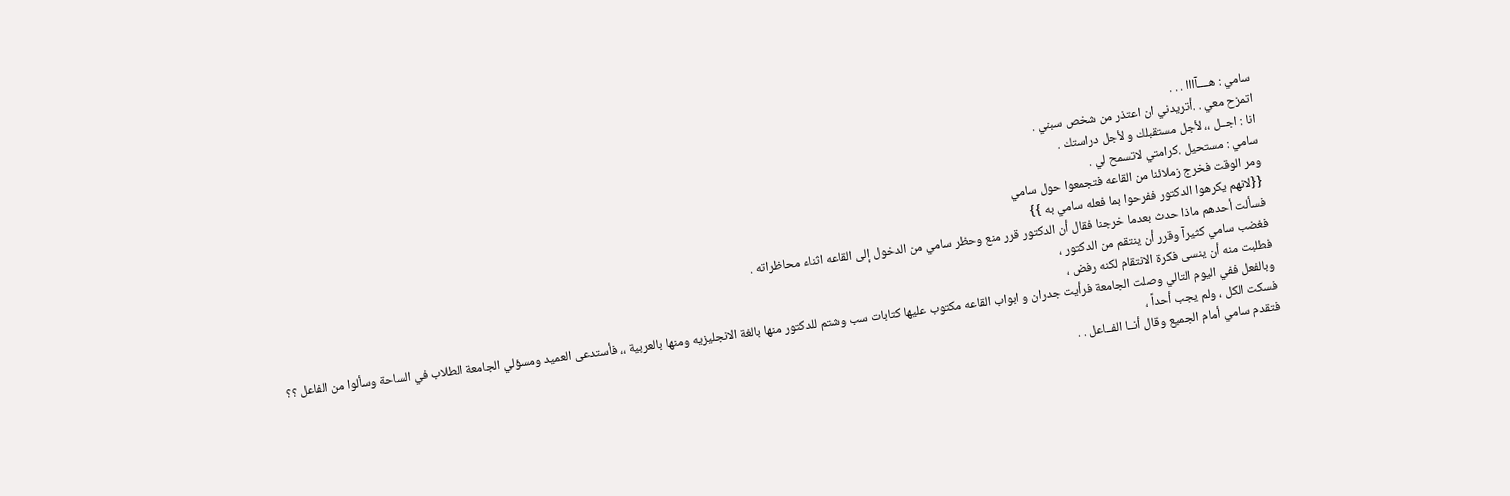سامي : هــــآااا . . .
اتمزح معي . .أتريدني ان اعتذر من شخص سبني .
انا : اجــل ،، لأجل مستقبلك و لأجل دراستك .
سامي : مستحيل .كرامتي لاتسمح لي .
ومر الوقت فخرج زملائنا من القاعه فتجمعوا حول سامي
{{لانهم يكرهوا الدكتور ففرحوا بما فعله سامي به }}
فسألت أحدهم ماذا حدث بعدما خرجنا فقال أن الدكتور قرر منع وحظر سامي من الدخول إلى القاعه اثناء محاظراته .
فغضب سامي كثيرآ وقرر أن ينتقم من الدكتور ،
فطلبت منه أن ينسى فكرة الانتقام لكنه رفض ،
وبالفعل ففي اليوم التالي وصلت الجامعة فرأيت جدران و ابواب القاعه مكتوب عليها كتابات سب وشتم للدكتور منها بالغة الانجليزيه ومنها بالعربية ،، فأستدعى العميد ومسؤلي الجامعة الطلاب في الساحة وسألوا من الفاعل ؟؟
فسكت الكل ، ولم يجب أحداً ،
فتقدم سامي أمام الجميع وقال أنــا الفــاعل . .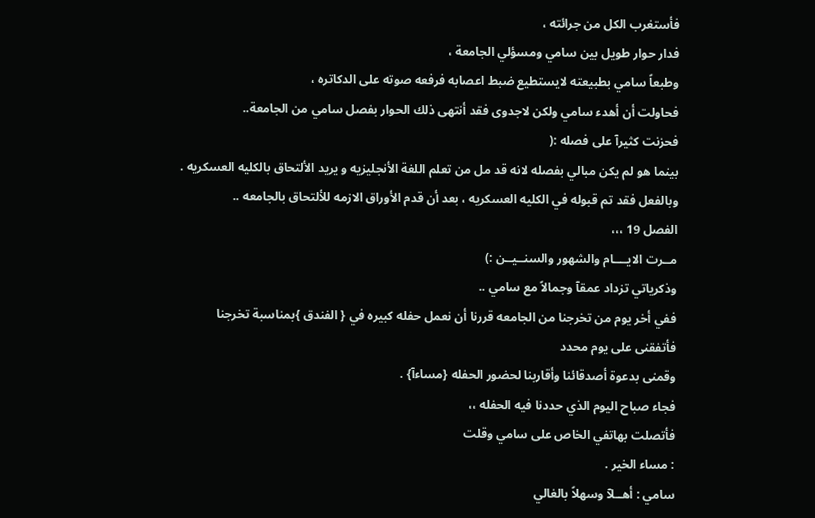فأستغرب الكل من جرائته ،
فدار حوار طويل بين سامي ومسؤلي الجامعة ،
وطبعاً سامي بطبيعته لايستطيع ضبط اعصابه فرفعه صوته على الدكاتره ،
فحاولت أن أهدء سامي ولكن لاجدوى فقد أنتهى ذلك الحوار بفصل سامي من الجامعة..
فحزنت كثيرآ على فصله :(
بينما هو لم يكن مبالي بفصله لانه قد مل من تعلم اللغة الأنجليزيه و يريد الألتحاق بالكليه العسكريه .
وبالفعل فقد تم قبوله في الكليه العسكريه ، بعد أن قدم الأوراق الازمه للألتحاق بالجامعه ..
الفصل 19 ،،،
مــرت الايــــام والشهور والسنــيــن :)
وذكرياتي تزداد عمقآ وجمالاً مع سامي ..
ففي أخر يوم من تخرجنا من الجامعه قررنا أن نعمل حفله كبيره في { الفندق }بمناسبة تخرجنا
فأتفقنى على يوم محدد
وقمنى بدعوة أصدقائنا وأقاربنا لحضور الحفله {مساءآ} .
فجاء صباح اليوم الذي حددنا فيه الحفله ،،
فأتصلت بهاتفي الخاص على سامي وقلت
: مساء الخير .
سامي : أهــلآ وسهلاً بالغالي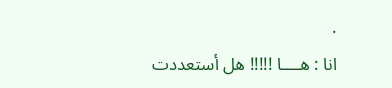.
انا : هــــا !!!!! هل أستعددت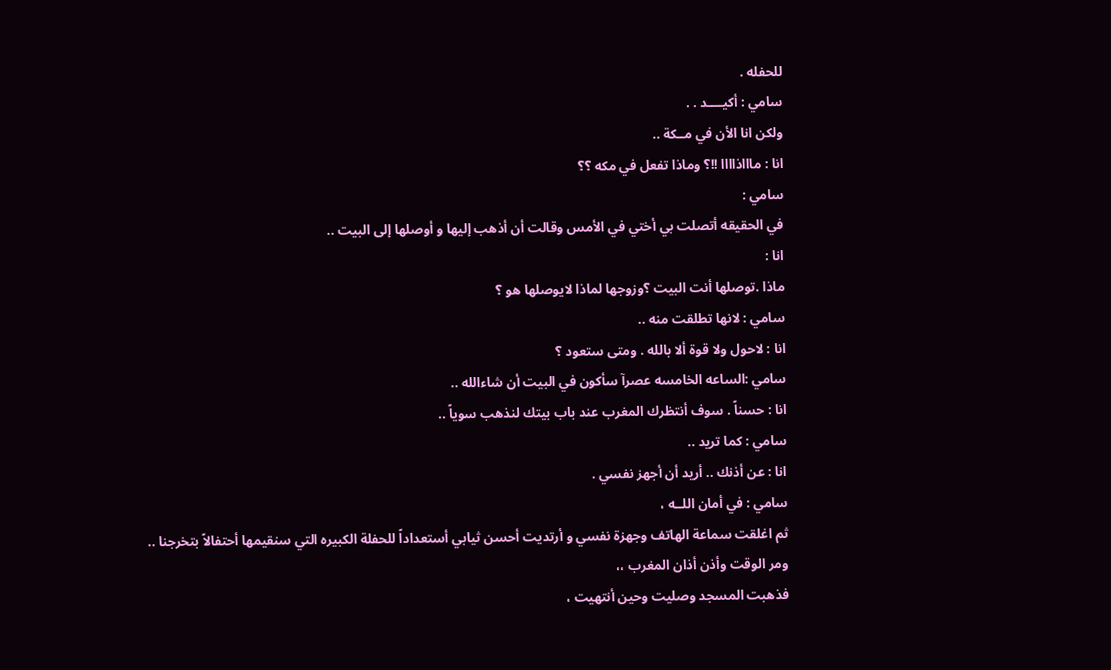للحفله .
سامي : أكيــــد . .
ولكن انا الأن في مــكة ..
انا : ماااذاااا !!؟ وماذا تفعل في مكه ؟؟
سامي :
في الحقيقه أتصلت بي أختي في الأمس وقالت أن أذهب إليها و أوصلها إلى البيت ..
انا :
ماذا .توصلها أنت البيت ؟وزوجها لماذا لايوصلها هو ؟
سامي : لانها تطلقت منه ..
انا : لاحول ولا قوة ألا بالله . ومتى ستعود ؟
سامي :الساعه الخامسه عصرآ سأكون في البيت أن شاءالله ..
انا : حسناً . سوف أنتظرك المغرب عند باب بيتك لنذهب سوياً ..
سامي : كما تريد ..
انا : عن أذنك .. أريد أن أجهز نفسي .
سامي : في أمان اللــه ،
ثم اغلقت سماعة الهاتف وجهزة نفسي و أرتديت أحسن ثيابي أستعداداً للحفلة الكبيره التي سنقيمها أحتفالاً بتخرجنا ..
ومر الوقت وأذن أذان المغرب ،،
فذهبت المسجد وصليت وحين أنتهيت ،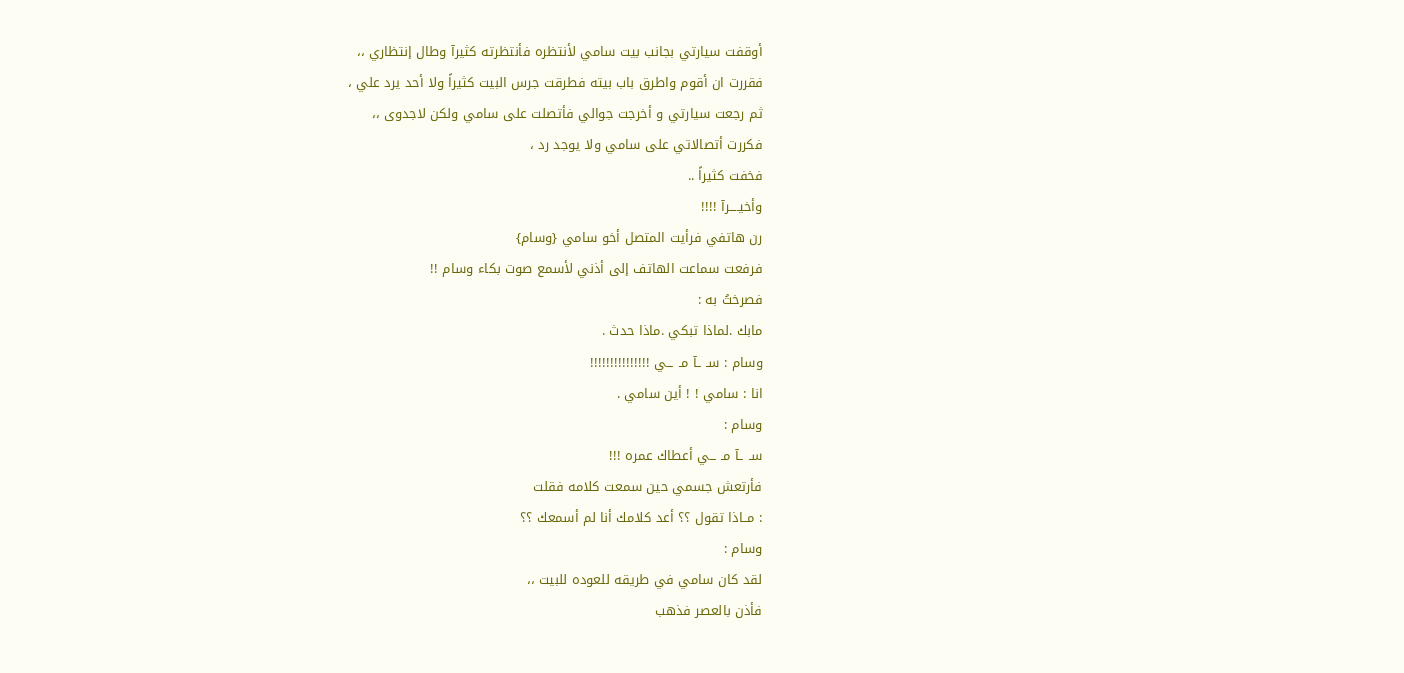أوقفت سيارتي بجانب بيت سامي لأنتظره فأنتظرته كثيرآ وطال إنتظاري ،،
فقررت ان أقوم واطرق باب بيته فطرقت جرس البيت كثيراً ولا أحد يرد علي ،
ثم رجعت سيارتي و أخرجت جوالي فأتصلت على سامي ولكن لاجدوى ،،
فكررت أتصالاتي على سامي ولا يوجد رد ،
فخفت كثيراً ..
وأخيــــرآ !!!!
رن هاتفي فرأيت المتصل أخو سامي {وسام}
فرفعت سماعت الهاتف إلى أذني لأسمع صوت بكاء وسام !!
فصرختُ به :
مابك .لماذا تبكي .ماذا حدث .
وسام : سـ ـآ مـ ــي !!!!!!!!!!!!!!!
انا : سامي ! ! أين سامي .
وسام :
سـ ـآ مـ ــي أعطاك عمره !!!
فأرتعش جسمي حين سمعت كلامه فقلت
: مــاذا تقول ؟؟ أعد كلامك أنا لم أسمعك ؟؟
وسام :
لقد كان سامي في طريقه للعوده للبيت ،،
فأذن بالعصر فذهب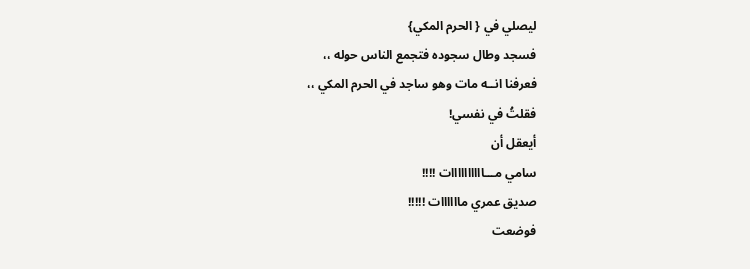ليصلي في { الحرم المكي}
فسجد وطال سجوده فتجمع الناس حوله ،،
فعرفنا انــه مات وهو ساجد في الحرم المكي ،،
فقلتُ في نفسي!
أيعقل أن
سامي مـــاااااااااات !!!!
صديق عمري ماااااات !!!!!
فوضعت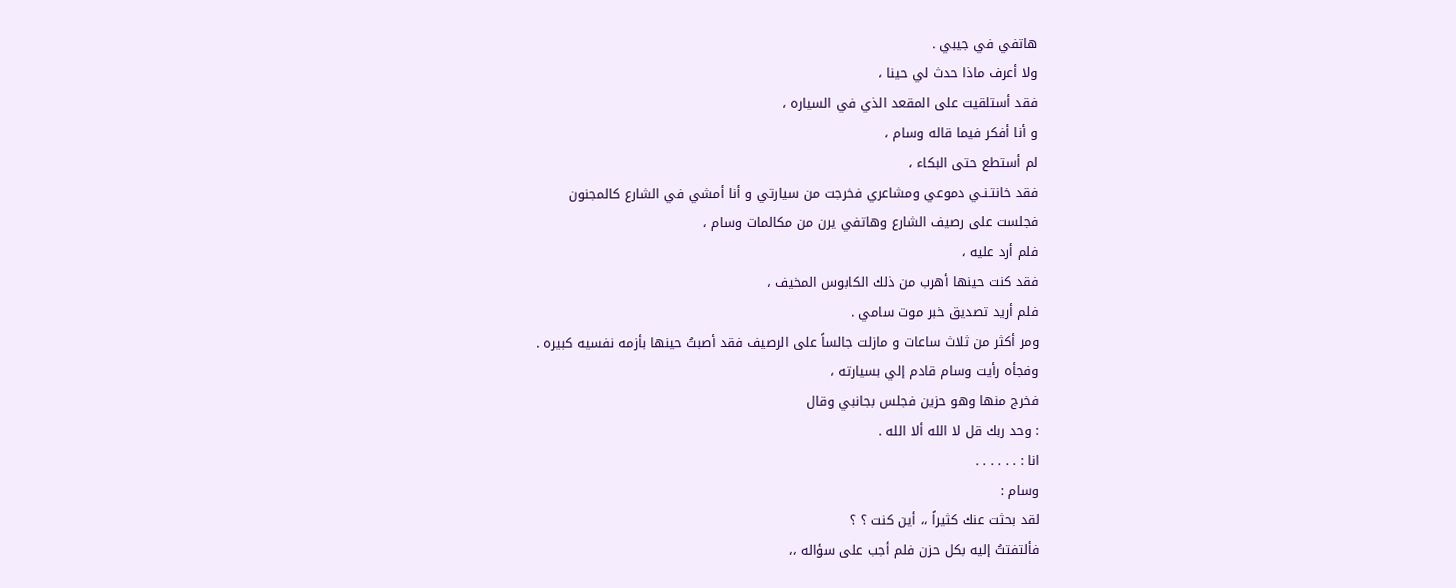هاتفي في جيبي .
ولا أعرف ماذا حدث لي حينا ،
فقد أستلقيت على المقعد الذي في السياره ،
و أنا أفكر فيما قاله وسام ،
لم أستطع حتى البكاء ،
فقد خانتـنـي دموعي ومشاعري فخرجت من سيارتي و أنا أمشي في الشارع كالمجنون
فجلست على رصيف الشارع وهاتفي يرن من مكالمات وسام ،
فلم أرد عليه ،
فقد كنت حينها أهرب من ذلك الكابوس المخيف ،
فلم أريد تصديق خبر موت سامي .
ومر أكثر من ثلاث ساعات و مازلت جالساً على الرصيف فقد أصبتُ حينها بأزمه نفسيه كبيره .
وفجأه رأيت وسام قادم إلي بسيارته ،
فخرج منها وهو حزين فجلس بجانبي وقال
: وحد ربك قل لا الله ألا الله .
انا : . . . . . .
وسام :
لقد بحثت عنك كثيراً ،، أين كنت ؟ ؟
فألتفتتُ إليه بكل حزن فلم أجب على سؤاله ،،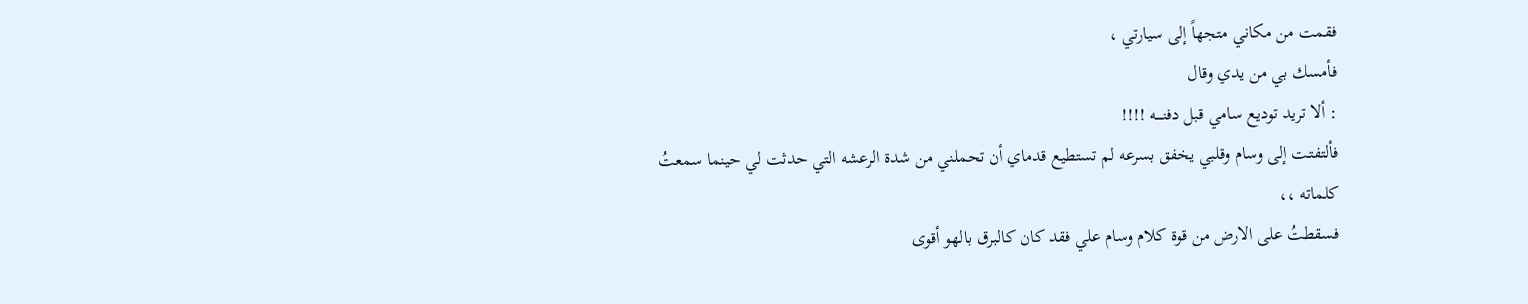فقمت من مكاني متجهاً إلى سيارتي ،
فأمسك بي من يدي وقال
: ألا تريد توديع سامي قبل دفنــــه !!!!
فألتفتـت إلى وسام وقلبي يخفق بسرعه لم تستطيع قدماي أن تحملني من شدة الرعشه التي حدثت لي حينما سمعتُ كلماته ،،
فسقطتُ على الارض من قوة كلام وسام علي فقد كان كالبرق بالهو أقوى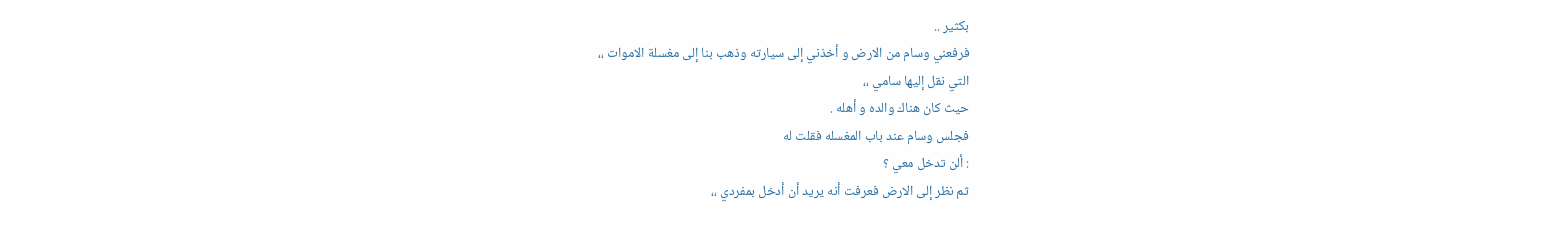بكثير ..
فرفعني وسام من الارض و أخذني إلى سيارته وذهب بنا إلى مغسلة الاموات ،،
التي نقل إليها سامي ،،
حيث كان هناك والده و أهله .
فجلس وسام عند باب المغسله فقلت له
: ألن تدخل معي ؟
ثم نظر إلى الارض فعرفت أنه يريد أن أدخل بمفردي ،،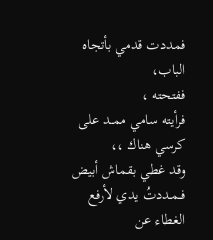فمددت قدمي بأتجاه الباب،
ففتحته ،
فرأيته سامي ممــد على كرسي هناك ،،
وقد غطي بقماش أبيض فــمـددتُ يدي لأرفع الغطاء عن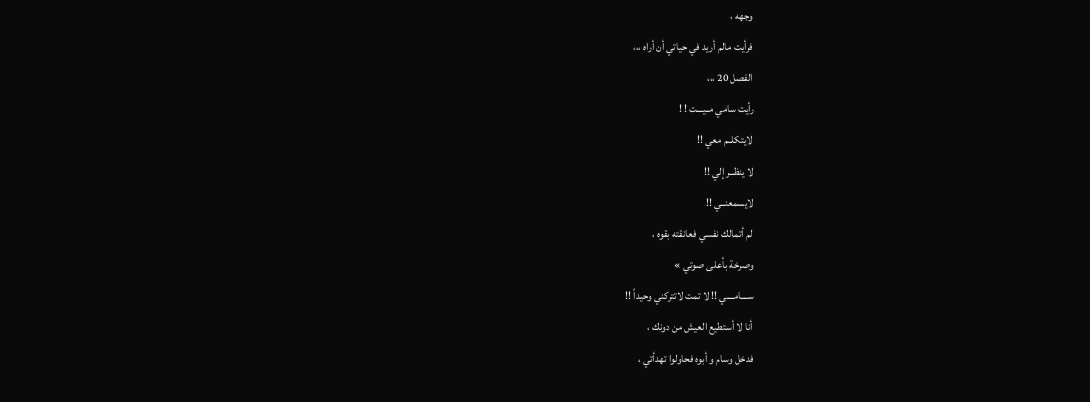وجهه ،
فرأيت مالم أريد في حياتي أن أراه ،،،
الفصل 20 ،،،
رأيت سامي مــيـــت ! !
لايتكلــم معي !!
لا ينظــر إلي !!
لايسمعنــي !!
لم أتمالك نفسي فعانقته بقوه ،
وصرخة بأعلى صوتي »
ســــامــــي !! لا تمت لاتتركني وحيداً !!
أنا لا أستطيع العيش من دونك ،
فدخل وسام و أبوه فحاولوا تهدأتي ،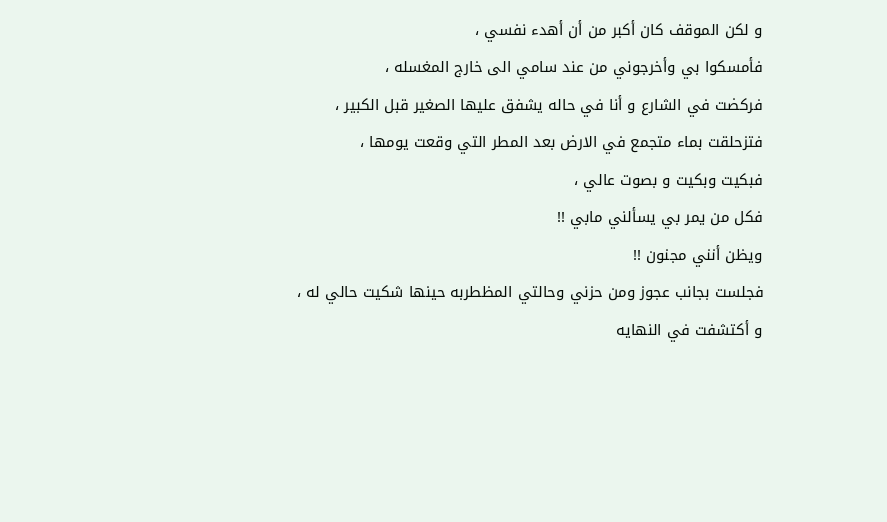و لكن الموقف كان أكبر من أن أهدء نفسي ،
فأمسكوا بي وأخرجوني من عند سامي الى خارج المغسله ،
فركضت في الشارع و أنا في حاله يشفق عليها الصغير قبل الكبير ،
فتزحلقت بماء متجمع في الارض بعد المطر التي وقعت يومها ،
فبكيت وبكيت و بصوت عالي ،
فكل من يمر بي يسألني مابي !!
ويظن أنني مجنون !!
فجلست بجانب عجوز ومن حزني وحالتي المظطربه حينها شكيت حالي له ،
و أكتشفت في النهايه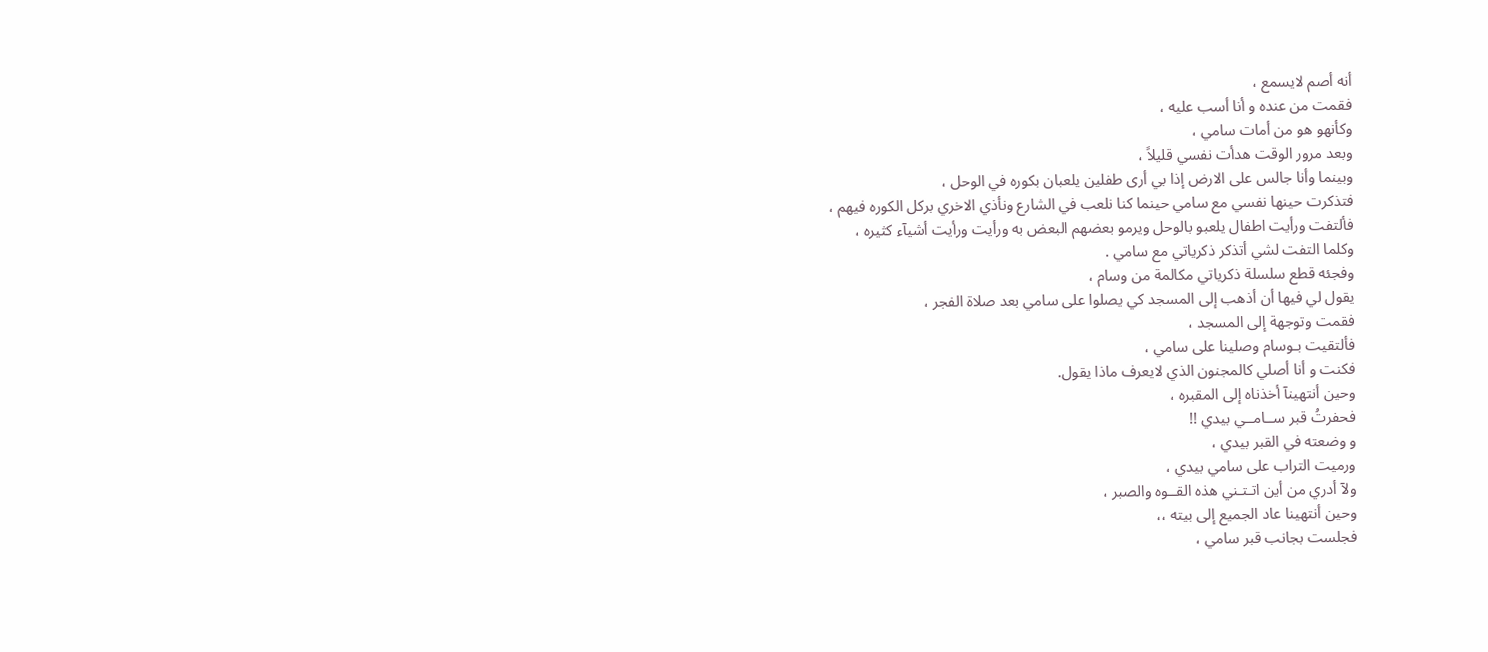أنه أصم لايسمع ،
فقمت من عنده و أنا أسب عليه ،
وكأنهو هو من أمات سامي ،
وبعد مرور الوقت هدأت نفسي قليلاً ،
وبينما وأنا جالس على الارض إذا بي أرى طفلين يلعبان بكوره في الوحل ،
فتذكرت حينها نفسي مع سامي حينما كنا نلعب في الشارع ونأذي الاخري بركل الكوره فيهم ،
فألتفت ورأيت اطفال يلعبو بالوحل ويرمو بعضهم البعض به ورأيت ورأيت أشيآء كثيره ،
وكلما التفت لشي أتذكر ذكرياتي مع سامي .
وفجئه قطع سلسلة ذكرياتي مكالمة من وسام ،
يقول لي فيها أن أذهب إلى المسجد كي يصلوا على سامي بعد صلاة الفجر ،
فقمت وتوجهة إلى المسجد ،
فألتقيت بـوسام وصلينا على سامي ،
فكنت و أنا أصلي كالمجنون الذي لايعرف ماذا يقول.
وحين أنتهينآ أخذناه إلى المقبره ،
فحفرتُ قبر ســامــي بيدي !!
و وضعته في القبر بيدي ،
ورميت التراب على سامي بيدي ،
ولآ أدري من أين اتـتـني هذه القــوه والصبر ،
وحين أنتهينا عاد الجميع إلى بيته ،،
فجلست بجانب قبر سامي ،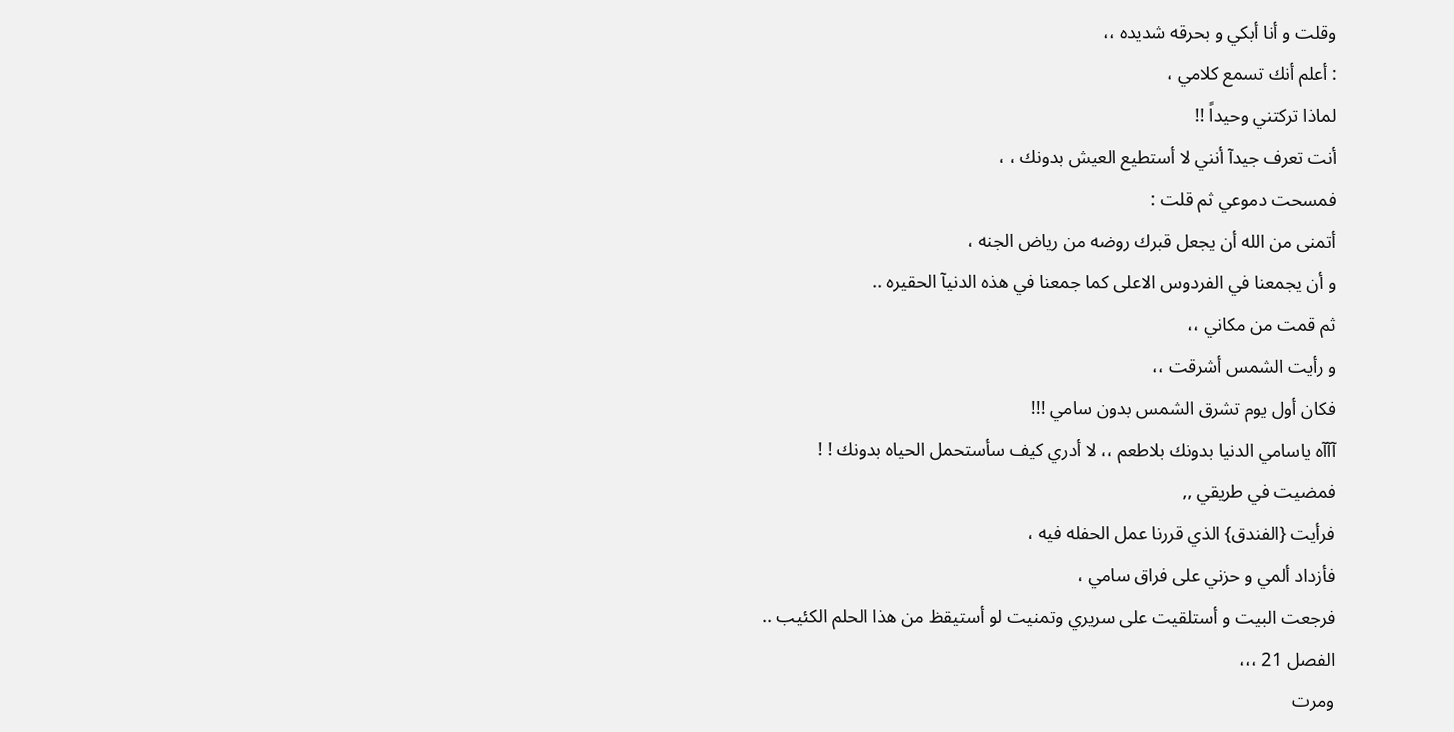وقلت و أنا أبكي و بحرقه شديده ،،
: أعلم أنك تسمع كلامي ،
لماذا تركتني وحيداً !!
أنت تعرف جيدآ أنني لا أستطيع العيش بدونك ، ،
فمسحت دموعي ثم قلت :
أتمنى من الله أن يجعل قبرك روضه من رياض الجنه ،
و أن يجمعنا في الفردوس الاعلى كما جمعنا في هذه الدنيآ الحقيره ..
ثم قمت من مكاني ،،
و رأيت الشمس أشرقت ،،
فكان أول يوم تشرق الشمس بدون سامي !!!
آآآه ياسامي الدنيا بدونك بلاطعم ،، لا أدري كيف سأستحمل الحياه بدونك ! !
فمضيت في طريقي ,,
فرأيت {الفندق} الذي قررنا عمل الحفله فيه ،
فأزداد ألمي و حزني على فراق سامي ،
فرجعت البيت و أستلقيت على سريري وتمنيت لو أستيقظ من هذا الحلم الكئيب ..
الفصل 21 ،،،
ومرت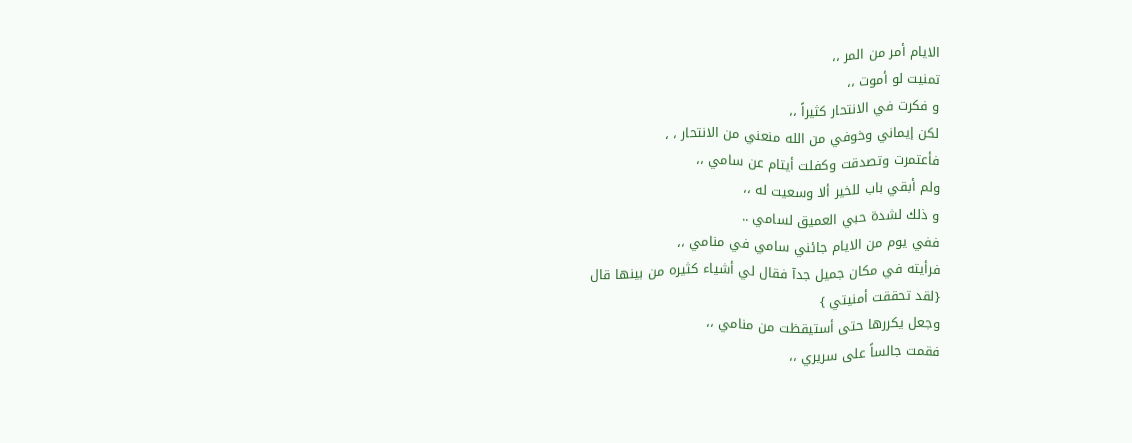الايام أمر من المر ،،
تمنيت لو أموت ،،
و فكرت في الانتحار كثيراً ،،
لكن إيماني وخوفي من الله منعني من الانتحار ، ،
فأعتمرت وتصدقت وكفلت أيتام عن سامي ،،
ولم أبقي باب للخير ألا وسعيت له ،،
و ذلك لشدة حبي العميق لسامي ..
ففي يوم من الايام جائني سامي في منامي ،،
فرأيته في مكان جميل جدآ فقال لي أشياء كثيره من بينها قال
{لقد تحققت أمنيتي }
وجعل يكررها حتى أستيقظت من منامي ،،
فقمت جالساً على سريري ،،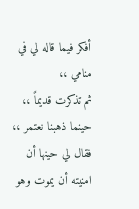أفكر فيما قاله لي في منامي ،،
ثم تذكرت قديماً ،،
حينما ذهبنا نعتمر ،،
فقال لي حينها أن امنيته أن يموت وهو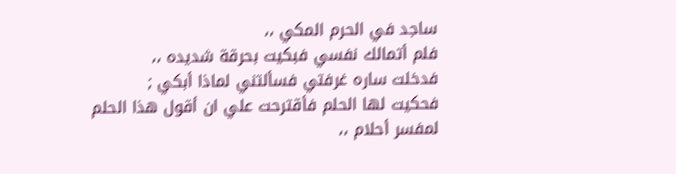ساجد في الحرم المكي ،،
فلم أتمالك نفسي فبكيت بحرقة شديده ،،
فدخلت ساره غرفتي فسألتني لماذا أبكي ;
فحكيت لها الحلم فأقترحت علي ان أقول هذا الحلم لمفسر أحلام ،،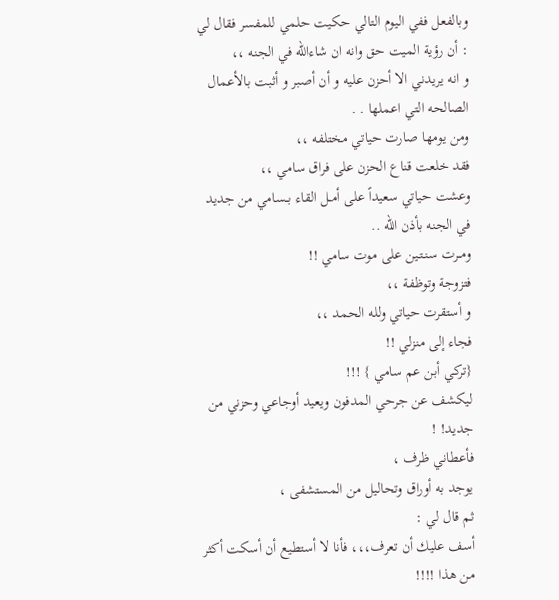وبالفعل ففي اليوم التالي حكيت حلمي للمفسر فقال لي
: أن رؤية الميت حق وانه ان شاءالله في الجنه ،،
و انه يريدني الا أحزن عليه و أن أصبر و أثبت بالأعمال الصالحه التي اعملها . .
ومن يومها صارت حياتي مختلفه ،،
فقد خلعت قناع الحزن على فراق سامي ،،
وعشت حياتي سعيداً على أمــل القاء بــسامي من جديد في الجنه بأذن الله ..
ومــرت سنـتـين على موت سامي !!
فتزوجة وتوظفة ،،
و أستقرت حياتي ولله الحمد ،،
فجاء إلى منزلي !!
{تركي أبن عم سامي } !!!
ليكشف عن جرحي المدفون ويعيد أوجاعي وحزني من جديد! !
فأعطاني ظرف ،
يوجد به أوراق وتحاليل من المستشفى ،
ثم قال لي :
أسف عليك أن تعرف،،، فأنا لا أستطيع أن أسكت أكثر من هذا !!!!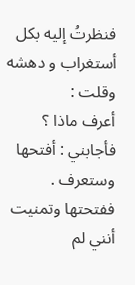فنظرتُ إليه بكل أستغراب و دهشه وقلت :
أعرف ماذا ؟
فأجابني : أفتحها وستعرف .
ففتحتها وتمنيت أنني لم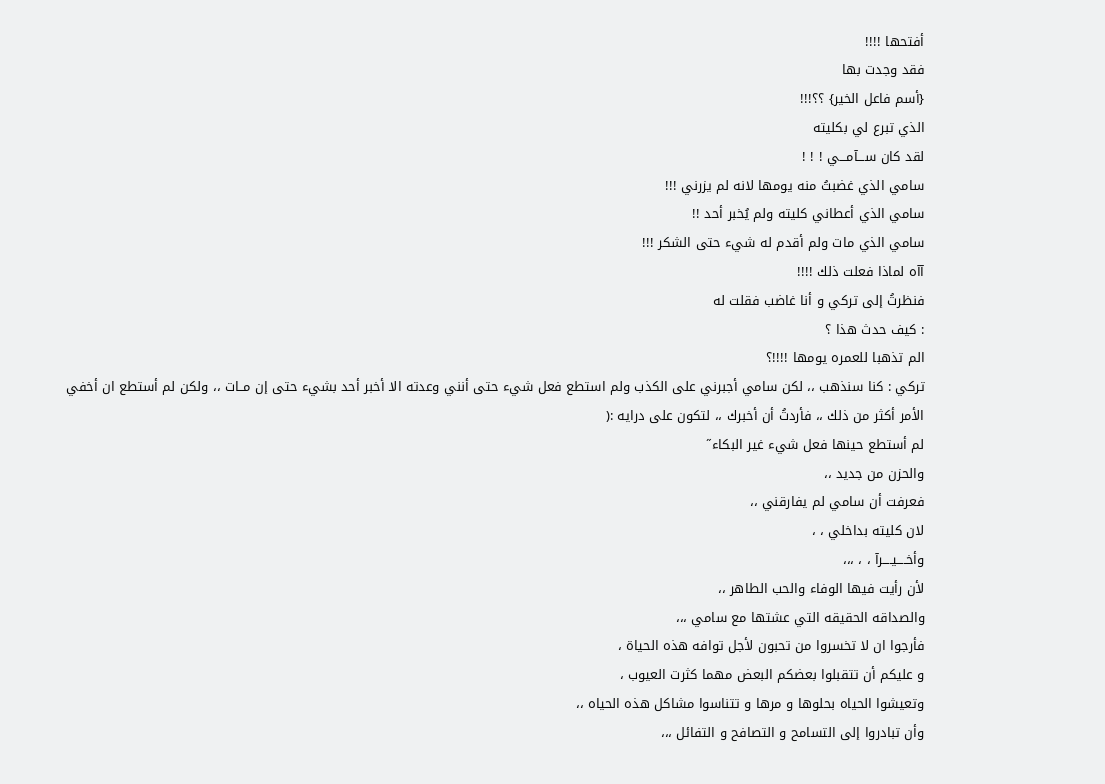أفتحها !!!!
فقد وجدت بها
{أسم فاعل الخير} ؟؟!!!
الذي تبرع لي بكليته
لقد كان ســـآمـــي ! ! !
سامي الذي غضبتُ منه يومها لانه لم يزرني !!!
سامي الذي أعطاني كليته ولم يُخبر أحد !!
سامي الذي مات ولم أقدم له شيء حتى الشكر !!!
آآه لماذا فعلت ذلك !!!!
فنظرتُ إلى تركي و أنا غاضب فقلت له
: كيف حدث هذا ؟
الم تذهبا للعمره يومها !!!!؟
تركي : كنا سنذهب ،، لكن سامي أجبرني على الكذب ولم استطع فعل شيء حتى أنني وعدته الا أخبر أحد بشيء حتى إن مــات ،، ولكن لم أستطع ان أخفي الأمر أكثر من ذلك ،، فأردتُ أن أخبرك ،، لتكون على درايه :(
لم أستطع حينها فعل شيء غير البكاء˝
والحزن من جديد ،،
فعرفت أن سامي لم يفارقني ،،
لان كليته بداخلي ، ،
وأخــــيــــرآ ، ، ،،،
لأن رأيت فيها الوفاء والحب الطاهر ،،
والصداقه الحقيقه التي عشتها مع سامي ،،،
فأرجوا ان لا تخسروا من تحبون لأجل توافه هذه الحياة ،
و عليكم أن تتقبلوا بعضكم البعض مهما كثرت العيوب ،
وتعيشوا الحياه بحلوها و مرها و تتناسوا مشاكل هذه الحياه ،،
وأن تبادروا إلى التسامح و التصافح و التفائل ،،،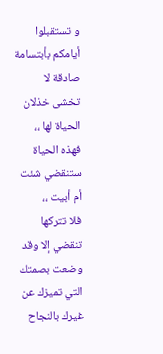و تستقبلوا أيامكم بأبتسامة صادقة لا تخشى خذلان الحياة لها ،،
فهذه الحياة ستنقضي شئت أم أبيت ،،
فلا تتركها تنقضي إلا وقد وضعت بصمتك التي تميزك عن غيرك بالنجاح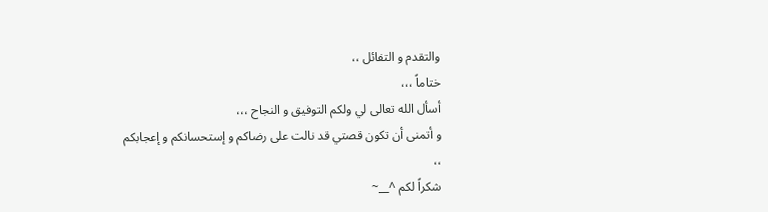والتقدم و التفائل ،،
ختاماً ،،،
أسأل الله تعالى لي ولكم التوفيق و النجاح ،،،
و أتمنى أن تكون قصتي قد نالت على رضاكم و إستحسانكم و إعجابكم ،،
شكراً لكم ^__~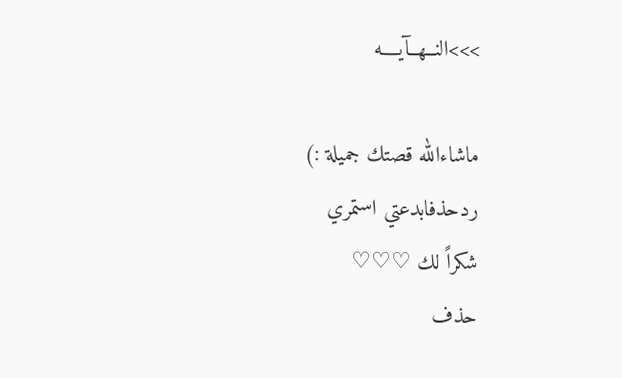>>>النــهــآيــــه

ماشاءالله قصتك جميلة :)
ردحذفابدعتي استمري
شكراً لك ♡♡♡
حذف